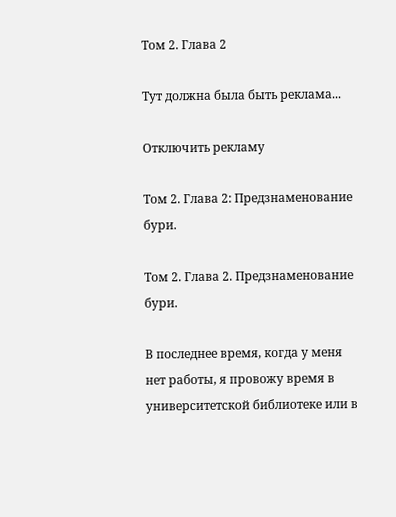Том 2. Глава 2

Тут должна была быть реклама...

Отключить рекламу

Том 2. Глава 2: Предзнаменование бури.

Том 2. Глава 2. Предзнаменование бури.

В последнее время, когда у меня нет работы, я провожу время в университетской библиотеке или в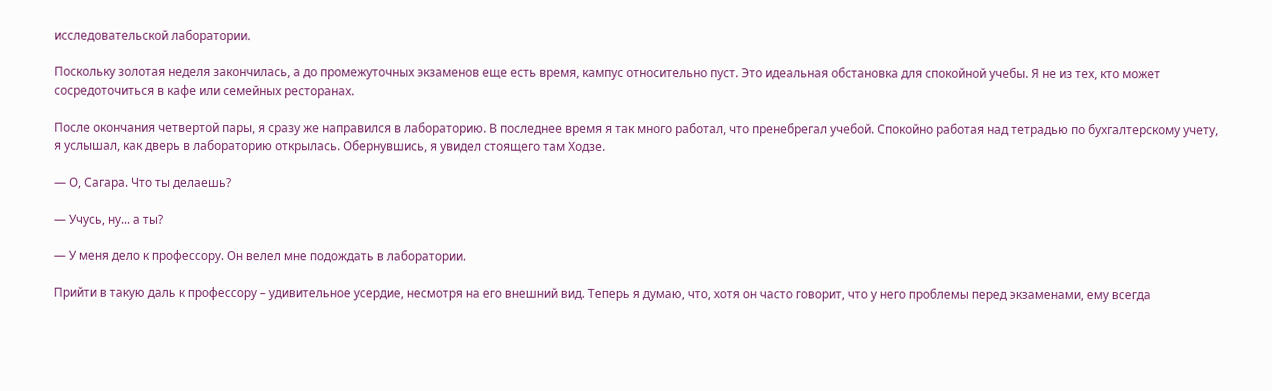исследовательской лаборатории.

Поскольку золотая неделя закончилась, а до промежуточных экзаменов еще есть время, кампус относительно пуст. Это идеальная обстановка для спокойной учебы. Я не из тех, кто может сосредоточиться в кафе или семейных ресторанах.

После окончания четвертой пары, я сразу же направился в лабораторию. В последнее время я так много работал, что пренебрегал учебой. Спокойно работая над тетрадью по бухгалтерскому учету, я услышал, как дверь в лабораторию открылась. Обернувшись, я увидел стоящего там Ходзе.

— О, Сагара. Что ты делаешь?

— Учусь, ну... а ты?

— У меня дело к профессору. Он велел мне подождать в лаборатории.

Прийти в такую даль к профессору – удивительное усердие, несмотря на его внешний вид. Теперь я думаю, что, хотя он часто говорит, что у него проблемы перед экзаменами, ему всегда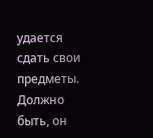удается сдать свои предметы. Должно быть, он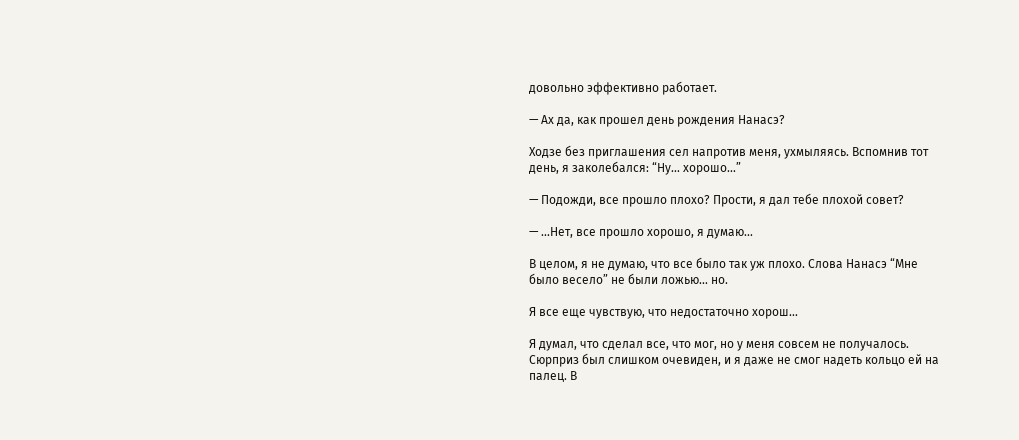довольно эффективно работает.

— Ах да, как прошел день рождения Нанасэ?

Ходзе без приглашения сел напротив меня, ухмыляясь. Вспомнив тот день, я заколебался: “Ну... хорошо...”

— Подожди, все прошло плохо? Прости, я дал тебе плохой совет?

— ...Нет, все прошло хорошо, я думаю...

В целом, я не думаю, что все было так уж плохо. Слова Нанасэ “Мне было весело” не были ложью... но.

Я все еще чувствую, что недостаточно хорош...

Я думал, что сделал все, что мог, но у меня совсем не получалось. Сюрприз был слишком очевиден, и я даже не смог надеть кольцо ей на палец. В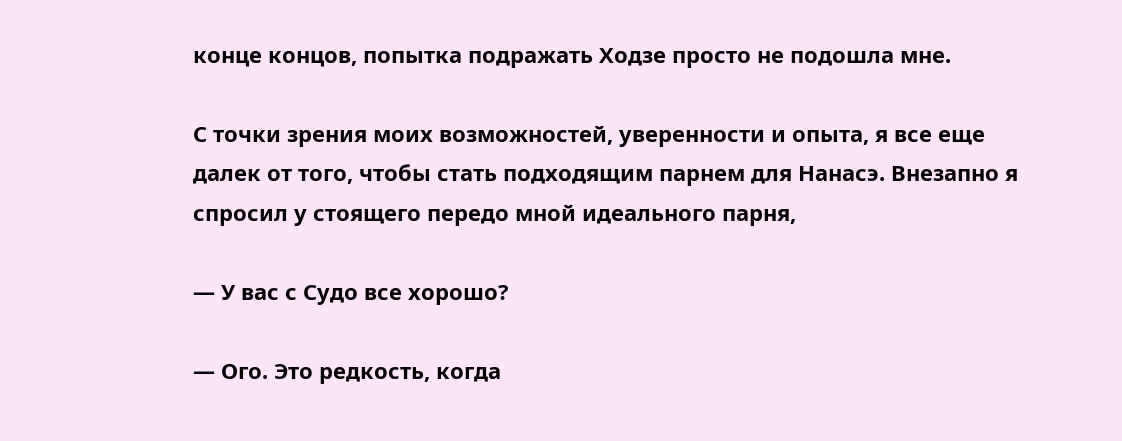конце концов, попытка подражать Ходзе просто не подошла мне.

С точки зрения моих возможностей, уверенности и опыта, я все еще далек от того, чтобы стать подходящим парнем для Нанасэ. Внезапно я спросил у стоящего передо мной идеального парня,

— У вас с Судо все хорошо?

— Ого. Это редкость, когда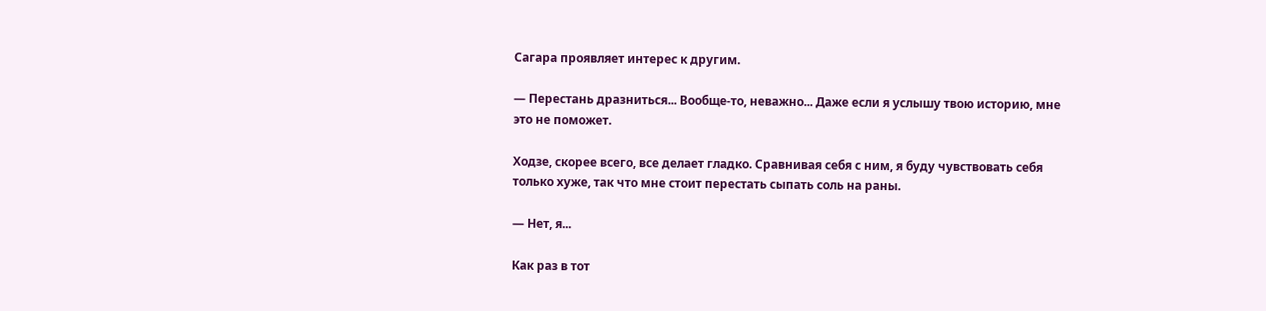Сагара проявляет интерес к другим.

— Перестань дразниться... Вообще-то, неважно... Даже если я услышу твою историю, мне это не поможет.

Ходзе, скорее всего, все делает гладко. Сравнивая себя с ним, я буду чувствовать себя только хуже, так что мне стоит перестать сыпать соль на раны.

— Нет, я...

Как раз в тот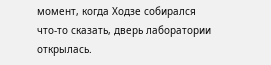момент, когда Ходзе собирался что-то сказать, дверь лаборатории открылась.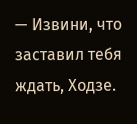— Извини, что заставил тебя ждать, Ходзе.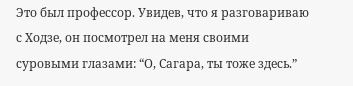Это был профессор. Увидев, что я разговариваю с Ходзе, он посмотрел на меня своими суровыми глазами: “О, Сагара, ты тоже здесь.”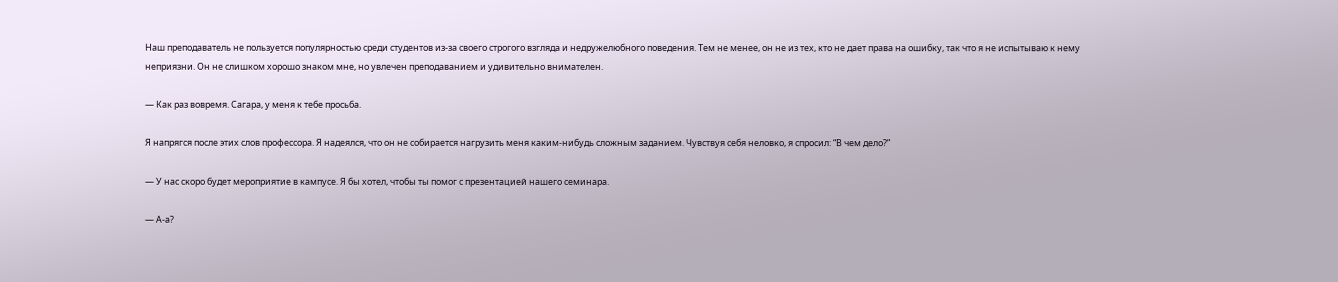Наш преподаватель не пользуется популярностью среди студентов из-за своего строгого взгляда и недружелюбного поведения. Тем не менее, он не из тех, кто не дает права на ошибку, так что я не испытываю к нему неприязни. Он не слишком хорошо знаком мне, но увлечен преподаванием и удивительно внимателен.

— Как раз вовремя. Сагара, у меня к тебе просьба.

Я напрягся после этих слов профессора. Я надеялся, что он не собирается нагрузить меня каким-нибудь сложным заданием. Чувствуя себя неловко, я спросил: “В чем дело?”

— У нас скоро будет мероприятие в кампусе. Я бы хотел, чтобы ты помог с презентацией нашего семинара.

— А-а?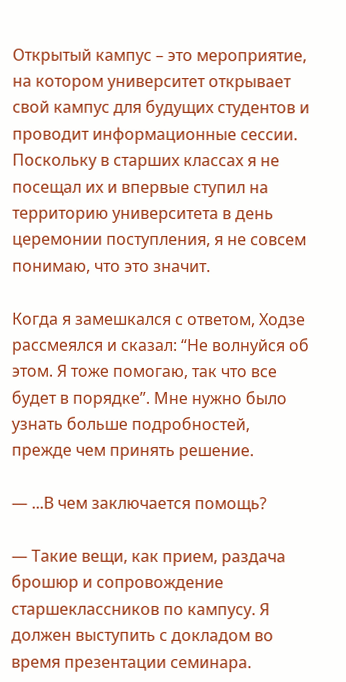Открытый кампус – это мероприятие, на котором университет открывает свой кампус для будущих студентов и проводит информационные сессии. Поскольку в старших классах я не посещал их и впервые ступил на территорию университета в день церемонии поступления, я не совсем понимаю, что это значит.

Когда я замешкался с ответом, Ходзе рассмеялся и сказал: “Не волнуйся об этом. Я тоже помогаю, так что все будет в порядке”. Мне нужно было узнать больше подробностей, прежде чем принять решение.

— ...В чем заключается помощь?

— Такие вещи, как прием, раздача брошюр и сопровождение старшеклассников по кампусу. Я должен выступить с докладом во время презентации семинара.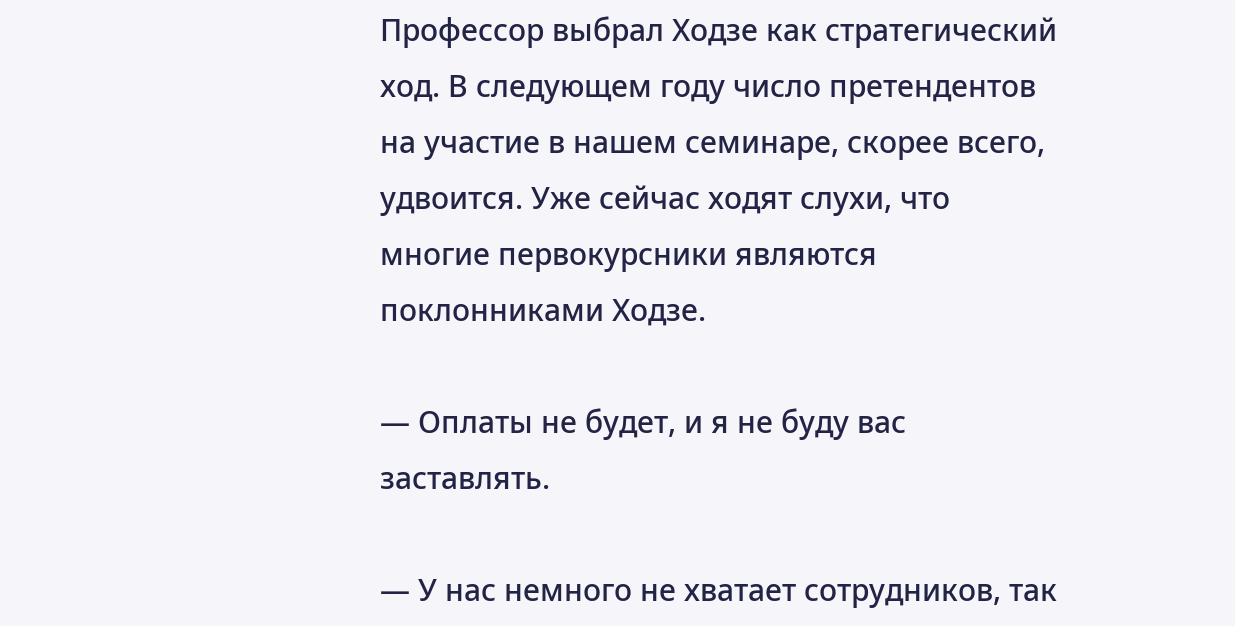Профессор выбрал Ходзе как стратегический ход. В следующем году число претендентов на участие в нашем семинаре, скорее всего, удвоится. Уже сейчас ходят слухи, что многие первокурсники являются поклонниками Ходзе.

— Оплаты не будет, и я не буду вас заставлять.

— У нас немного не хватает сотрудников, так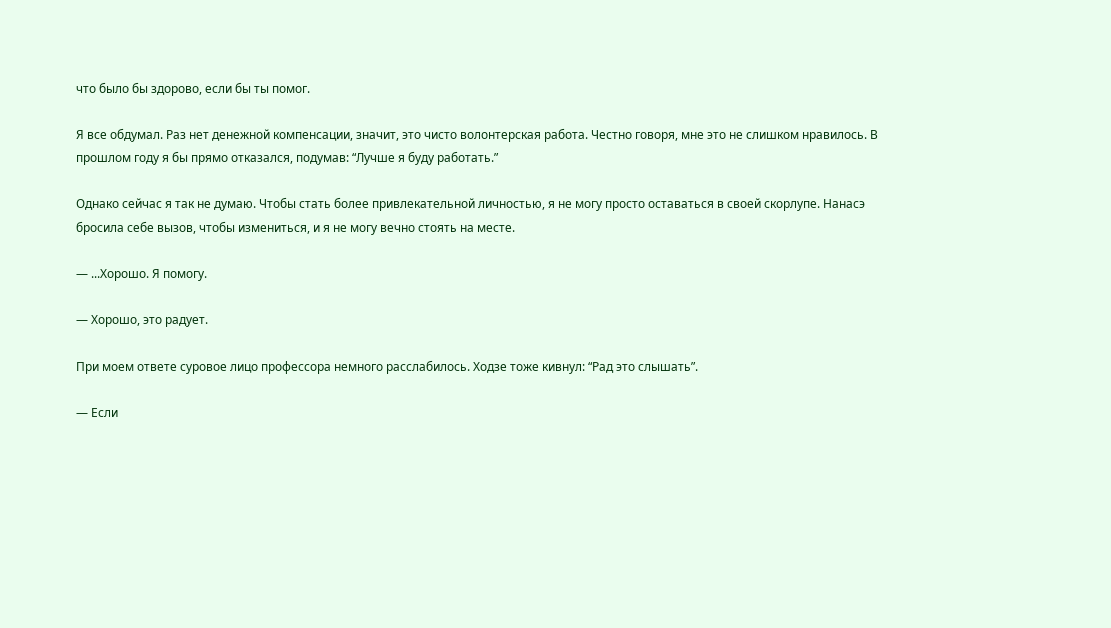что было бы здорово, если бы ты помог.

Я все обдумал. Раз нет денежной компенсации, значит, это чисто волонтерская работа. Честно говоря, мне это не слишком нравилось. В прошлом году я бы прямо отказался, подумав: “Лучше я буду работать.”

Однако сейчас я так не думаю. Чтобы стать более привлекательной личностью, я не могу просто оставаться в своей скорлупе. Нанасэ бросила себе вызов, чтобы измениться, и я не могу вечно стоять на месте.

— ...Хорошо. Я помогу.

— Хорошо, это радует.

При моем ответе суровое лицо профессора немного расслабилось. Ходзе тоже кивнул: “Рад это слышать”.

— Если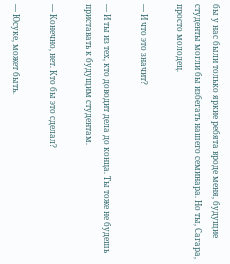бы у нас были только яркие ребята вроде меня, будущие студенты могли бы избегать нашего семинара. Но ты, Сагара, просто молодец.

— И что это значит?

— И ты из тех, кто доводит дела до конца. Ты тоже не будешь приставать к будущим студентам.

— Конечно, нет. Кто бы это сделал?

— Юсуке, может быть.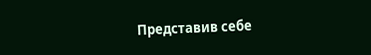Представив себе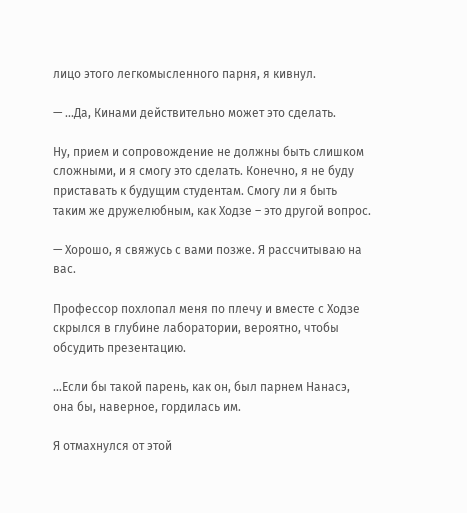лицо этого легкомысленного парня, я кивнул.

— ...Да, Кинами действительно может это сделать.

Ну, прием и сопровождение не должны быть слишком сложными, и я смогу это сделать. Конечно, я не буду приставать к будущим студентам. Смогу ли я быть таким же дружелюбным, как Ходзе – это другой вопрос.

— Хорошо, я свяжусь с вами позже. Я рассчитываю на вас.

Профессор похлопал меня по плечу и вместе с Ходзе скрылся в глубине лаборатории, вероятно, чтобы обсудить презентацию.

...Если бы такой парень, как он, был парнем Нанасэ, она бы, наверное, гордилась им.

Я отмахнулся от этой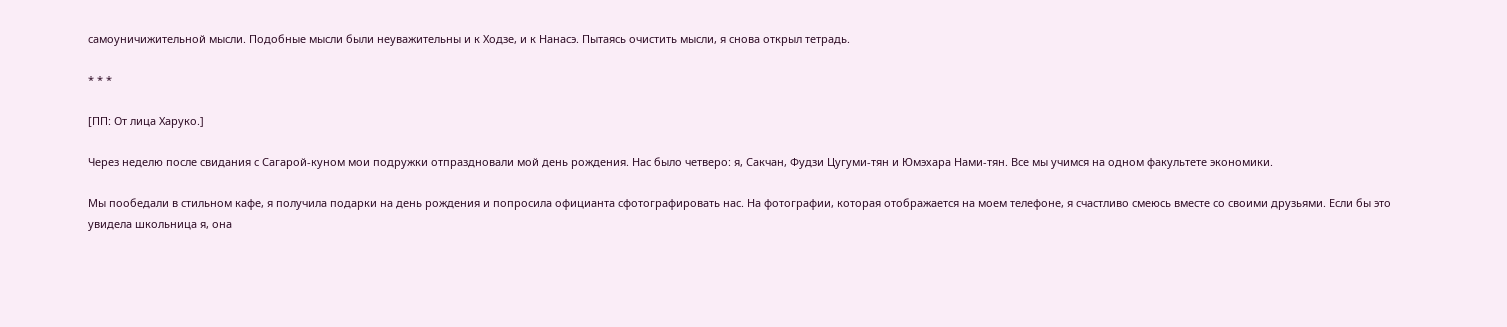самоуничижительной мысли. Подобные мысли были неуважительны и к Ходзе, и к Нанасэ. Пытаясь очистить мысли, я снова открыл тетрадь.

* * *

[ПП: От лица Харуко.]

Через неделю после свидания с Сагарой-куном мои подружки отпраздновали мой день рождения. Нас было четверо: я, Сакчан, Фудзи Цугуми-тян и Юмэхара Нами-тян. Все мы учимся на одном факультете экономики.

Мы пообедали в стильном кафе, я получила подарки на день рождения и попросила официанта сфотографировать нас. На фотографии, которая отображается на моем телефоне, я счастливо смеюсь вместе со своими друзьями. Если бы это увидела школьница я, она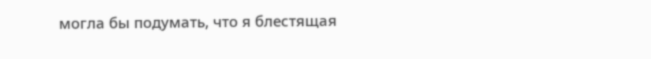могла бы подумать, что я блестящая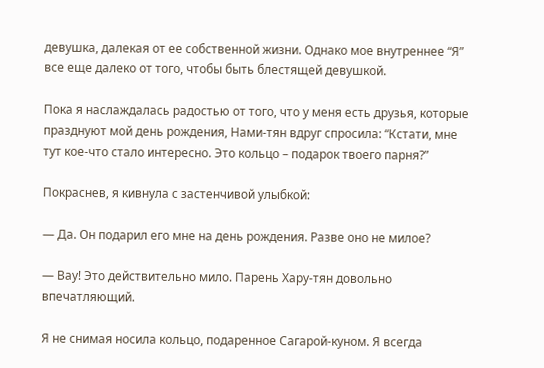девушка, далекая от ее собственной жизни. Однако мое внутреннее “Я” все еще далеко от того, чтобы быть блестящей девушкой.

Пока я наслаждалась радостью от того, что у меня есть друзья, которые празднуют мой день рождения, Нами-тян вдруг спросила: “Кстати, мне тут кое-что стало интересно. Это кольцо – подарок твоего парня?”

Покраснев, я кивнула с застенчивой улыбкой:

— Да. Он подарил его мне на день рождения. Разве оно не милое?

— Вау! Это действительно мило. Парень Хару-тян довольно впечатляющий.

Я не снимая носила кольцо, подаренное Сагарой-куном. Я всегда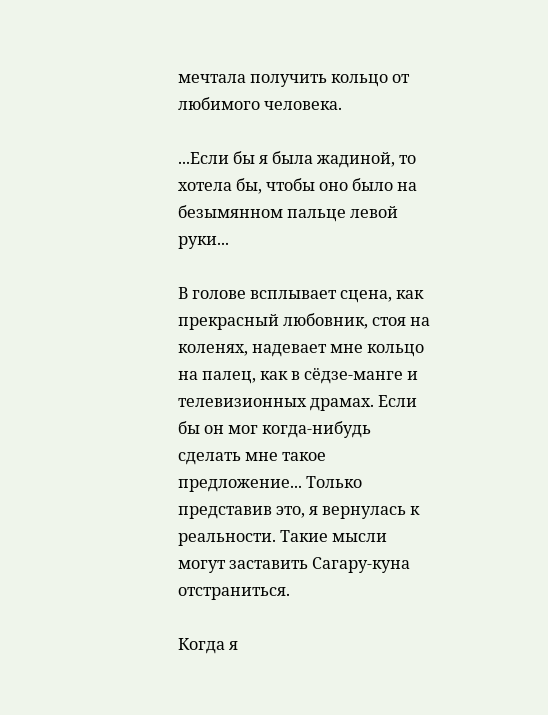мечтала получить кольцо от любимого человека.

...Если бы я была жадиной, то хотела бы, чтобы оно было на безымянном пальце левой руки...

В голове всплывает сцена, как прекрасный любовник, стоя на коленях, надевает мне кольцо на палец, как в сёдзе-манге и телевизионных драмах. Если бы он мог когда-нибудь сделать мне такое предложение... Только представив это, я вернулась к реальности. Такие мысли могут заставить Сагару-куна отстраниться.

Когда я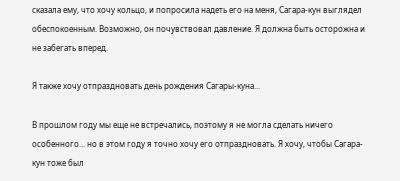сказала ему, что хочу кольцо, и попросила надеть его на меня, Сагара-кун выглядел обеспокоенным. Возможно, он почувствовал давление. Я должна быть осторожна и не забегать вперед.

Я также хочу отпраздновать день рождения Сагары-куна...

В прошлом году мы еще не встречались, поэтому я не могла сделать ничего особенного... но в этом году я точно хочу его отпраздновать. Я хочу, чтобы Сагара-кун тоже был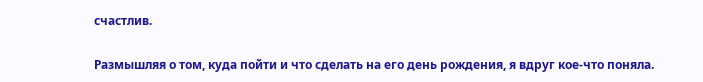счастлив.

Размышляя о том, куда пойти и что сделать на его день рождения, я вдруг кое-что поняла.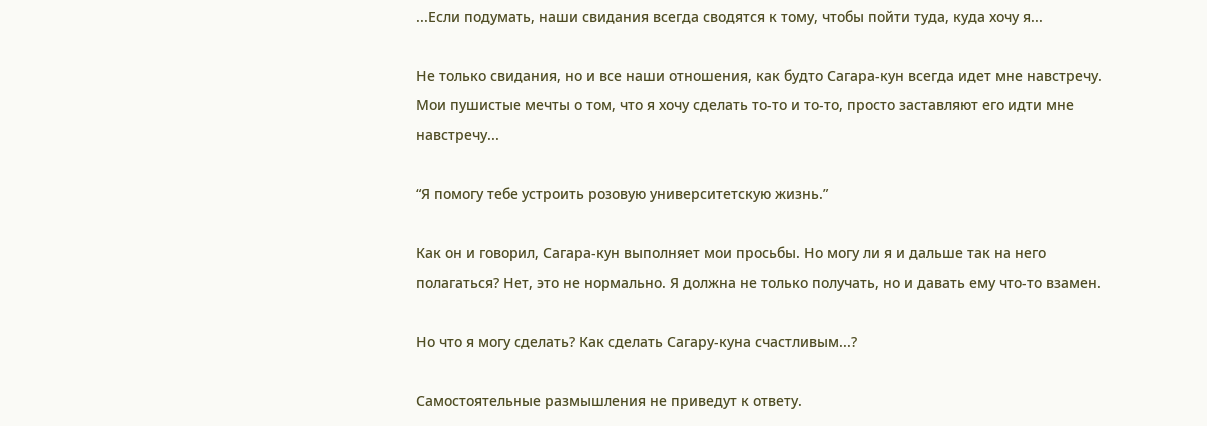...Если подумать, наши свидания всегда сводятся к тому, чтобы пойти туда, куда хочу я...

Не только свидания, но и все наши отношения, как будто Сагара-кун всегда идет мне навстречу. Мои пушистые мечты о том, что я хочу сделать то-то и то-то, просто заставляют его идти мне навстречу...

“Я помогу тебе устроить розовую университетскую жизнь.”

Как он и говорил, Сагара-кун выполняет мои просьбы. Но могу ли я и дальше так на него полагаться? Нет, это не нормально. Я должна не только получать, но и давать ему что-то взамен.

Но что я могу сделать? Как сделать Сагару-куна счастливым...?

Самостоятельные размышления не приведут к ответу.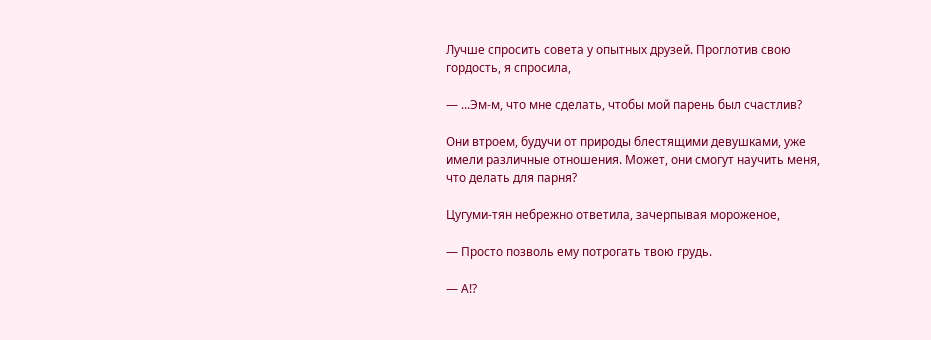Лучше спросить совета у опытных друзей. Проглотив свою гордость, я спросила,

— ...Эм-м, что мне сделать, чтобы мой парень был счастлив?

Они втроем, будучи от природы блестящими девушками, уже имели различные отношения. Может, они смогут научить меня, что делать для парня?

Цугуми-тян небрежно ответила, зачерпывая мороженое,

— Просто позволь ему потрогать твою грудь.

— А!?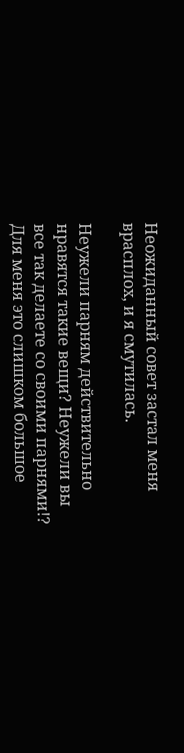Неожиданный совет застал меня врасплох, и я смутилась.

Неужели парням действительно нравятся такие вещи? Неужели вы все так делаете со своими парнями!? Для меня это слишком большое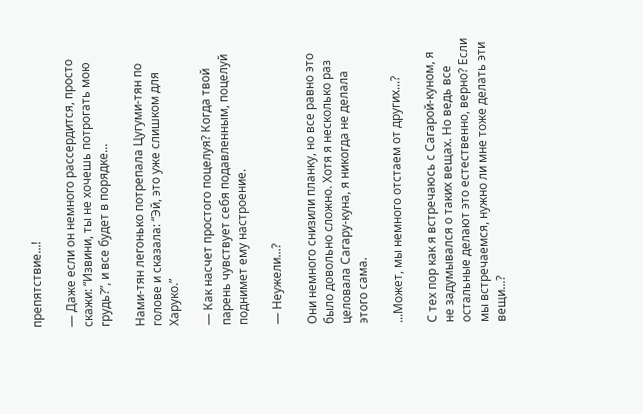препятствие...!

— Даже если он немного рассердится, просто скажи: “Извини, ты не хочешь потрогать мою грудь?”, и все будет в порядке...

Нами-тян легонько потрепала Цугуми-тян по голове и сказала: “Эй, это уже слишком для Харуко.”

— Как насчет простого поцелуя? Когда твой парень чувствует себя подавленным, поцелуй поднимет ему настроение.

— Неужели...?

Они немного снизили планку, но все равно это было довольно сложно. Хотя я несколько раз целовала Сагару-куна, я никогда не делала этого сама.

...Может, мы немного отстаем от других...?

С тех пор как я встречаюсь с Сагарой-куном, я не задумывался о таких вещах. Но ведь все остальные делают это естественно, верно? Если мы встречаемся, нужно ли мне тоже делать эти вещи...?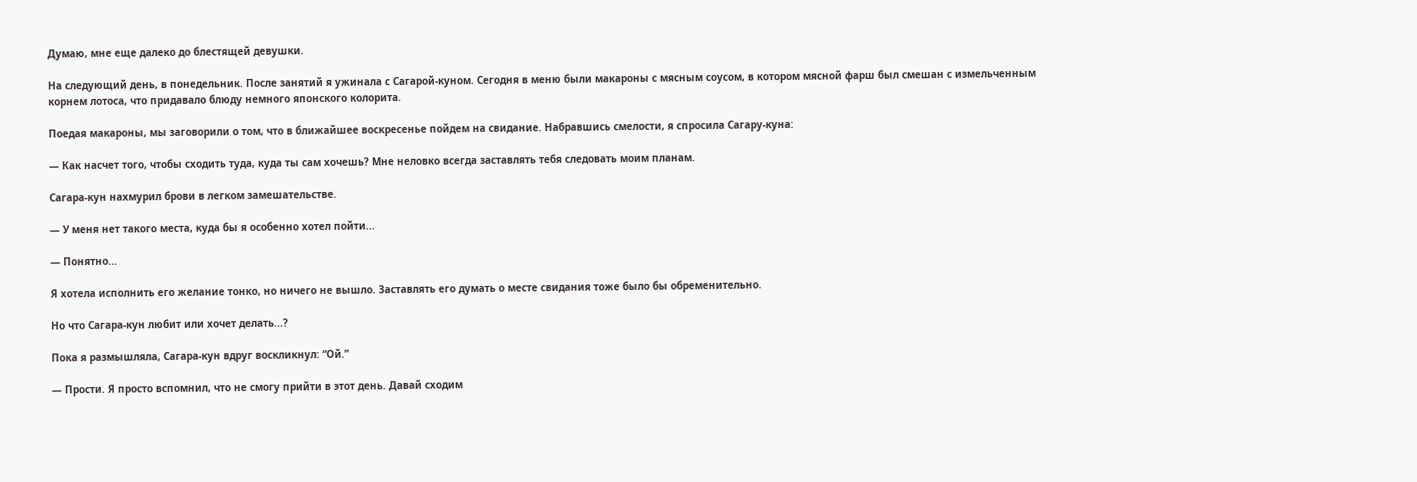Думаю, мне еще далеко до блестящей девушки.

На следующий день, в понедельник. После занятий я ужинала с Сагарой-куном. Сегодня в меню были макароны с мясным соусом, в котором мясной фарш был смешан с измельченным корнем лотоса, что придавало блюду немного японского колорита.

Поедая макароны, мы заговорили о том, что в ближайшее воскресенье пойдем на свидание. Набравшись смелости, я спросила Сагару-куна:

— Как насчет того, чтобы сходить туда, куда ты сам хочешь? Мне неловко всегда заставлять тебя следовать моим планам.

Сагара-кун нахмурил брови в легком замешательстве.

— У меня нет такого места, куда бы я особенно хотел пойти...

— Понятно...

Я хотела исполнить его желание тонко, но ничего не вышло. Заставлять его думать о месте свидания тоже было бы обременительно.

Но что Сагара-кун любит или хочет делать...?

Пока я размышляла, Сагара-кун вдруг воскликнул: “Ой.”

— Прости. Я просто вспомнил, что не смогу прийти в этот день. Давай сходим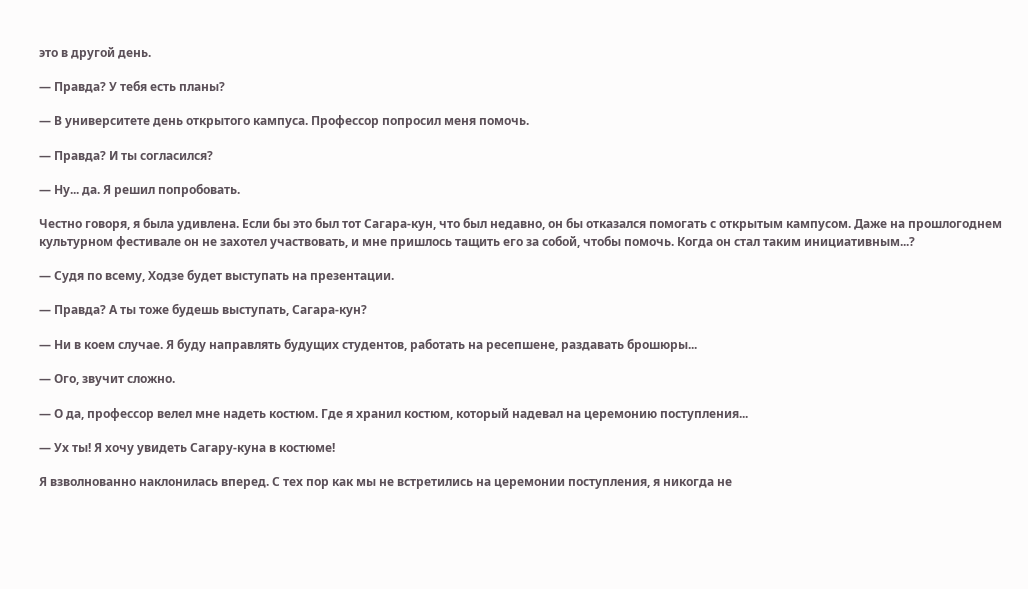это в другой день.

— Правда? У тебя есть планы?

— В университете день открытого кампуса. Профессор попросил меня помочь.

— Правда? И ты согласился?

— Ну... да. Я решил попробовать.

Честно говоря, я была удивлена. Если бы это был тот Сагара-кун, что был недавно, он бы отказался помогать с открытым кампусом. Даже на прошлогоднем культурном фестивале он не захотел участвовать, и мне пришлось тащить его за собой, чтобы помочь. Когда он стал таким инициативным...?

— Судя по всему, Ходзе будет выступать на презентации.

— Правда? А ты тоже будешь выступать, Сагара-кун?

— Ни в коем случае. Я буду направлять будущих студентов, работать на ресепшене, раздавать брошюры...

— Ого, звучит сложно.

— О да, профессор велел мне надеть костюм. Где я хранил костюм, который надевал на церемонию поступления...

— Ух ты! Я хочу увидеть Сагару-куна в костюме!

Я взволнованно наклонилась вперед. С тех пор как мы не встретились на церемонии поступления, я никогда не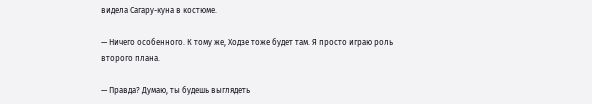видела Сагару-куна в костюме.

— Ничего особенного. К тому же, Ходзе тоже будет там. Я просто играю роль второго плана.

— Правда? Думаю, ты будешь выглядеть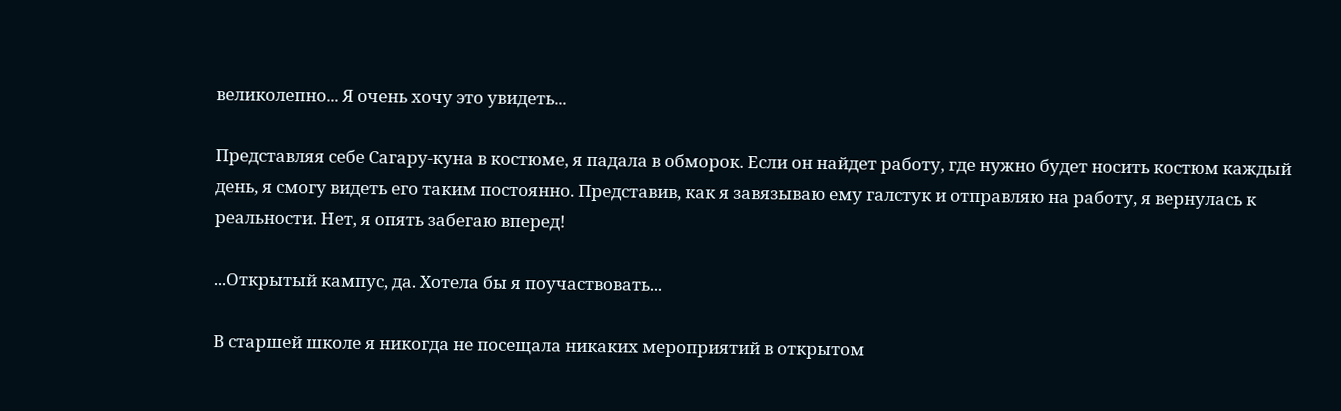великолепно... Я очень хочу это увидеть...

Представляя себе Сагару-куна в костюме, я падала в обморок. Если он найдет работу, где нужно будет носить костюм каждый день, я смогу видеть его таким постоянно. Представив, как я завязываю ему галстук и отправляю на работу, я вернулась к реальности. Нет, я опять забегаю вперед!

...Открытый кампус, да. Хотела бы я поучаствовать...

В старшей школе я никогда не посещала никаких мероприятий в открытом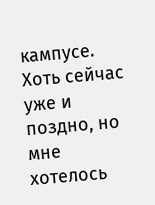кампусе. Хоть сейчас уже и поздно, но мне хотелось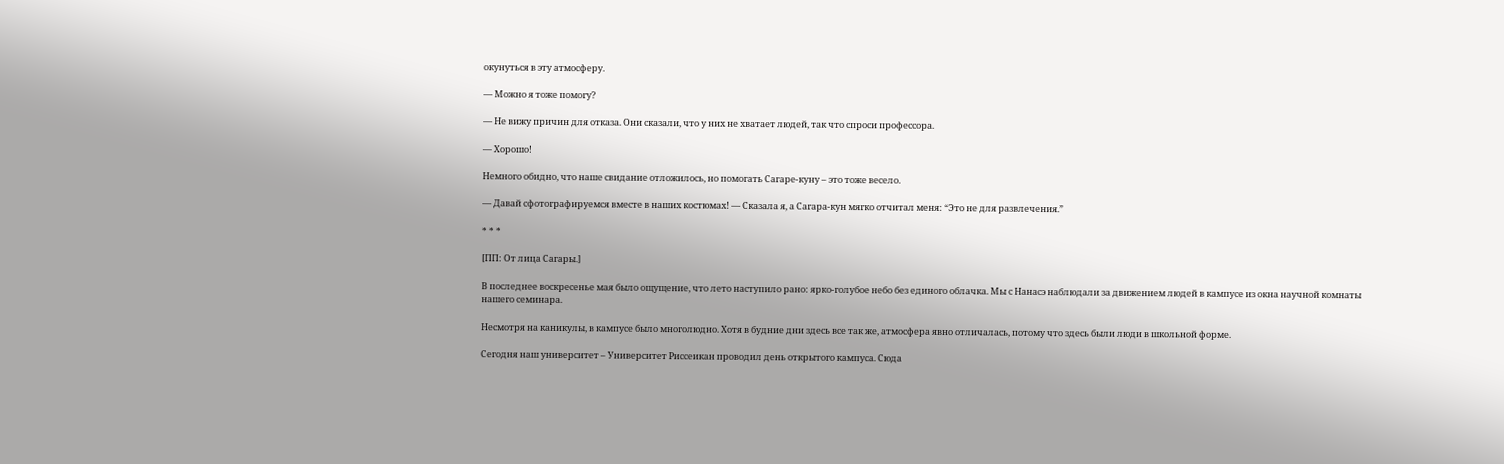окунуться в эту атмосферу.

— Можно я тоже помогу?

— Не вижу причин для отказа. Они сказали, что у них не хватает людей, так что спроси профессора.

— Хорошо!

Немного обидно, что наше свидание отложилось, но помогать Сагаре-куну – это тоже весело.

— Давай сфотографируемся вместе в наших костюмах! — Сказала я, а Сагара-кун мягко отчитал меня: “Это не для развлечения.”

* * *

[ПП: От лица Сагары.]

В последнее воскресенье мая было ощущение, что лето наступило рано: ярко-голубое небо без единого облачка. Мы с Нанасэ наблюдали за движением людей в кампусе из окна научной комнаты нашего семинара.

Несмотря на каникулы, в кампусе было многолюдно. Хотя в будние дни здесь все так же, атмосфера явно отличалась, потому что здесь были люди в школьной форме.

Сегодня наш университет – Университет Риссеикан проводил день открытого кампуса. Сюда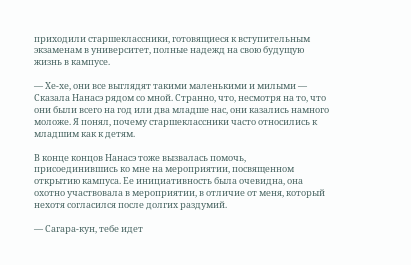приходили старшеклассники, готовящиеся к вступительным экзаменам в университет, полные надежд на свою будущую жизнь в кампусе.

— Хе-хе, они все выглядят такими маленькими и милыми — Сказала Нанасэ рядом со мной. Странно, что, несмотря на то, что они были всего на год или два младше нас, они казались намного моложе. Я понял, почему старшеклассники часто относились к младшим как к детям.

В конце концов Нанасэ тоже вызвалась помочь, присоединившись ко мне на мероприятии, посвященном открытию кампуса. Ее инициативность была очевидна, она охотно участвовала в мероприятии, в отличие от меня, который нехотя согласился после долгих раздумий.

— Сагара-кун, тебе идет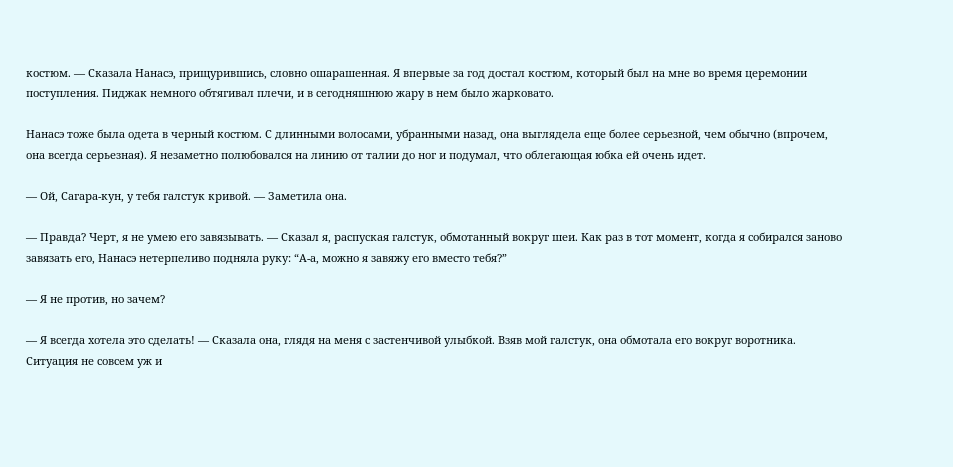костюм. — Сказала Нанасэ, прищурившись, словно ошарашенная. Я впервые за год достал костюм, который был на мне во время церемонии поступления. Пиджак немного обтягивал плечи, и в сегодняшнюю жару в нем было жарковато.

Нанасэ тоже была одета в черный костюм. С длинными волосами, убранными назад, она выглядела еще более серьезной, чем обычно (впрочем, она всегда серьезная). Я незаметно полюбовался на линию от талии до ног и подумал, что облегающая юбка ей очень идет.

— Ой, Сагара-кун, у тебя галстук кривой. — Заметила она.

— Правда? Черт, я не умею его завязывать. — Сказал я, распуская галстук, обмотанный вокруг шеи. Как раз в тот момент, когда я собирался заново завязать его, Нанасэ нетерпеливо подняла руку: “А-а, можно я завяжу его вместо тебя?”

— Я не против, но зачем?

— Я всегда хотела это сделать! — Сказала она, глядя на меня с застенчивой улыбкой. Взяв мой галстук, она обмотала его вокруг воротника. Ситуация не совсем уж и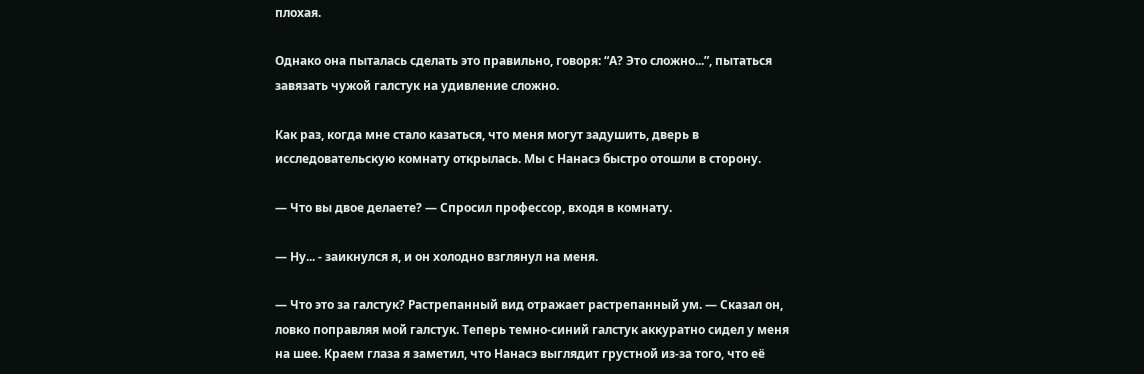плохая.

Однако она пыталась сделать это правильно, говоря: “А? Это сложно...”, пытаться завязать чужой галстук на удивление сложно.

Как раз, когда мне стало казаться, что меня могут задушить, дверь в исследовательскую комнату открылась. Мы с Нанасэ быстро отошли в сторону.

— Что вы двое делаете? — Спросил профессор, входя в комнату.

— Ну... - заикнулся я, и он холодно взглянул на меня.

— Что это за галстук? Растрепанный вид отражает растрепанный ум. — Сказал он, ловко поправляя мой галстук. Теперь темно-синий галстук аккуратно сидел у меня на шее. Краем глаза я заметил, что Нанасэ выглядит грустной из-за того, что её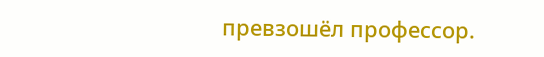превзошёл профессор.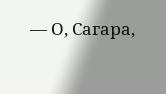— О, Сагара,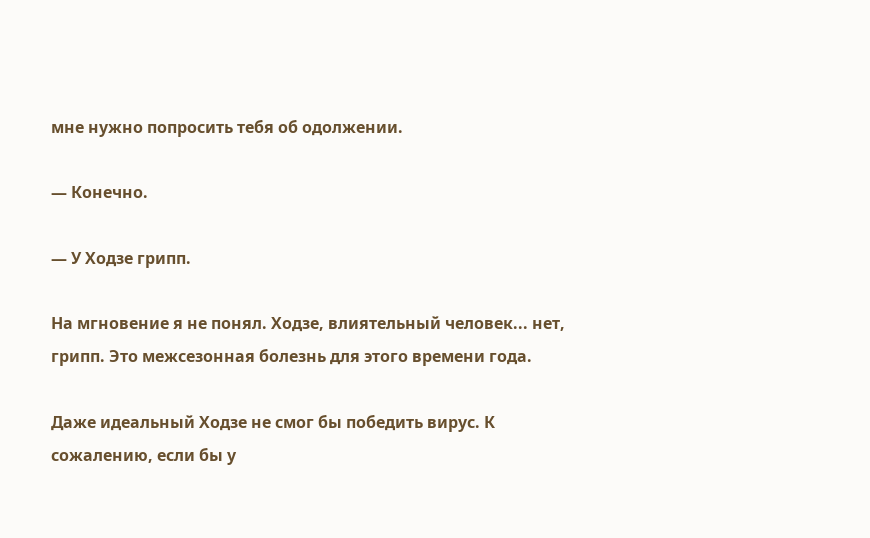мне нужно попросить тебя об одолжении.

— Конечно.

— У Ходзе грипп.

На мгновение я не понял. Ходзе, влиятельный человек... нет, грипп. Это межсезонная болезнь для этого времени года.

Даже идеальный Ходзе не смог бы победить вирус. К сожалению, если бы у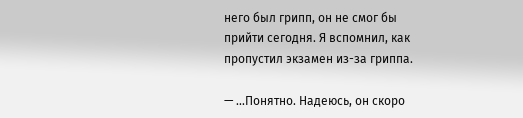него был грипп, он не смог бы прийти сегодня. Я вспомнил, как пропустил экзамен из-за гриппа.

— ...Понятно. Надеюсь, он скоро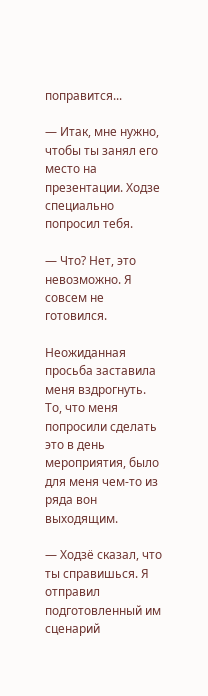поправится...

— Итак, мне нужно, чтобы ты занял его место на презентации. Ходзе специально попросил тебя.

— Что? Нет, это невозможно. Я совсем не готовился.

Неожиданная просьба заставила меня вздрогнуть. То, что меня попросили сделать это в день мероприятия, было для меня чем-то из ряда вон выходящим.

— Ходзё сказал, что ты справишься. Я отправил подготовленный им сценарий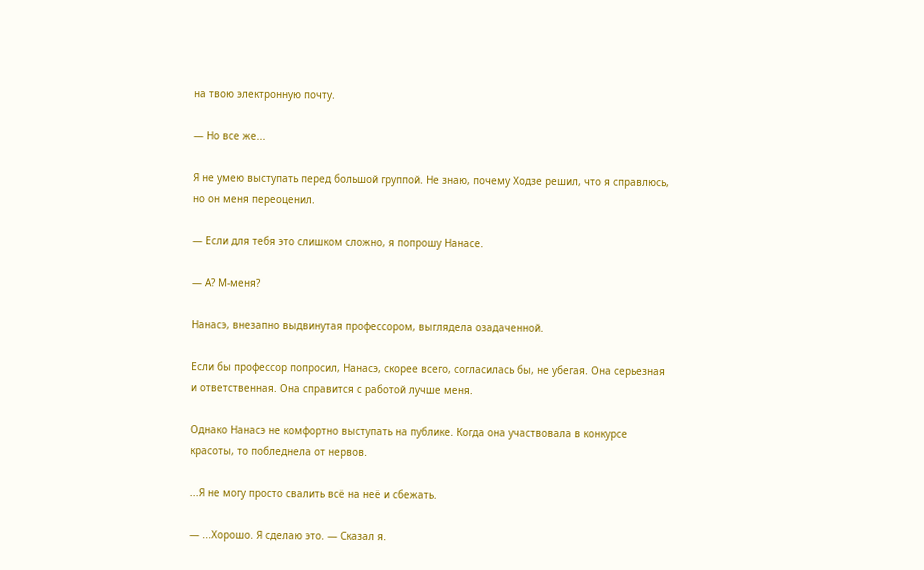на твою электронную почту.

— Но все же...

Я не умею выступать перед большой группой. Не знаю, почему Ходзе решил, что я справлюсь, но он меня переоценил.

— Если для тебя это слишком сложно, я попрошу Нанасе.

— А? М-меня?

Нанасэ, внезапно выдвинутая профессором, выглядела озадаченной.

Если бы профессор попросил, Нанасэ, скорее всего, согласилась бы, не убегая. Она серьезная и ответственная. Она справится с работой лучше меня.

Однако Нанасэ не комфортно выступать на публике. Когда она участвовала в конкурсе красоты, то побледнела от нервов.

...Я не могу просто свалить всё на неё и сбежать.

— ...Хорошо. Я сделаю это. — Сказал я.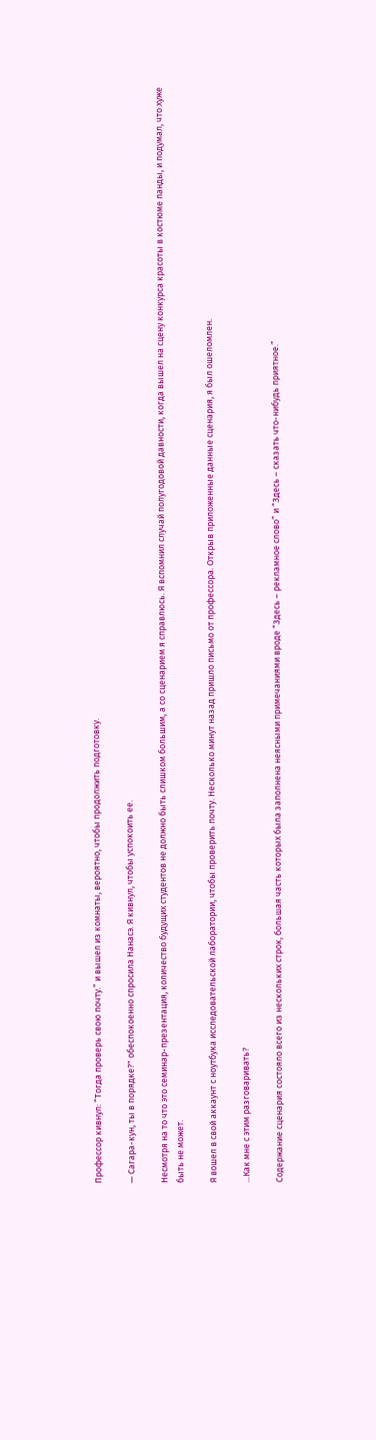Профессор кивнул: “Тогда проверь свою почту.” и вышел из комнаты, вероятно, чтобы продолжить подготовку.

— Сагара-кун, ты в порядке?" обеспокоенно спросила Нанасэ. Я кивнул, чтобы успокоить ее.

Несмотря на то что это семинар-презентация, количество будущих студентов не должно быть слишком большим, а со сценарием я справлюсь. Я вспомнил случай полугодовой давности, когда вышел на сцену конкурса красоты в костюме панды, и подумал, что хуже быть не может.

Я вошел в свой аккаунт с ноутбука исследовательской лаборатории, чтобы проверить почту. Несколько минут назад пришло письмо от профессора. Открыв приложенные данные сценария, я был ошеломлен.

...Как мне с этим разговаривать?

Содержание сценария состояло всего из нескольких строк, большая часть которых была заполнена неясными примечаниями вроде “Здесь – рекламное слово” и “Здесь – сказать что-нибудь приятное.”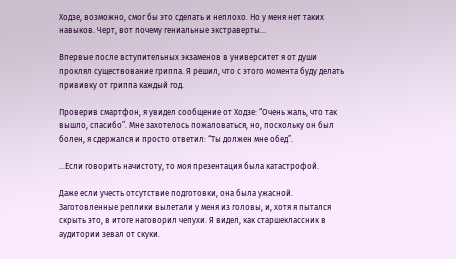Ходзе, возможно, смог бы это сделать и неплохо. Но у меня нет таких навыков. Черт, вот почему гениальные экстраверты...

Впервые после вступительных экзаменов в университет я от души проклял существование гриппа. Я решил, что с этого момента буду делать прививку от гриппа каждый год.

Проверив смартфон, я увидел сообщение от Ходзе: “Очень жаль, что так вышло, спасибо”. Мне захотелось пожаловаться, но, поскольку он был болен, я сдержался и просто ответил: “Ты должен мне обед”.

...Если говорить начистоту, то моя презентация была катастрофой.

Даже если учесть отсутствие подготовки, она была ужасной. Заготовленные реплики вылетали у меня из головы, и, хотя я пытался скрыть это, в итоге наговорил чепухи. Я видел, как старшеклассник в аудитории зевал от скуки.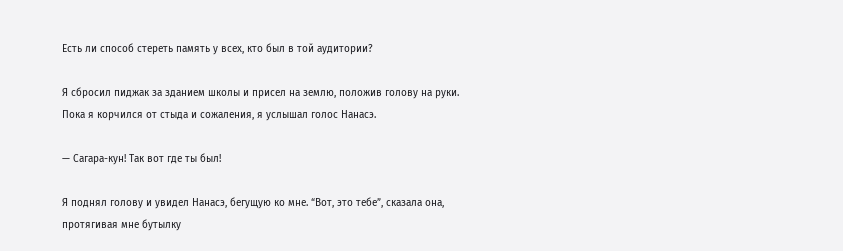Есть ли способ стереть память у всех, кто был в той аудитории?

Я сбросил пиджак за зданием школы и присел на землю, положив голову на руки. Пока я корчился от стыда и сожаления, я услышал голос Нанасэ.

— Сагара-кун! Так вот где ты был!

Я поднял голову и увидел Нанасэ, бегущую ко мне. “Вот, это тебе”, сказала она, протягивая мне бутылку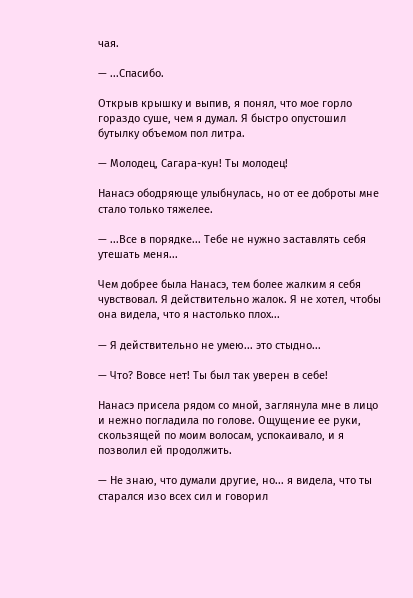чая.

— ...Спасибо.

Открыв крышку и выпив, я понял, что мое горло гораздо суше, чем я думал. Я быстро опустошил бутылку объемом пол литра.

— Молодец, Сагара-кун! Ты молодец!

Нанасэ ободряюще улыбнулась, но от ее доброты мне стало только тяжелее.

— ...Все в порядке... Тебе не нужно заставлять себя утешать меня...

Чем добрее была Нанасэ, тем более жалким я себя чувствовал. Я действительно жалок. Я не хотел, чтобы она видела, что я настолько плох...

— Я действительно не умею... это стыдно...

— Что? Вовсе нет! Ты был так уверен в себе!

Нанасэ присела рядом со мной, заглянула мне в лицо и нежно погладила по голове. Ощущение ее руки, скользящей по моим волосам, успокаивало, и я позволил ей продолжить.

— Не знаю, что думали другие, но... я видела, что ты старался изо всех сил и говорил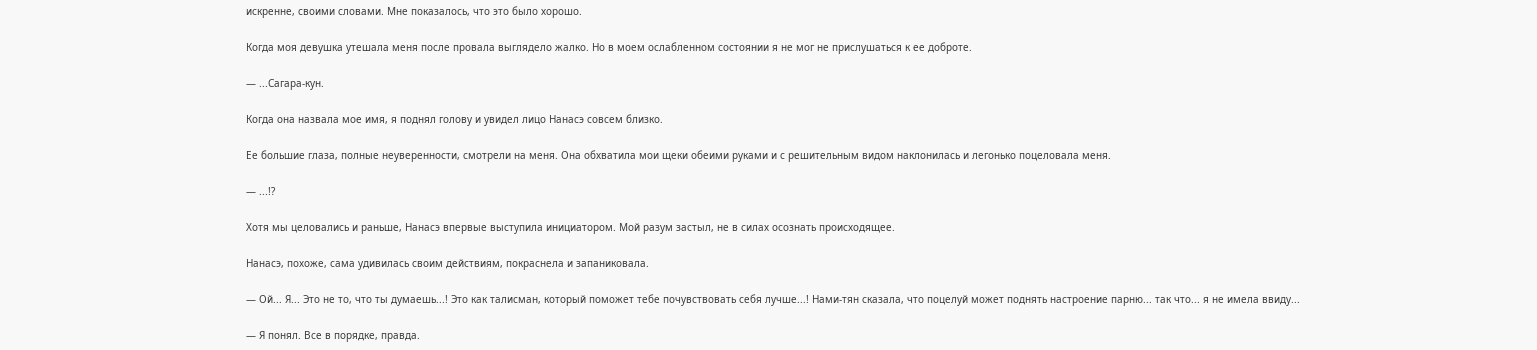искренне, своими словами. Мне показалось, что это было хорошо.

Когда моя девушка утешала меня после провала выглядело жалко. Но в моем ослабленном состоянии я не мог не прислушаться к ее доброте.

— ...Сагара-кун.

Когда она назвала мое имя, я поднял голову и увидел лицо Нанасэ совсем близко.

Ее большие глаза, полные неуверенности, смотрели на меня. Она обхватила мои щеки обеими руками и с решительным видом наклонилась и легонько поцеловала меня.

— ...!?

Хотя мы целовались и раньше, Нанасэ впервые выступила инициатором. Мой разум застыл, не в силах осознать происходящее.

Нанасэ, похоже, сама удивилась своим действиям, покраснела и запаниковала.

— Ой... Я... Это не то, что ты думаешь...! Это как талисман, который поможет тебе почувствовать себя лучше...! Нами-тян сказала, что поцелуй может поднять настроение парню... так что... я не имела ввиду...

— Я понял. Все в порядке, правда.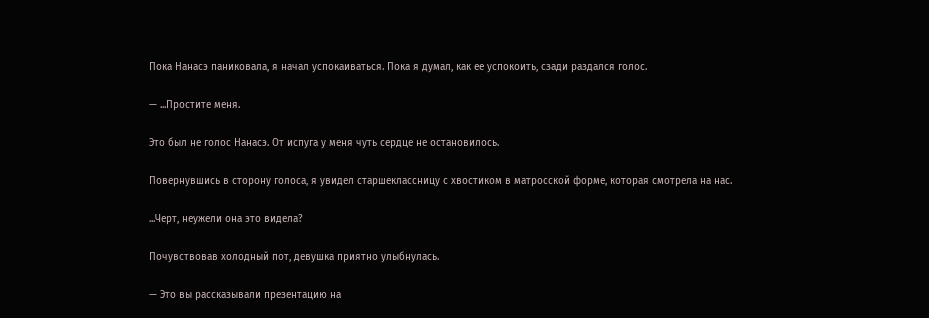Пока Нанасэ паниковала, я начал успокаиваться. Пока я думал, как ее успокоить, сзади раздался голос.

— ...Простите меня.

Это был не голос Нанасэ. От испуга у меня чуть сердце не остановилось.

Повернувшись в сторону голоса, я увидел старшеклассницу с хвостиком в матросской форме, которая смотрела на нас.

...Черт, неужели она это видела?

Почувствовав холодный пот, девушка приятно улыбнулась.

— Это вы рассказывали презентацию на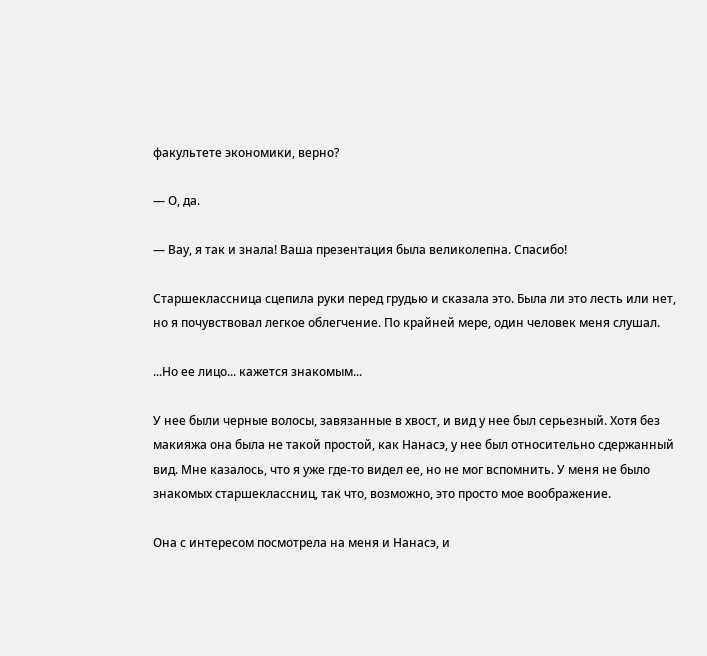факультете экономики, верно?

— О, да.

— Вау, я так и знала! Ваша презентация была великолепна. Спасибо!

Старшеклассница сцепила руки перед грудью и сказала это. Была ли это лесть или нет, но я почувствовал легкое облегчение. По крайней мере, один человек меня слушал.

...Но ее лицо... кажется знакомым...

У нее были черные волосы, завязанные в хвост, и вид у нее был серьезный. Хотя без макияжа она была не такой простой, как Нанасэ, у нее был относительно сдержанный вид. Мне казалось, что я уже где-то видел ее, но не мог вспомнить. У меня не было знакомых старшеклассниц, так что, возможно, это просто мое воображение.

Она с интересом посмотрела на меня и Нанасэ, и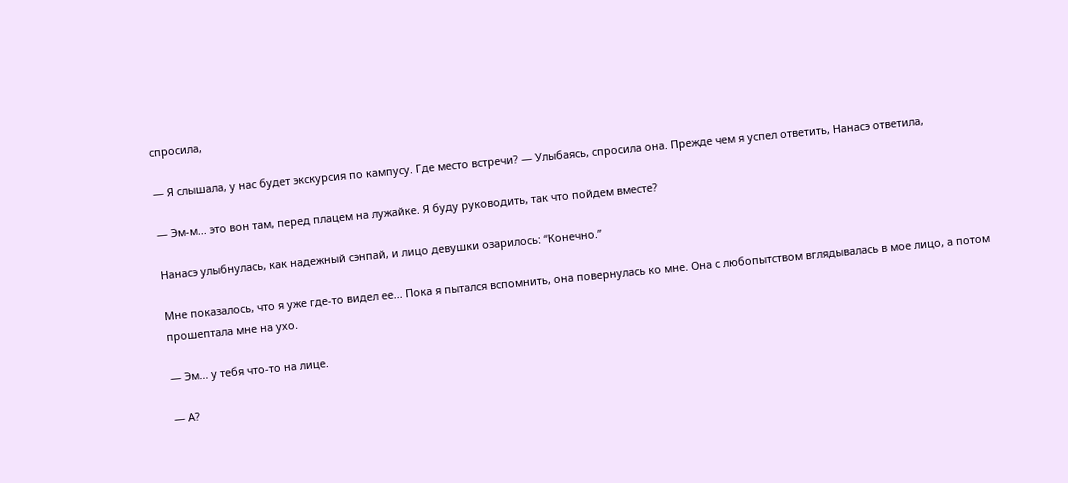спросила,

— Я слышала, у нас будет экскурсия по кампусу. Где место встречи? — Улыбаясь, спросила она. Прежде чем я успел ответить, Нанасэ ответила,

— Эм-м... это вон там, перед плацем на лужайке. Я буду руководить, так что пойдем вместе?

Нанасэ улыбнулась, как надежный сэнпай, и лицо девушки озарилось: “Конечно.”

Мне показалось, что я уже где-то видел ее... Пока я пытался вспомнить, она повернулась ко мне. Она с любопытством вглядывалась в мое лицо, а потом прошептала мне на ухо.

— Эм... у тебя что-то на лице.

— А?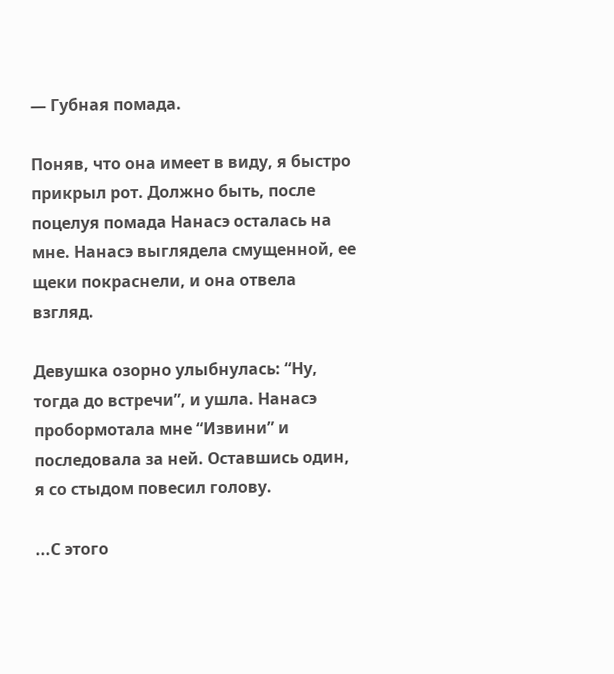— Губная помада.

Поняв, что она имеет в виду, я быстро прикрыл рот. Должно быть, после поцелуя помада Нанасэ осталась на мне. Нанасэ выглядела смущенной, ее щеки покраснели, и она отвела взгляд.

Девушка озорно улыбнулась: “Ну, тогда до встречи”, и ушла. Нанасэ пробормотала мне “Извини” и последовала за ней. Оставшись один, я со стыдом повесил голову.

...С этого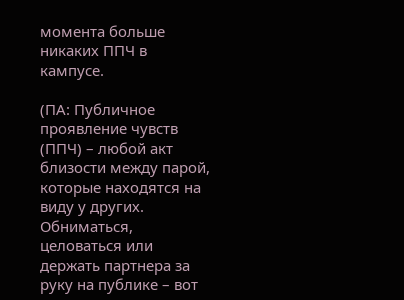момента больше никаких ППЧ в кампусе.

(ПА: Публичное проявление чувств (ППЧ) – любой акт близости между парой, которые находятся на виду у других. Обниматься, целоваться или держать партнера за руку на публике – вот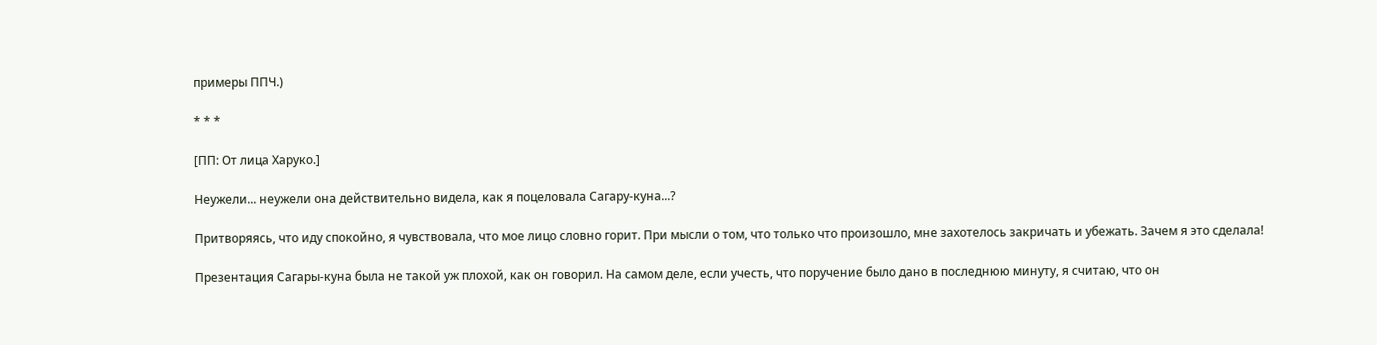примеры ППЧ.)

* * *

[ПП: От лица Харуко.]

Неужели... неужели она действительно видела, как я поцеловала Сагару-куна...?

Притворяясь, что иду спокойно, я чувствовала, что мое лицо словно горит. При мысли о том, что только что произошло, мне захотелось закричать и убежать. Зачем я это сделала!

Презентация Сагары-куна была не такой уж плохой, как он говорил. На самом деле, если учесть, что поручение было дано в последнюю минуту, я считаю, что он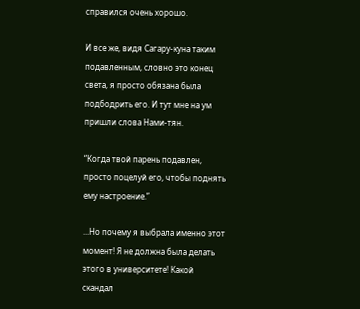справился очень хорошо.

И все же, видя Сагару-куна таким подавленным, словно это конец света, я просто обязана была подбодрить его. И тут мне на ум пришли слова Нами-тян.

“Когда твой парень подавлен, просто поцелуй его, чтобы поднять ему настроение.”

...Но почему я выбрала именно этот момент! Я не должна была делать этого в университете! Какой скандал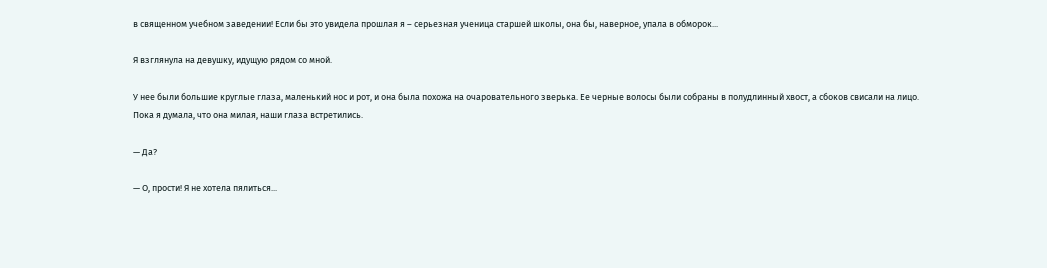в священном учебном заведении! Если бы это увидела прошлая я – серьезная ученица старшей школы, она бы, наверное, упала в обморок...

Я взглянула на девушку, идущую рядом со мной.

У нее были большие круглые глаза, маленький нос и рот, и она была похожа на очаровательного зверька. Ее черные волосы были собраны в полудлинный хвост, а cбоков свисали на лицо. Пока я думала, что она милая, наши глаза встретились.

— Да?

— О, прости! Я не хотела пялиться...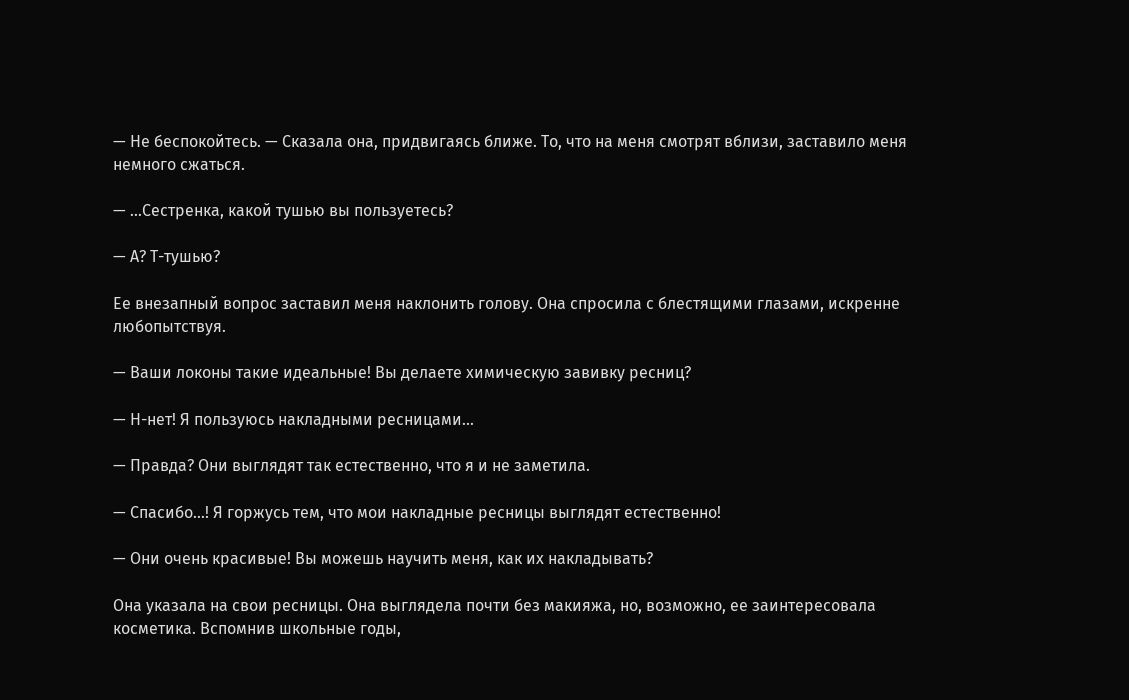— Не беспокойтесь. — Сказала она, придвигаясь ближе. То, что на меня смотрят вблизи, заставило меня немного сжаться.

— ...Сестренка, какой тушью вы пользуетесь?

— А? Т-тушью?

Ее внезапный вопрос заставил меня наклонить голову. Она спросила с блестящими глазами, искренне любопытствуя.

— Ваши локоны такие идеальные! Вы делаете химическую завивку ресниц?

— Н-нет! Я пользуюсь накладными ресницами...

— Правда? Они выглядят так естественно, что я и не заметила.

— Спасибо...! Я горжусь тем, что мои накладные ресницы выглядят естественно!

— Они очень красивые! Вы можешь научить меня, как их накладывать?

Она указала на свои ресницы. Она выглядела почти без макияжа, но, возможно, ее заинтересовала косметика. Вспомнив школьные годы,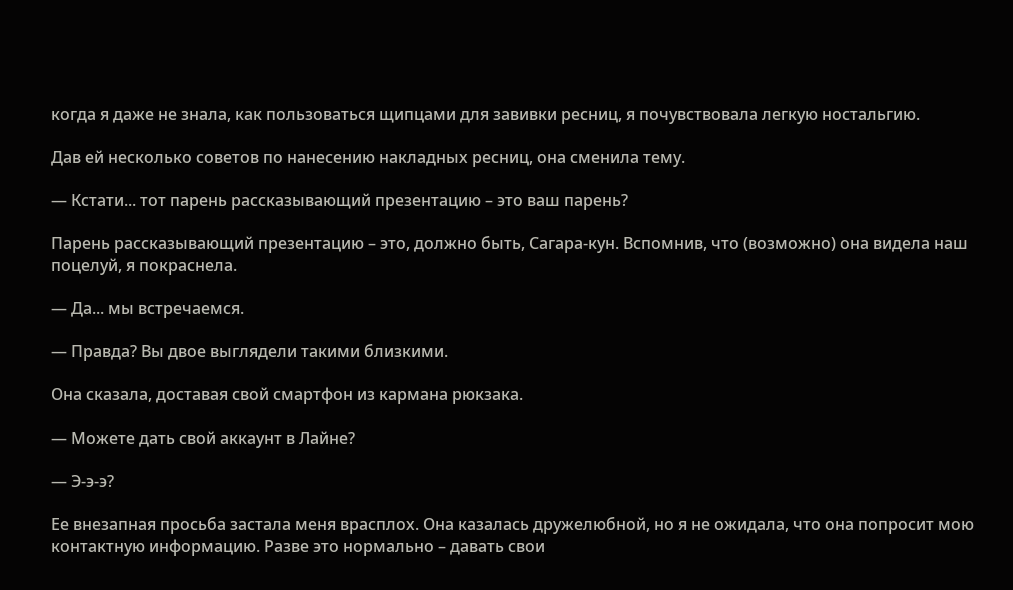когда я даже не знала, как пользоваться щипцами для завивки ресниц, я почувствовала легкую ностальгию.

Дав ей несколько советов по нанесению накладных ресниц, она сменила тему.

— Кстати... тот парень рассказывающий презентацию – это ваш парень?

Парень рассказывающий презентацию – это, должно быть, Сагара-кун. Вспомнив, что (возможно) она видела наш поцелуй, я покраснела.

— Да... мы встречаемся.

— Правда? Вы двое выглядели такими близкими.

Она сказала, доставая свой смартфон из кармана рюкзака.

— Можете дать свой аккаунт в Лайне?

— Э-э-э?

Ее внезапная просьба застала меня врасплох. Она казалась дружелюбной, но я не ожидала, что она попросит мою контактную информацию. Разве это нормально – давать свои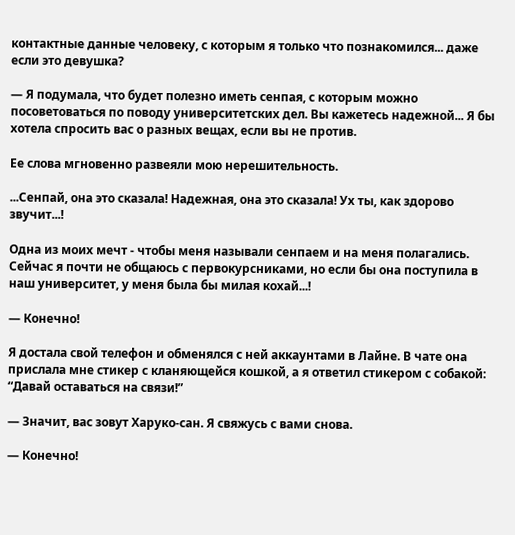контактные данные человеку, с которым я только что познакомился... даже если это девушка?

— Я подумала, что будет полезно иметь сенпая, с которым можно посоветоваться по поводу университетских дел. Вы кажетесь надежной... Я бы хотела спросить вас о разных вещах, если вы не против.

Ее слова мгновенно развеяли мою нерешительность.

...Сенпай, она это сказала! Надежная, она это сказала! Ух ты, как здорово звучит...!

Одна из моих мечт - чтобы меня называли сенпаем и на меня полагались. Сейчас я почти не общаюсь с первокурсниками, но если бы она поступила в наш университет, у меня была бы милая кохай...!

— Конечно!

Я достала свой телефон и обменялся с ней аккаунтами в Лайне. В чате она прислала мне стикер с кланяющейся кошкой, а я ответил стикером с собакой: “Давай оставаться на связи!”

— Значит, вас зовут Харуко-сан. Я свяжусь с вами снова.

— Конечно!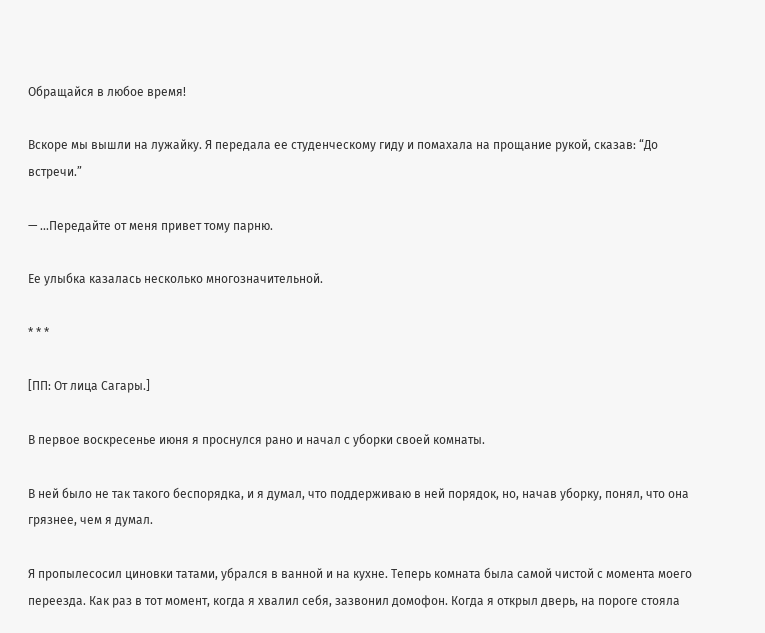Обращайся в любое время!

Вскоре мы вышли на лужайку. Я передала ее студенческому гиду и помахала на прощание рукой, сказав: “До встречи.”

— ...Передайте от меня привет тому парню.

Ее улыбка казалась несколько многозначительной.

* * *

[ПП: От лица Сагары.]

В первое воскресенье июня я проснулся рано и начал с уборки своей комнаты.

В ней было не так такого беспорядка, и я думал, что поддерживаю в ней порядок, но, начав уборку, понял, что она грязнее, чем я думал.

Я пропылесосил циновки татами, убрался в ванной и на кухне. Теперь комната была самой чистой с момента моего переезда. Как раз в тот момент, когда я хвалил себя, зазвонил домофон. Когда я открыл дверь, на пороге стояла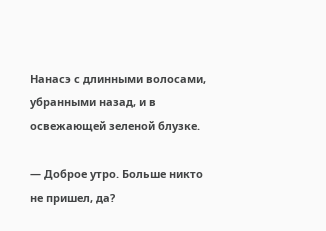Нанасэ с длинными волосами, убранными назад, и в освежающей зеленой блузке.

— Доброе утро. Больше никто не пришел, да?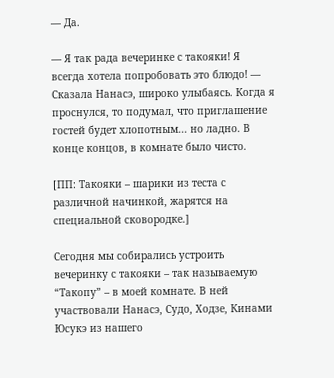— Да.

— Я так рада вечеринке с такояки! Я всегда хотела попробовать это блюдо! — Сказала Нанасэ, широко улыбаясь. Когда я проснулся, то подумал, что приглашение гостей будет хлопотным... но ладно. В конце концов, в комнате было чисто.

[ПП: Такояки – шарики из теста с различной начинкой, жарятся на специальной сковородке.]

Сегодня мы собирались устроить вечеринку с такояки – так называемую “Такопу” – в моей комнате. В ней участвовали Нанасэ, Судо, Ходзе, Кинами Юсукэ из нашего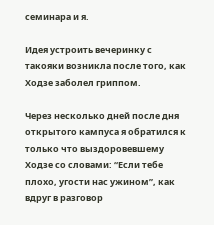семинара и я.

Идея устроить вечеринку с такояки возникла после того, как Ходзе заболел гриппом.

Через несколько дней после дня открытого кампуса я обратился к только что выздоровевшему Ходзе со словами: “Если тебе плохо, угости нас ужином”, как вдруг в разговор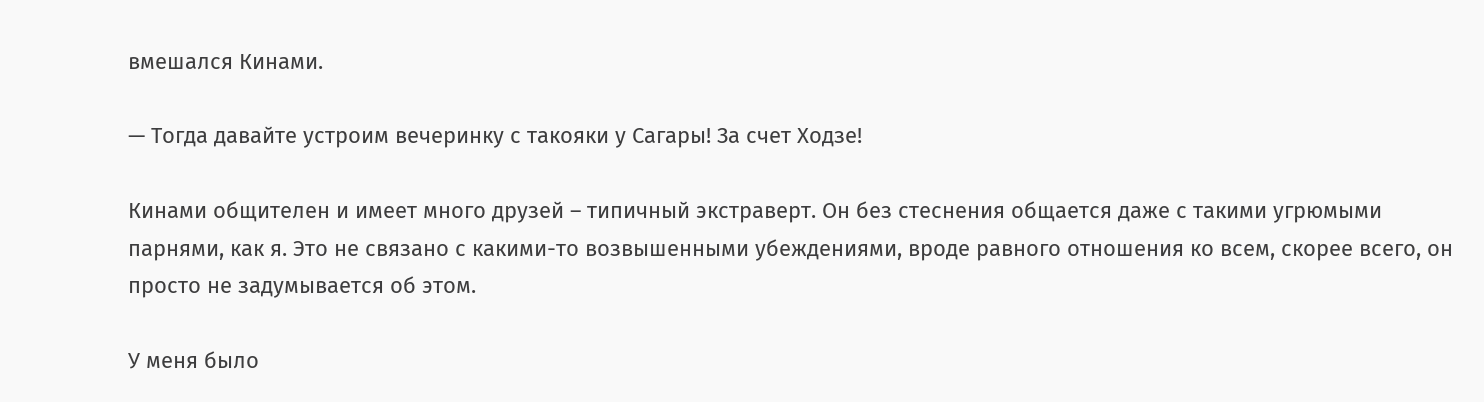вмешался Кинами.

— Тогда давайте устроим вечеринку с такояки у Сагары! За счет Ходзе!

Кинами общителен и имеет много друзей – типичный экстраверт. Он без стеснения общается даже с такими угрюмыми парнями, как я. Это не связано с какими-то возвышенными убеждениями, вроде равного отношения ко всем, скорее всего, он просто не задумывается об этом.

У меня было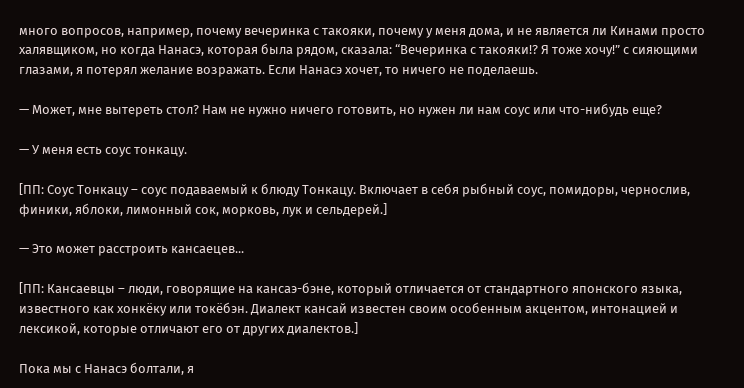много вопросов, например, почему вечеринка с такояки, почему у меня дома, и не является ли Кинами просто халявщиком, но когда Нанасэ, которая была рядом, сказала: “Вечеринка с такояки!? Я тоже хочу!” с сияющими глазами, я потерял желание возражать. Если Нанасэ хочет, то ничего не поделаешь.

— Может, мне вытереть стол? Нам не нужно ничего готовить, но нужен ли нам соус или что-нибудь еще?

— У меня есть соус тонкацу.

[ПП: Соус Тонкацу – соус подаваемый к блюду Тонкацу. Включает в себя рыбный соус, помидоры, чернослив, финики, яблоки, лимонный сок, морковь, лук и сельдерей.]

— Это может расстроить кансаецев...

[ПП: Кансаевцы – люди, говорящие на кансаэ-бэне, который отличается от стандартного японского языка, известного как хонкёку или токёбэн. Диалект кансай известен своим особенным акцентом, интонацией и лексикой, которые отличают его от других диалектов.]

Пока мы с Нанасэ болтали, я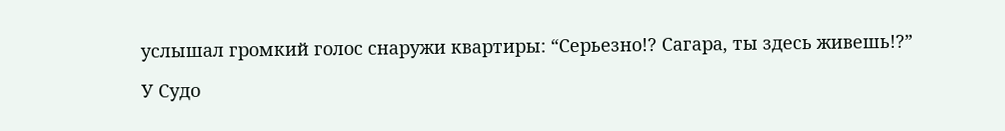услышал громкий голос снаружи квартиры: “Серьезно!? Сагара, ты здесь живешь!?”

У Судо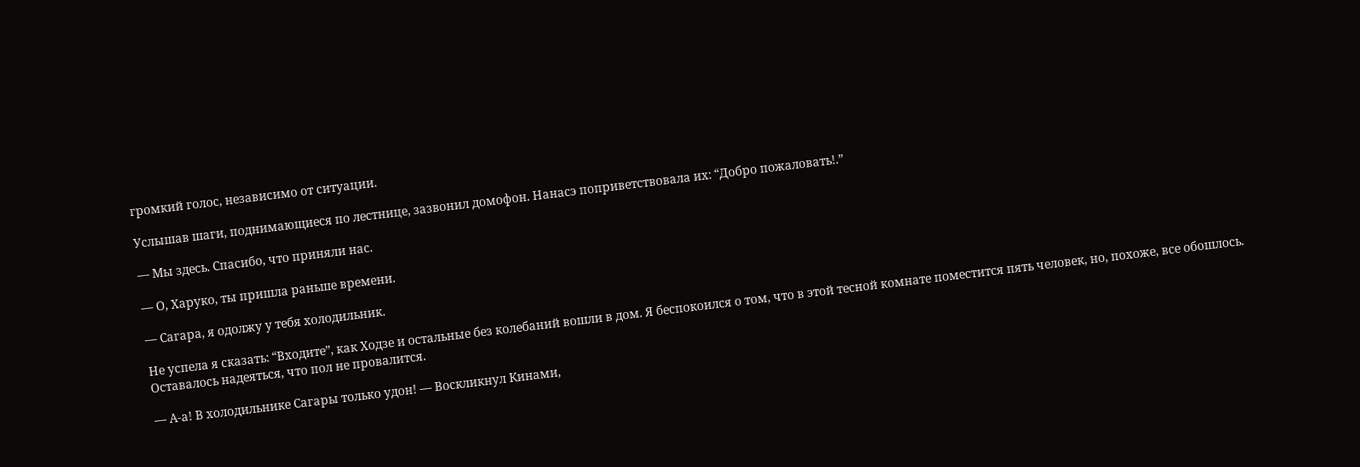громкий голос, независимо от ситуации.

Услышав шаги, поднимающиеся по лестнице, зазвонил домофон. Нанасэ поприветствовала их: “Добро пожаловать!.”

— Мы здесь. Спасибо, что приняли нас.

— О, Харуко, ты пришла раньше времени.

— Сагара, я одолжу у тебя холодильник.

Не успела я сказать: “Входите”, как Ходзе и остальные без колебаний вошли в дом. Я беспокоился о том, что в этой тесной комнате поместится пять человек, но, похоже, все обошлось. Оставалось надеяться, что пол не провалится.

— А-а! В холодильнике Сагары только удон! — Воскликнул Кинами,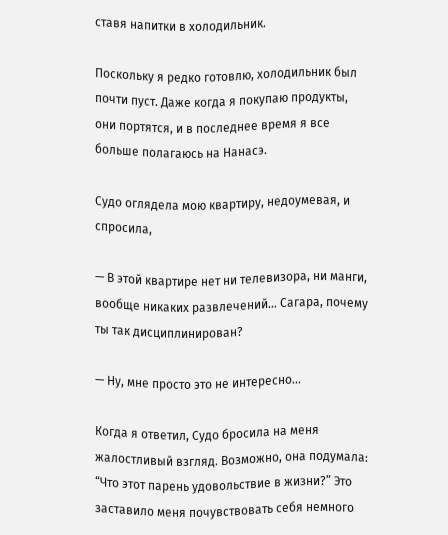ставя напитки в холодильник.

Поскольку я редко готовлю, холодильник был почти пуст. Даже когда я покупаю продукты, они портятся, и в последнее время я все больше полагаюсь на Нанасэ.

Судо оглядела мою квартиру, недоумевая, и спросила,

— В этой квартире нет ни телевизора, ни манги, вообще никаких развлечений... Сагара, почему ты так дисциплинирован?

— Ну, мне просто это не интересно...

Когда я ответил, Судо бросила на меня жалостливый взгляд. Возможно, она подумала: “Что этот парень удовольствие в жизни?” Это заставило меня почувствовать себя немного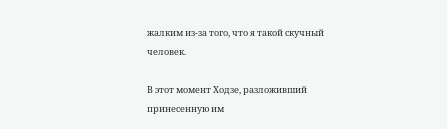жалким из-за того, что я такой скучный человек.

В этот момент Ходзе, разложивший принесенную им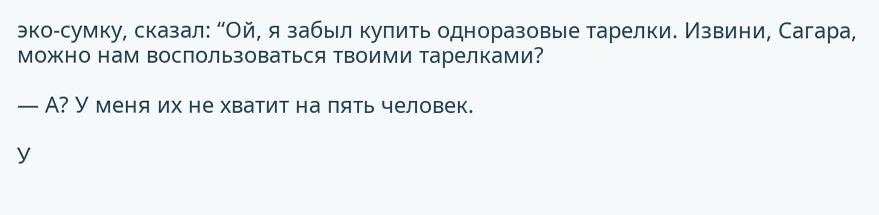эко-сумку, сказал: “Ой, я забыл купить одноразовые тарелки. Извини, Сагара, можно нам воспользоваться твоими тарелками?

— А? У меня их не хватит на пять человек.

У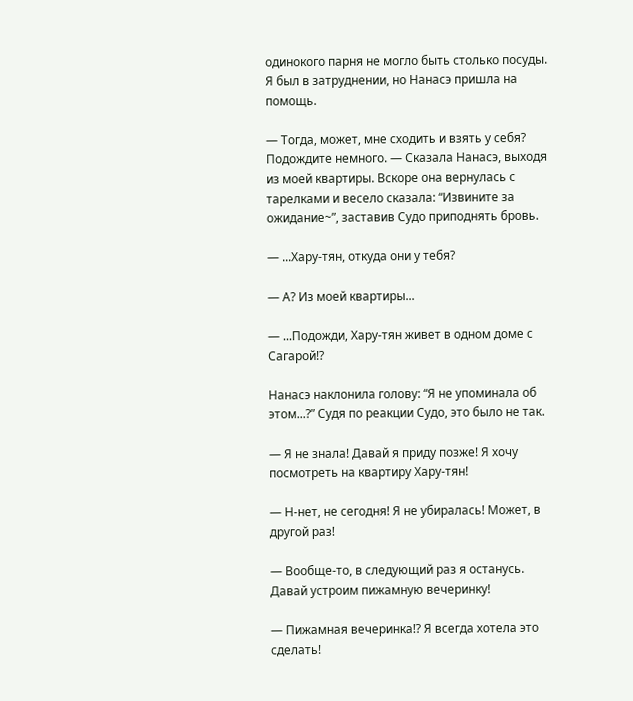одинокого парня не могло быть столько посуды. Я был в затруднении, но Нанасэ пришла на помощь.

— Тогда, может, мне сходить и взять у себя? Подождите немного. — Сказала Нанасэ, выходя из моей квартиры. Вскоре она вернулась с тарелками и весело сказала: “Извините за ожидание~”, заставив Судо приподнять бровь.

— ...Хару-тян, откуда они у тебя?

— А? Из моей квартиры...

— ...Подожди, Хару-тян живет в одном доме с Сагарой!?

Нанасэ наклонила голову: “Я не упоминала об этом...?” Судя по реакции Судо, это было не так.

— Я не знала! Давай я приду позже! Я хочу посмотреть на квартиру Хару-тян!

— Н-нет, не сегодня! Я не убиралась! Может, в другой раз!

— Вообще-то, в следующий раз я останусь. Давай устроим пижамную вечеринку!

— Пижамная вечеринка!? Я всегда хотела это сделать!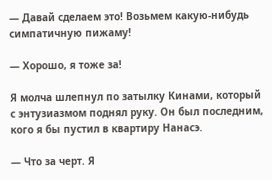— Давай сделаем это! Возьмем какую-нибудь симпатичную пижаму!

— Хорошо, я тоже за!

Я молча шлепнул по затылку Кинами, который с энтузиазмом поднял руку. Он был последним, кого я бы пустил в квартиру Нанасэ.

— Что за черт. Я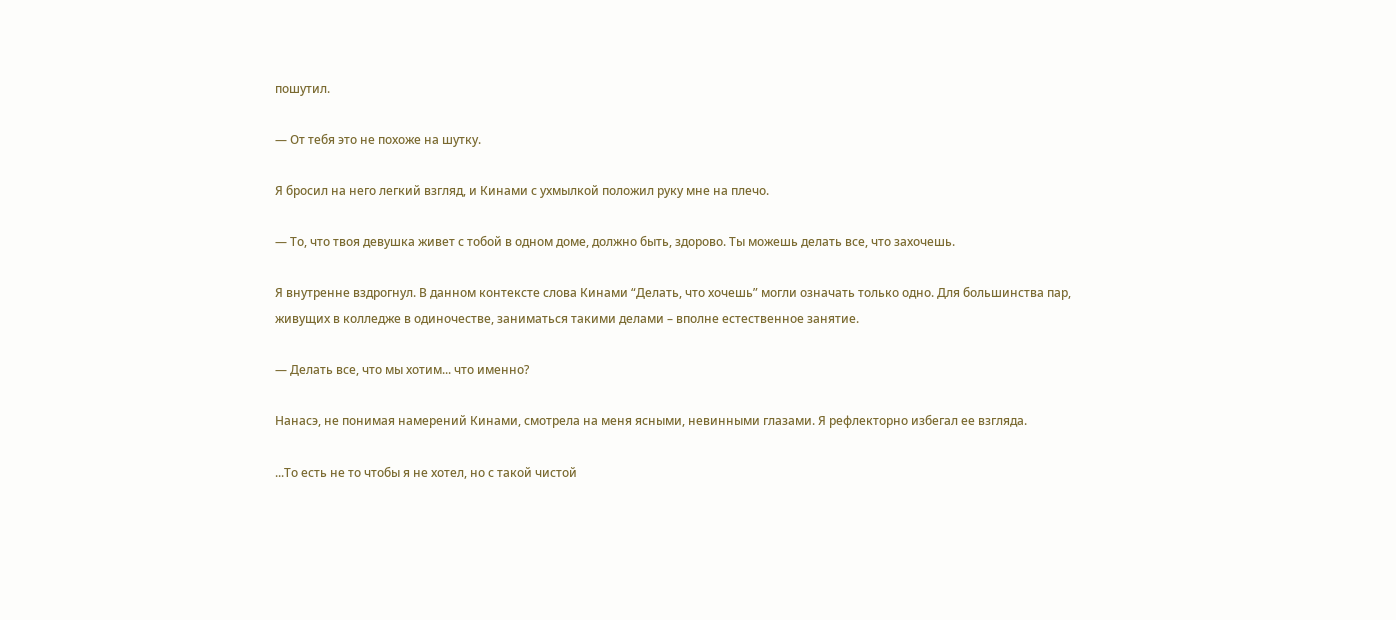пошутил.

— От тебя это не похоже на шутку.

Я бросил на него легкий взгляд, и Кинами с ухмылкой положил руку мне на плечо.

— То, что твоя девушка живет с тобой в одном доме, должно быть, здорово. Ты можешь делать все, что захочешь.

Я внутренне вздрогнул. В данном контексте слова Кинами “Делать, что хочешь” могли означать только одно. Для большинства пар, живущих в колледже в одиночестве, заниматься такими делами – вполне естественное занятие.

— Делать все, что мы хотим... что именно?

Нанасэ, не понимая намерений Кинами, смотрела на меня ясными, невинными глазами. Я рефлекторно избегал ее взгляда.

...То есть не то чтобы я не хотел, но с такой чистой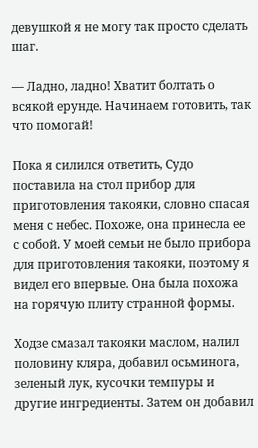девушкой я не могу так просто сделать шаг.

— Ладно, ладно! Хватит болтать о всякой ерунде. Начинаем готовить, так что помогай!

Пока я силился ответить, Судо поставила на стол прибор для приготовления такояки, словно спасая меня с небес. Похоже, она принесла ее с собой. У моей семьи не было прибора для приготовления такояки, поэтому я видел его впервые. Она была похожа на горячую плиту странной формы.

Ходзе смазал такояки маслом, налил половину кляра, добавил осьминога, зеленый лук, кусочки темпуры и другие ингредиенты. Затем он добавил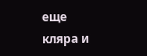еще кляра и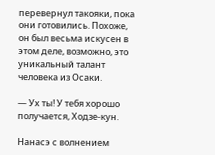перевернул такояки, пока они готовились. Похоже, он был весьма искусен в этом деле, возможно, это уникальный талант человека из Осаки.

— Ух ты! У тебя хорошо получается, Ходзе-кун.

Нанасэ с волнением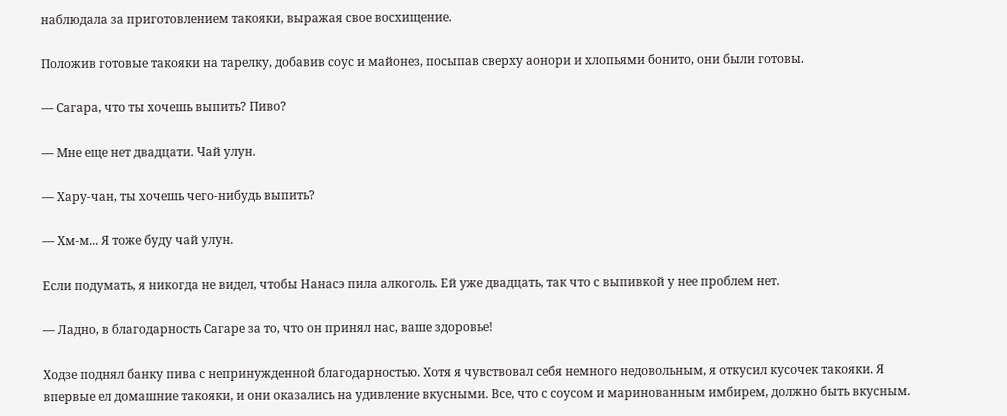наблюдала за приготовлением такояки, выражая свое восхищение.

Положив готовые такояки на тарелку, добавив соус и майонез, посыпав сверху аонори и хлопьями бонито, они были готовы.

— Сагара, что ты хочешь выпить? Пиво?

— Мне еще нет двадцати. Чай улун.

— Хару-чан, ты хочешь чего-нибудь выпить?

— Хм-м... Я тоже буду чай улун.

Если подумать, я никогда не видел, чтобы Нанасэ пила алкоголь. Ей уже двадцать, так что с выпивкой у нее проблем нет.

— Ладно, в благодарность Сагаре за то, что он принял нас, ваше здоровье!

Ходзе поднял банку пива с непринужденной благодарностью. Хотя я чувствовал себя немного недовольным, я откусил кусочек такояки. Я впервые ел домашние такояки, и они оказались на удивление вкусными. Все, что с соусом и маринованным имбирем, должно быть вкусным.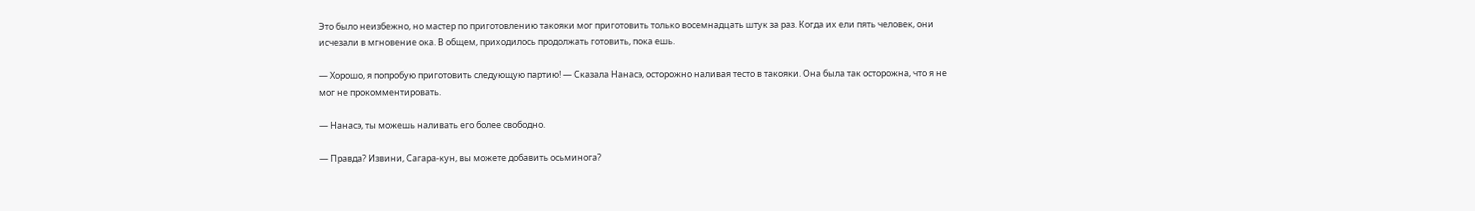Это было неизбежно, но мастер по приготовлению такояки мог приготовить только восемнадцать штук за раз. Когда их ели пять человек, они исчезали в мгновение ока. В общем, приходилось продолжать готовить, пока ешь.

— Хорошо, я попробую приготовить следующую партию! — Сказала Нанасэ, осторожно наливая тесто в такояки. Она была так осторожна, что я не мог не прокомментировать.

— Нанасэ, ты можешь наливать его более свободно.

— Правда? Извини, Сагара-кун, вы можете добавить осьминога?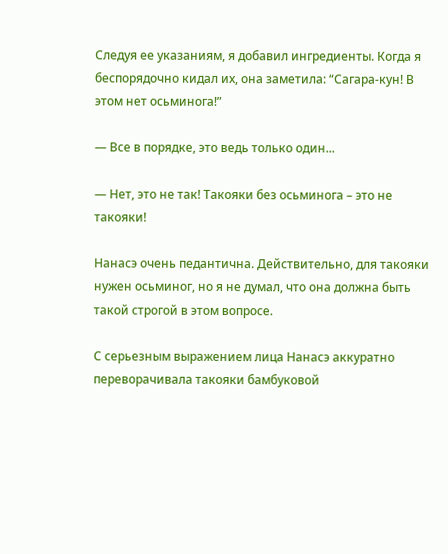Следуя ее указаниям, я добавил ингредиенты. Когда я беспорядочно кидал их, она заметила: “Сагара-кун! В этом нет осьминога!”

— Все в порядке, это ведь только один...

— Нет, это не так! Такояки без осьминога – это не такояки!

Нанасэ очень педантична. Действительно, для такояки нужен осьминог, но я не думал, что она должна быть такой строгой в этом вопросе.

С серьезным выражением лица Нанасэ аккуратно переворачивала такояки бамбуковой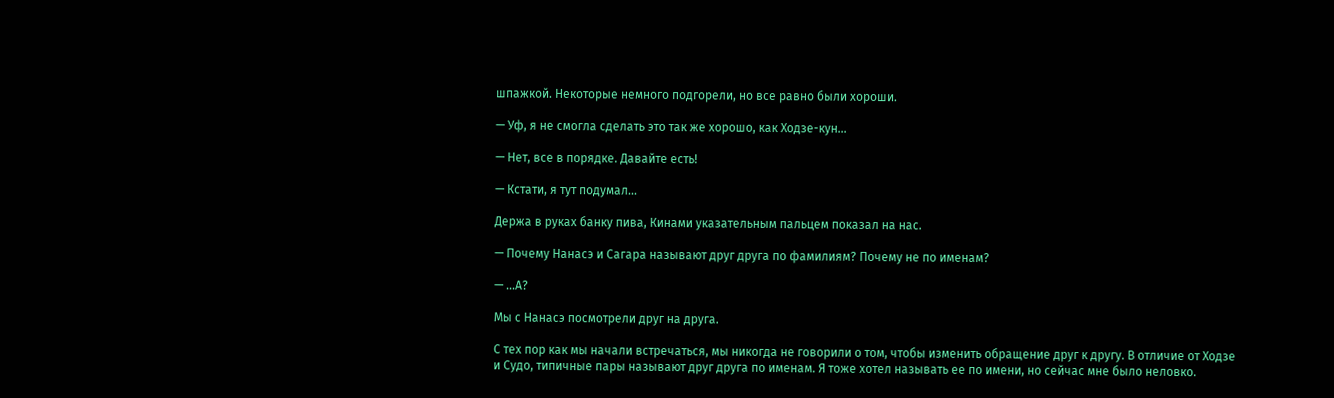шпажкой. Некоторые немного подгорели, но все равно были хороши.

— Уф, я не смогла сделать это так же хорошо, как Ходзе-кун...

— Нет, все в порядке. Давайте есть!

— Кстати, я тут подумал...

Держа в руках банку пива, Кинами указательным пальцем показал на нас.

— Почему Нанасэ и Сагара называют друг друга по фамилиям? Почему не по именам?

— ...А?

Мы с Нанасэ посмотрели друг на друга.

С тех пор как мы начали встречаться, мы никогда не говорили о том, чтобы изменить обращение друг к другу. В отличие от Ходзе и Судо, типичные пары называют друг друга по именам. Я тоже хотел называть ее по имени, но сейчас мне было неловко.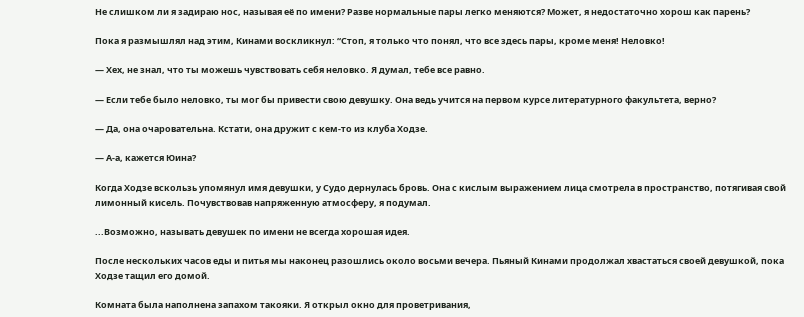Не слишком ли я задираю нос, называя её по имени? Разве нормальные пары легко меняются? Может, я недостаточно хорош как парень?

Пока я размышлял над этим, Кинами воскликнул: “Стоп, я только что понял, что все здесь пары, кроме меня! Неловко!

— Хех, не знал, что ты можешь чувствовать себя неловко. Я думал, тебе все равно.

— Если тебе было неловко, ты мог бы привести свою девушку. Она ведь учится на первом курсе литературного факультета, верно?

— Да, она очаровательна. Кстати, она дружит с кем-то из клуба Ходзе.

— А-а, кажется Юина?

Когда Ходзе вскользь упомянул имя девушки, у Судо дернулась бровь. Она с кислым выражением лица смотрела в пространство, потягивая свой лимонный кисель. Почувствовав напряженную атмосферу, я подумал.

...Возможно, называть девушек по имени не всегда хорошая идея.

После нескольких часов еды и питья мы наконец разошлись около восьми вечера. Пьяный Кинами продолжал хвастаться своей девушкой, пока Ходзе тащил его домой.

Комната была наполнена запахом такояки. Я открыл окно для проветривания,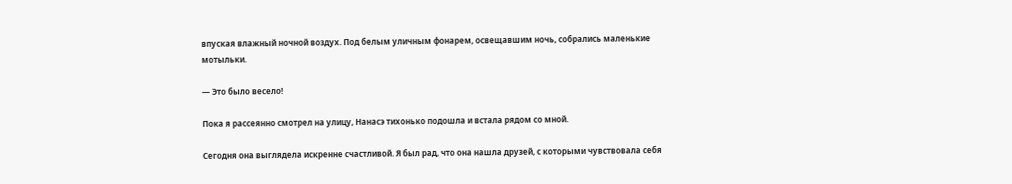впуская влажный ночной воздух. Под белым уличным фонарем, освещавшим ночь, собрались маленькие мотыльки.

— Это было весело!

Пока я рассеянно смотрел на улицу, Нанасэ тихонько подошла и встала рядом со мной.

Сегодня она выглядела искренне счастливой. Я был рад, что она нашла друзей, с которыми чувствовала себя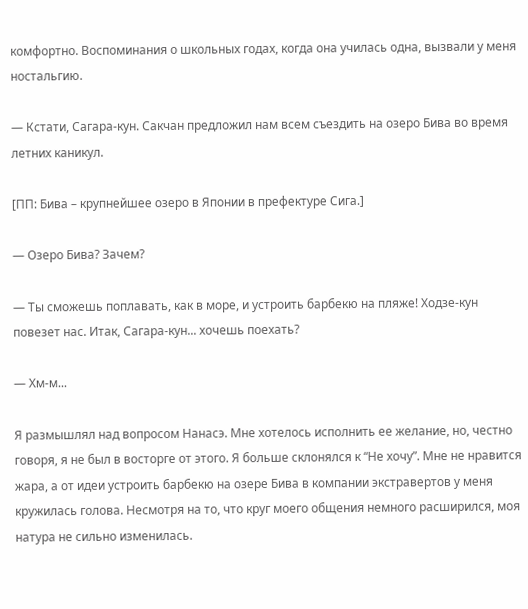комфортно. Воспоминания о школьных годах, когда она училась одна, вызвали у меня ностальгию.

— Кстати, Сагара-кун. Сакчан предложил нам всем съездить на озеро Бива во время летних каникул.

[ПП: Бива – крупнейшее озеро в Японии в префектуре Сига.]

— Озеро Бива? Зачем?

— Ты сможешь поплавать, как в море, и устроить барбекю на пляже! Ходзе-кун повезет нас. Итак, Сагара-кун... хочешь поехать?

— Хм-м...

Я размышлял над вопросом Нанасэ. Мне хотелось исполнить ее желание, но, честно говоря, я не был в восторге от этого. Я больше склонялся к “Не хочу”. Мне не нравится жара, а от идеи устроить барбекю на озере Бива в компании экстравертов у меня кружилась голова. Несмотря на то, что круг моего общения немного расширился, моя натура не сильно изменилась.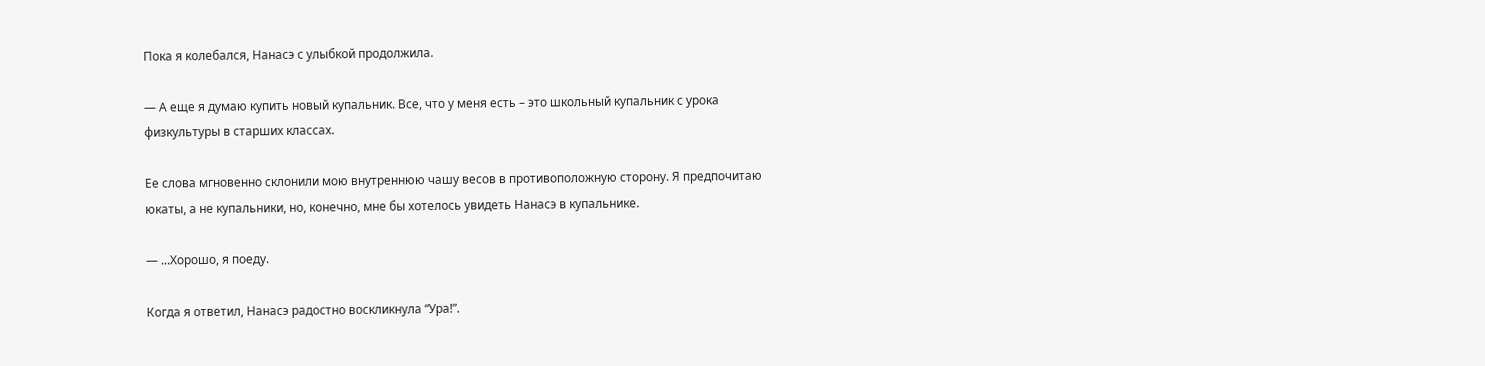Пока я колебался, Нанасэ с улыбкой продолжила.

— А еще я думаю купить новый купальник. Все, что у меня есть – это школьный купальник с урока физкультуры в старших классах.

Ее слова мгновенно склонили мою внутреннюю чашу весов в противоположную сторону. Я предпочитаю юкаты, а не купальники, но, конечно, мне бы хотелось увидеть Нанасэ в купальнике.

— ...Хорошо, я поеду.

Когда я ответил, Нанасэ радостно воскликнула “Ура!”.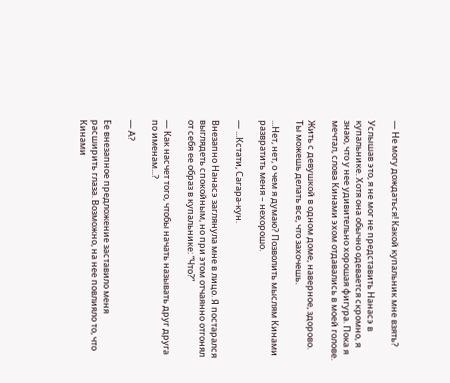— Не могу дождаться! Какой купальник мне взять?

Услышав это, я не мог не представить Нанасэ в купальнике. Хотя она обычно одевается скромно, я знаю, что у нее удивительно хорошая фигура. Пока я мечтал, слова Кинами эхом отдавались в моей голове.

Жить с девушкой в одном доме, наверное, здорово. Ты можешь делать все, что захочешь.

...Нет, нет, о чем я думаю? Позволить мыслям Кинами развратить меня – нехорошо.

— ...Кстати, Сагара-кун.

Внезапно Нанасэ заглянула мне в лицо. Я постарался выглядеть спокойным, но при этом отчаянно отгонял от себя ее образ в купальнике: “Что?”

— Как насчет того, чтобы начать называть друг друга по именам...?

— А?

Ее внезапное предложение заставило меня расширить глаза. Возможно, на нее повлияло то, что Кинами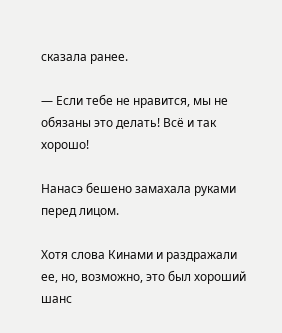сказала ранее.

— Если тебе не нравится, мы не обязаны это делать! Всё и так хорошо!

Нанасэ бешено замахала руками перед лицом.

Хотя слова Кинами и раздражали ее, но, возможно, это был хороший шанс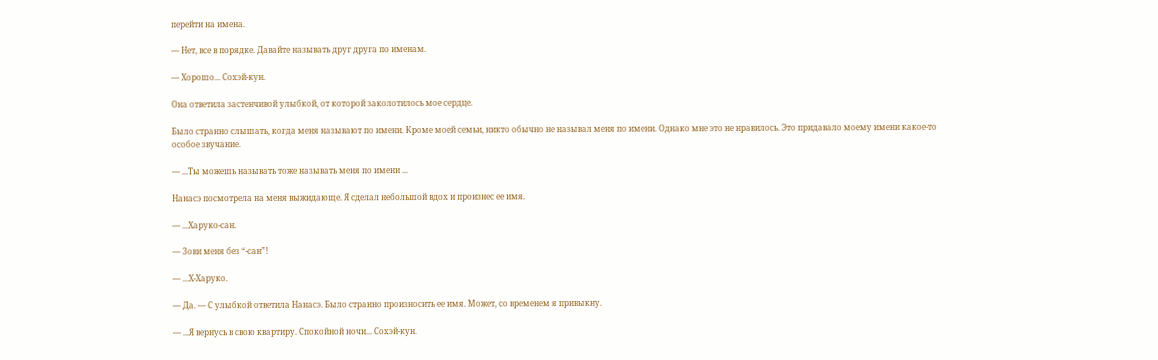перейти на имена.

— Нет, все в порядке. Давайте называть друг друга по именам.

— Хорошо... Сохэй-кун.

Она ответила застенчивой улыбкой, от которой заколотилось мое сердце.

Было странно слышать, когда меня называют по имени. Кроме моей семьи, никто обычно не называл меня по имени. Однако мне это не нравилось. Это придавало моему имени какое-то особое звучание.

— ...Ты можешь называть тоже называть меня по имени ...

Нанасэ посмотрела на меня выжидающе. Я сделал небольшой вдох и произнес ее имя.

— ...Харуко-сан.

— Зови меня без “-сан”!

— ...Х-Харуко.

— Да. — С улыбкой ответила Нанасэ. Было странно произносить ее имя. Может, со временем я привыкну.

— ...Я вернусь в свою квартиру. Спокойной ночи... Сохэй-кун.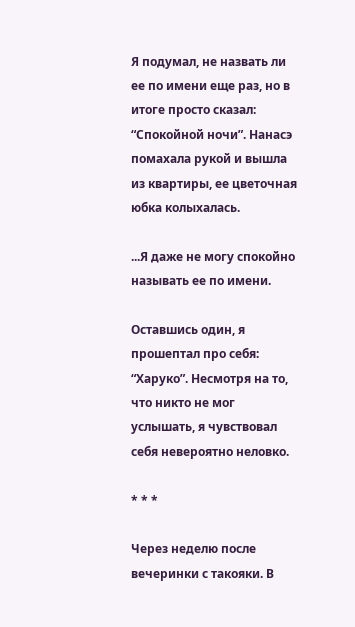Я подумал, не назвать ли ее по имени еще раз, но в итоге просто сказал: “Спокойной ночи”. Нанасэ помахала рукой и вышла из квартиры, ее цветочная юбка колыхалась.

...Я даже не могу спокойно называть ее по имени.

Оставшись один, я прошептал про себя: “Харуко”. Несмотря на то, что никто не мог услышать, я чувствовал себя невероятно неловко.

* * *

Через неделю после вечеринки с такояки. В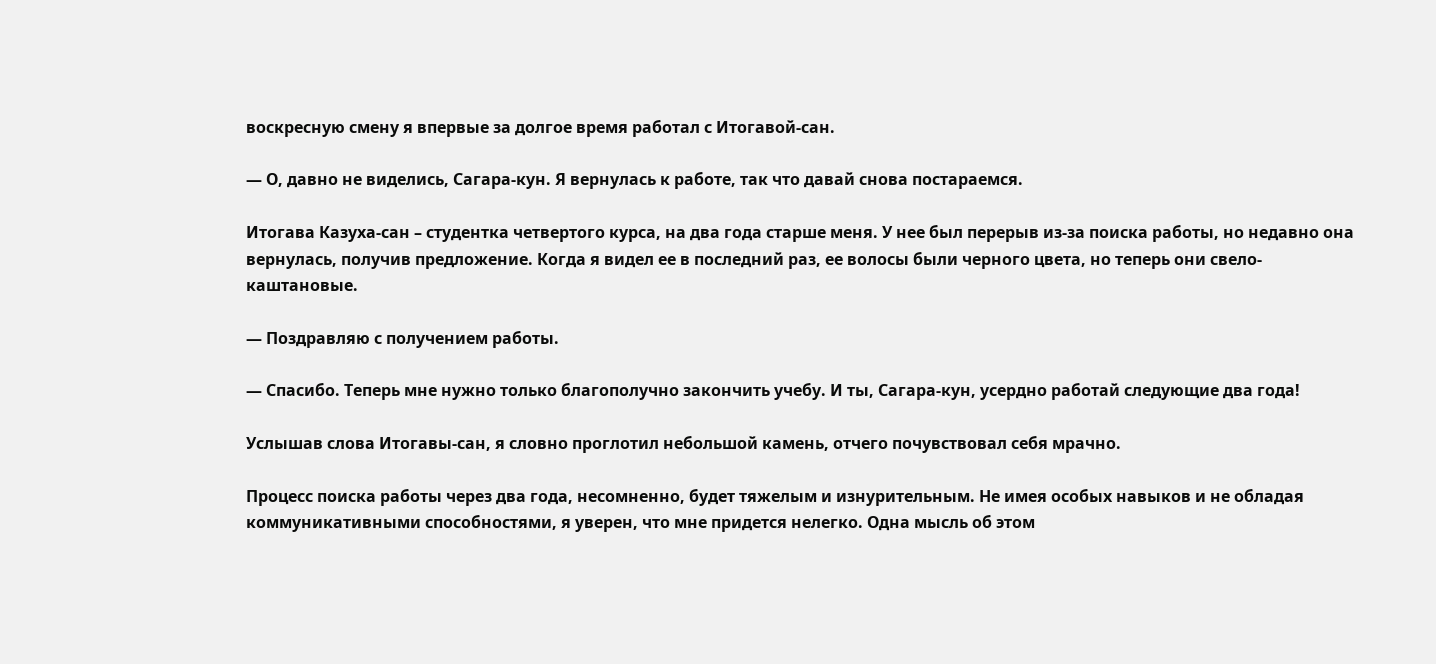воскресную смену я впервые за долгое время работал с Итогавой-сан.

— О, давно не виделись, Сагара-кун. Я вернулась к работе, так что давай снова постараемся.

Итогава Казуха-сан – студентка четвертого курса, на два года старше меня. У нее был перерыв из-за поиска работы, но недавно она вернулась, получив предложение. Когда я видел ее в последний раз, ее волосы были черного цвета, но теперь они свело-каштановые.

— Поздравляю с получением работы.

— Спасибо. Теперь мне нужно только благополучно закончить учебу. И ты, Сагара-кун, усердно работай следующие два года!

Услышав слова Итогавы-сан, я словно проглотил небольшой камень, отчего почувствовал себя мрачно.

Процесс поиска работы через два года, несомненно, будет тяжелым и изнурительным. Не имея особых навыков и не обладая коммуникативными способностями, я уверен, что мне придется нелегко. Одна мысль об этом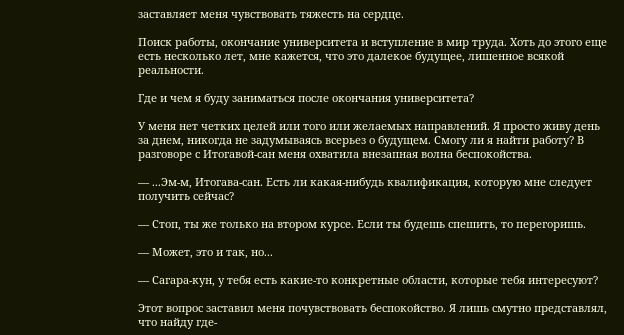заставляет меня чувствовать тяжесть на сердце.

Поиск работы, окончание университета и вступление в мир труда. Хоть до этого еще есть несколько лет, мне кажется, что это далекое будущее, лишенное всякой реальности.

Где и чем я буду заниматься после окончания университета?

У меня нет четких целей или того или желаемых направлений. Я просто живу день за днем, никогда не задумываясь всерьез о будущем. Смогу ли я найти работу? В разговоре с Итогавой-сан меня охватила внезапная волна беспокойства.

— ...Эм-м, Итогава-сан. Есть ли какая-нибудь квалификация, которую мне следует получить сейчас?

— Стоп, ты же только на втором курсе. Если ты будешь спешить, то перегоришь.

— Может, это и так, но...

— Сагара-кун, у тебя есть какие-то конкретные области, которые тебя интересуют?

Этот вопрос заставил меня почувствовать беспокойство. Я лишь смутно представлял, что найду где-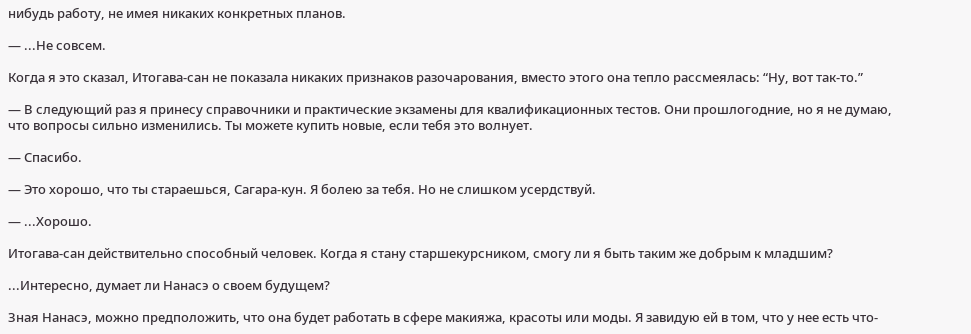нибудь работу, не имея никаких конкретных планов.

— ...Не совсем.

Когда я это сказал, Итогава-сан не показала никаких признаков разочарования, вместо этого она тепло рассмеялась: “Ну, вот так-то.”

— В следующий раз я принесу справочники и практические экзамены для квалификационных тестов. Они прошлогодние, но я не думаю, что вопросы сильно изменились. Ты можете купить новые, если тебя это волнует.

— Спасибо.

— Это хорошо, что ты стараешься, Сагара-кун. Я болею за тебя. Но не слишком усердствуй.

— ...Хорошо.

Итогава-сан действительно способный человек. Когда я стану старшекурсником, смогу ли я быть таким же добрым к младшим?

...Интересно, думает ли Нанасэ о своем будущем?

Зная Нанасэ, можно предположить, что она будет работать в сфере макияжа, красоты или моды. Я завидую ей в том, что у нее есть что-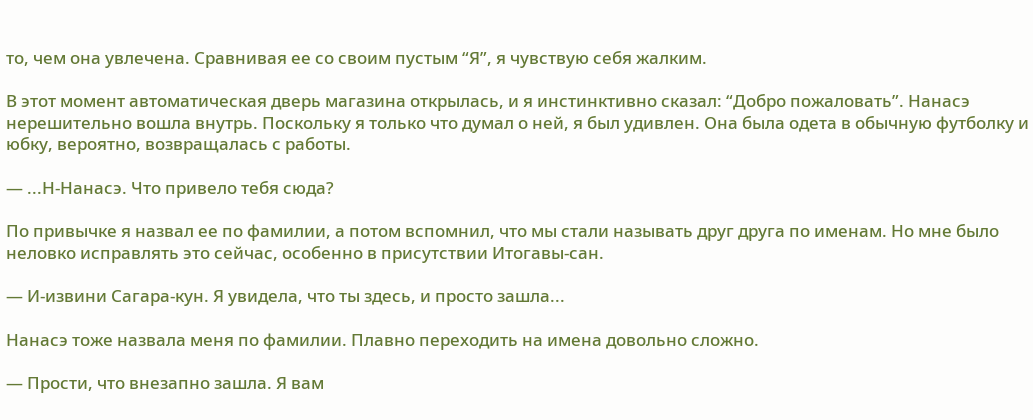то, чем она увлечена. Сравнивая ее со своим пустым “Я”, я чувствую себя жалким.

В этот момент автоматическая дверь магазина открылась, и я инстинктивно сказал: “Добро пожаловать”. Нанасэ нерешительно вошла внутрь. Поскольку я только что думал о ней, я был удивлен. Она была одета в обычную футболку и юбку, вероятно, возвращалась с работы.

— ...Н-Нанасэ. Что привело тебя сюда?

По привычке я назвал ее по фамилии, а потом вспомнил, что мы стали называть друг друга по именам. Но мне было неловко исправлять это сейчас, особенно в присутствии Итогавы-сан.

— И-извини Сагара-кун. Я увидела, что ты здесь, и просто зашла...

Нанасэ тоже назвала меня по фамилии. Плавно переходить на имена довольно сложно.

— Прости, что внезапно зашла. Я вам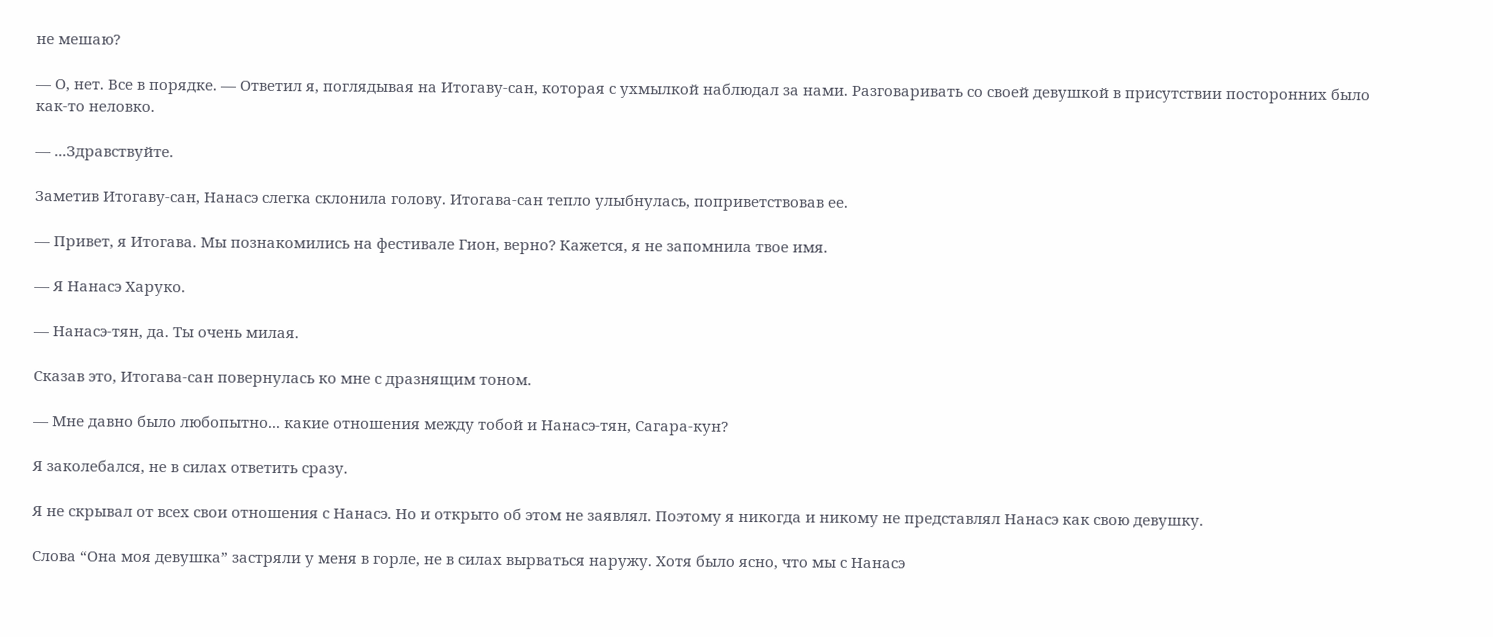не мешаю?

— О, нет. Все в порядке. — Ответил я, поглядывая на Итогаву-сан, которая с ухмылкой наблюдал за нами. Разговаривать со своей девушкой в присутствии посторонних было как-то неловко.

— ...Здравствуйте.

Заметив Итогаву-сан, Нанасэ слегка склонила голову. Итогава-сан тепло улыбнулась, поприветствовав ее.

— Привет, я Итогава. Мы познакомились на фестивале Гион, верно? Кажется, я не запомнила твое имя.

— Я Нанасэ Харуко.

— Нанасэ-тян, да. Ты очень милая.

Сказав это, Итогава-сан повернулась ко мне с дразнящим тоном.

— Мне давно было любопытно... какие отношения между тобой и Нанасэ-тян, Сагара-кун?

Я заколебался, не в силах ответить сразу.

Я не скрывал от всех свои отношения с Нанасэ. Но и открыто об этом не заявлял. Поэтому я никогда и никому не представлял Нанасэ как свою девушку.

Слова “Она моя девушка” застряли у меня в горле, не в силах вырваться наружу. Хотя было ясно, что мы с Нанасэ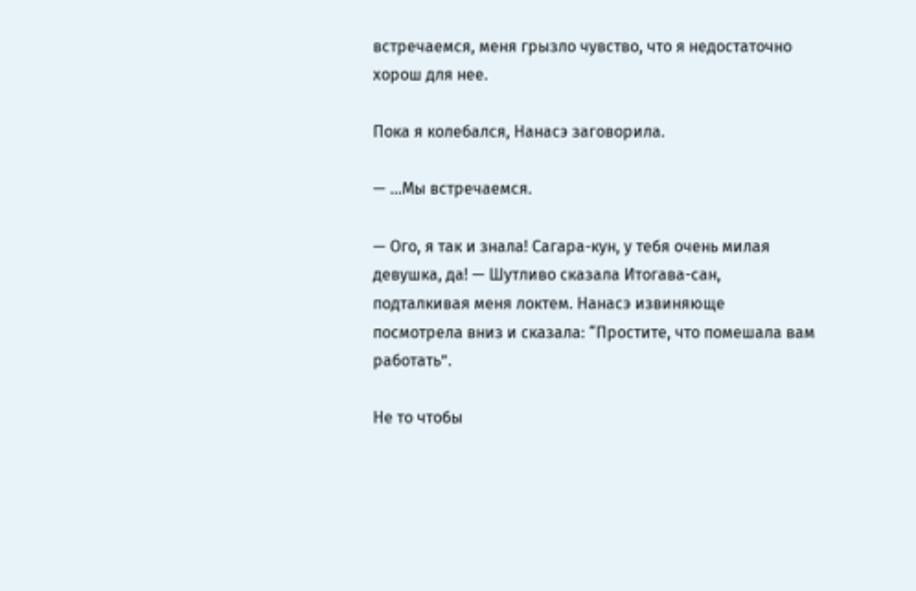встречаемся, меня грызло чувство, что я недостаточно хорош для нее.

Пока я колебался, Нанасэ заговорила.

— ...Мы встречаемся.

— Ого, я так и знала! Сагара-кун, у тебя очень милая девушка, да! — Шутливо сказала Итогава-сан, подталкивая меня локтем. Нанасэ извиняюще посмотрела вниз и сказала: “Простите, что помешала вам работать”.

Не то чтобы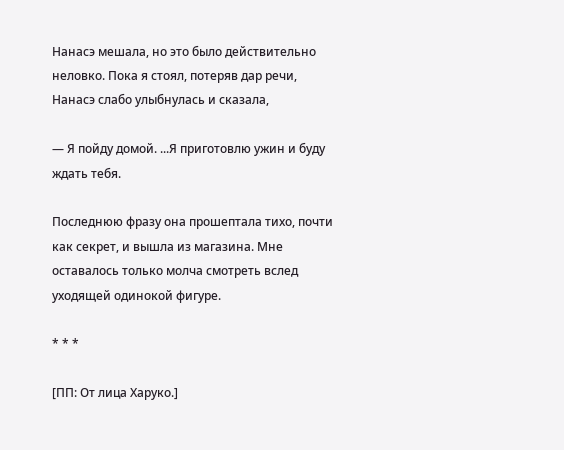Нанасэ мешала, но это было действительно неловко. Пока я стоял, потеряв дар речи, Нанасэ слабо улыбнулась и сказала,

— Я пойду домой. ...Я приготовлю ужин и буду ждать тебя.

Последнюю фразу она прошептала тихо, почти как секрет, и вышла из магазина. Мне оставалось только молча смотреть вслед уходящей одинокой фигуре.

* * *

[ПП: От лица Харуко.]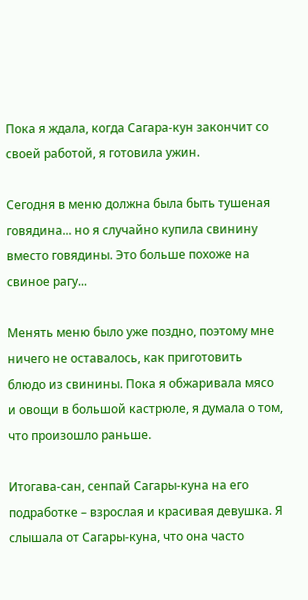Пока я ждала, когда Сагара-кун закончит со своей работой, я готовила ужин.

Сегодня в меню должна была быть тушеная говядина... но я случайно купила свинину вместо говядины. Это больше похоже на свиное рагу...

Менять меню было уже поздно, поэтому мне ничего не оставалось, как приготовить блюдо из свинины. Пока я обжаривала мясо и овощи в большой кастрюле, я думала о том, что произошло раньше.

Итогава-сан, сенпай Сагары-куна на его подработке – взрослая и красивая девушка. Я слышала от Сагары-куна, что она часто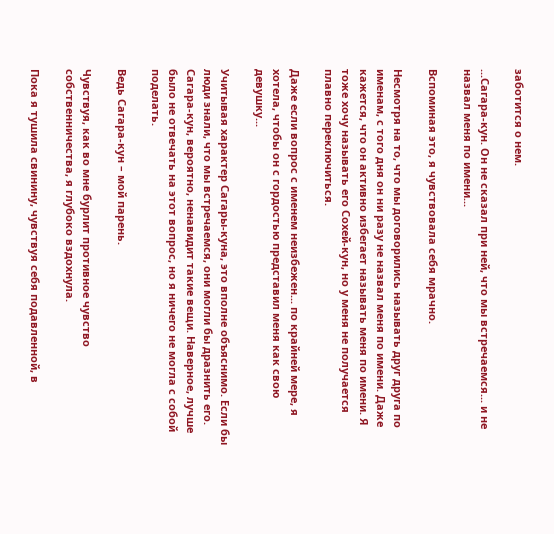заботится о нем.

...Сагара-кун. Он не сказал при ней, что мы встречаемся... и не назвал меня по имени...

Вспоминая это, я чувствовала себя мрачно.

Несмотря на то, что мы договорились называть друг друга по именам, с того дня он ни разу не назвал меня по имени. Даже кажется, что он активно избегает называть меня по имени. Я тоже хочу называть его Сохей-кун, но у меня не получается плавно переключиться.

Даже если вопрос с именем неизбежен... по крайней мере, я хотела, чтобы он с гордостью представил меня как свою девушку...

Учитывая характер Сагары-куна, это вполне объяснимо. Если бы люди знали, что мы встречаемся, они могли бы дразнить его. Сагара-кун, вероятно, ненавидит такие вещи. Наверное, лучше было не отвечать на этот вопрос, но я ничего не могла с собой поделать.

Ведь Сагара-кун – мой парень.

Чувствуя, как во мне бурлит противное чувство собственничества, я глубоко вздохнула.

Пока я тушила свинину, чувствуя себя подавленной, в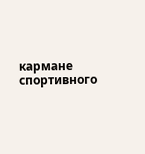кармане спортивного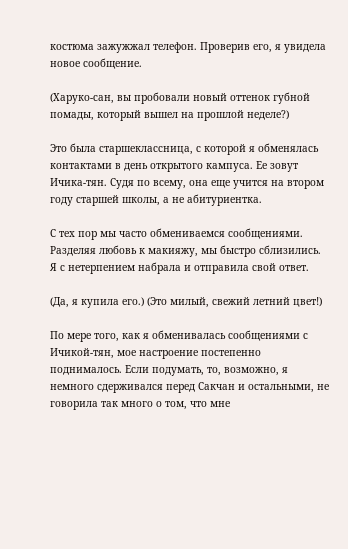костюма зажужжал телефон. Проверив его, я увидела новое сообщение.

(Харуко-сан, вы пробовали новый оттенок губной помады, который вышел на прошлой неделе?)

Это была старшеклассница, с которой я обменялась контактами в день открытого кампуса. Ее зовут Ичика-тян. Судя по всему, она еще учится на втором году старшей школы, а не абитуриентка.

С тех пор мы часто обмениваемся сообщениями. Разделяя любовь к макияжу, мы быстро сблизились. Я с нетерпением набрала и отправила свой ответ.

(Да, я купила его.) (Это милый, свежий летний цвет!)

По мере того, как я обменивалась сообщениями с Ичикой-тян, мое настроение постепенно поднималось. Если подумать, то, возможно, я немного сдерживался перед Сакчан и остальными, не говорила так много о том, что мне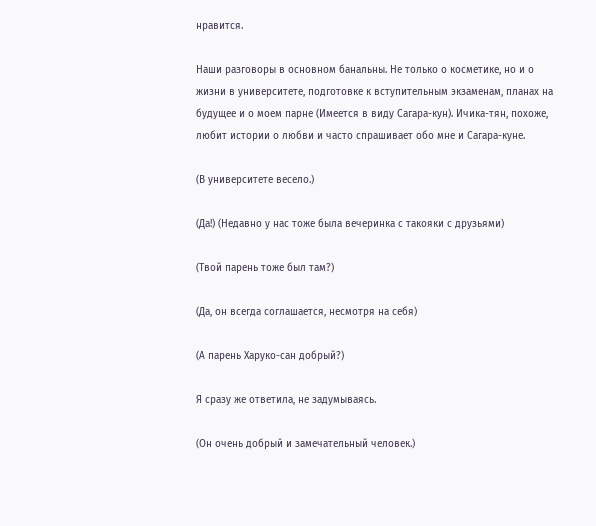нравится.

Наши разговоры в основном банальны. Не только о косметике, но и о жизни в университете, подготовке к вступительным экзаменам, планах на будущее и о моем парне (Имеется в виду Сагара-кун). Ичика-тян, похоже, любит истории о любви и часто спрашивает обо мне и Сагара-куне.

(В университете весело.)

(Да!) (Недавно у нас тоже была вечеринка с такояки с друзьями)

(Твой парень тоже был там?)

(Да, он всегда соглашается, несмотря на себя)

(А парень Харуко-сан добрый?)

Я сразу же ответила, не задумываясь.

(Он очень добрый и замечательный человек.)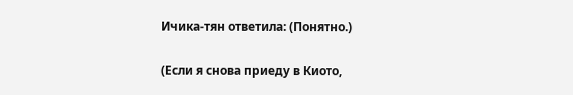Ичика-тян ответила: (Понятно.)

(Если я снова приеду в Киото,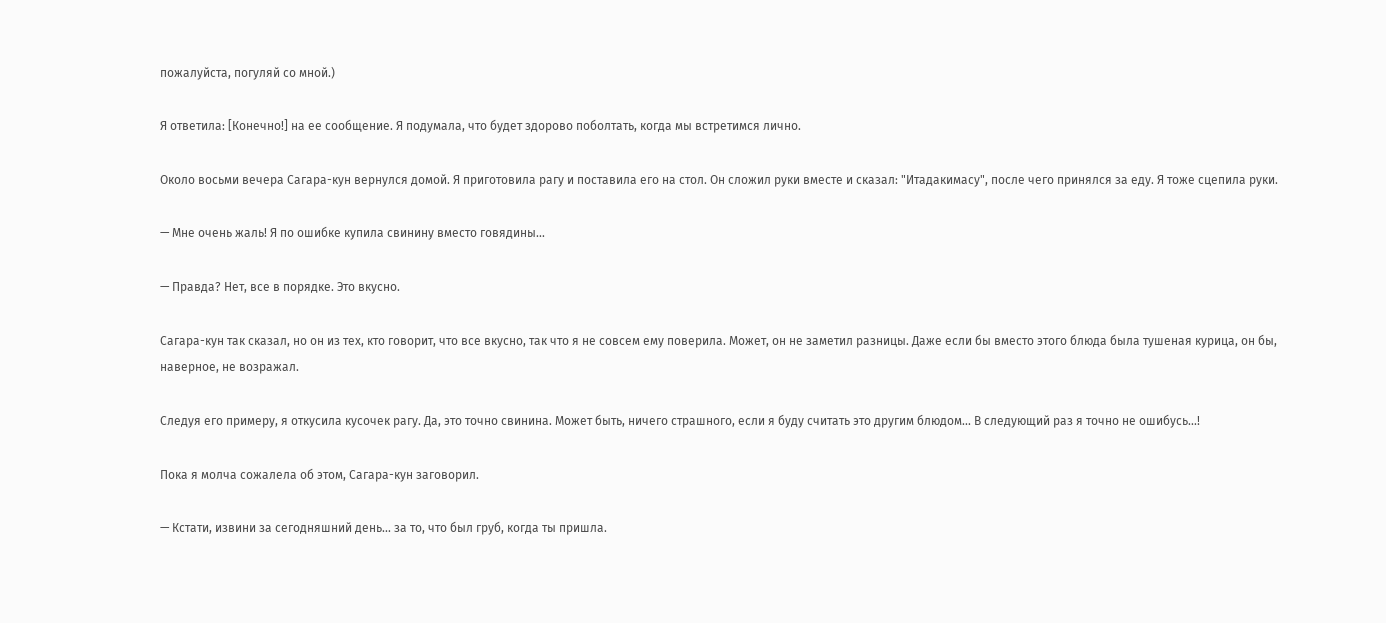пожалуйста, погуляй со мной.)

Я ответила: [Конечно!] на ее сообщение. Я подумала, что будет здорово поболтать, когда мы встретимся лично.

Около восьми вечера Сагара-кун вернулся домой. Я приготовила рагу и поставила его на стол. Он сложил руки вместе и сказал: "Итадакимасу", после чего принялся за еду. Я тоже сцепила руки.

— Мне очень жаль! Я по ошибке купила свинину вместо говядины...

— Правда? Нет, все в порядке. Это вкусно.

Сагара-кун так сказал, но он из тех, кто говорит, что все вкусно, так что я не совсем ему поверила. Может, он не заметил разницы. Даже если бы вместо этого блюда была тушеная курица, он бы, наверное, не возражал.

Следуя его примеру, я откусила кусочек рагу. Да, это точно свинина. Может быть, ничего страшного, если я буду считать это другим блюдом... В следующий раз я точно не ошибусь...!

Пока я молча сожалела об этом, Сагара-кун заговорил.

— Кстати, извини за сегодняшний день... за то, что был груб, когда ты пришла.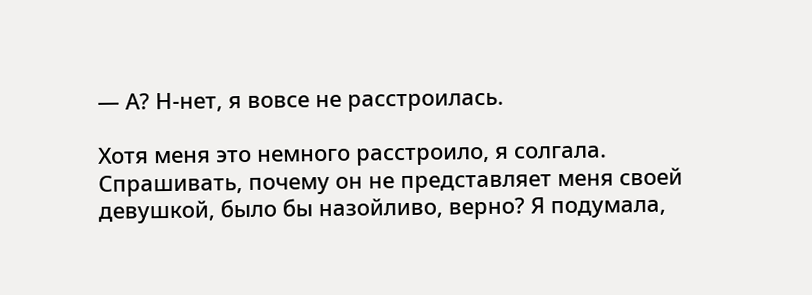— А? Н-нет, я вовсе не расстроилась.

Хотя меня это немного расстроило, я солгала. Спрашивать, почему он не представляет меня своей девушкой, было бы назойливо, верно? Я подумала,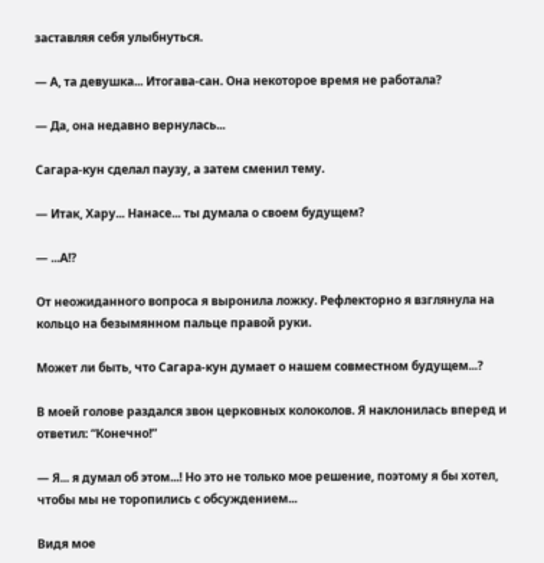заставляя себя улыбнуться.

— А, та девушка... Итогава-сан. Она некоторое время не работала?

— Да, она недавно вернулась...

Сагара-кун сделал паузу, а затем сменил тему.

— Итак, Хару... Нанасе... ты думала о своем будущем?

— ...А!?

От неожиданного вопроса я выронила ложку. Рефлекторно я взглянула на кольцо на безымянном пальце правой руки.

Может ли быть, что Сагара-кун думает о нашем совместном будущем...?

В моей голове раздался звон церковных колоколов. Я наклонилась вперед и ответил: “Конечно!”

— Я... я думал об этом...! Но это не только мое решение, поэтому я бы хотел, чтобы мы не торопились с обсуждением...

Видя мое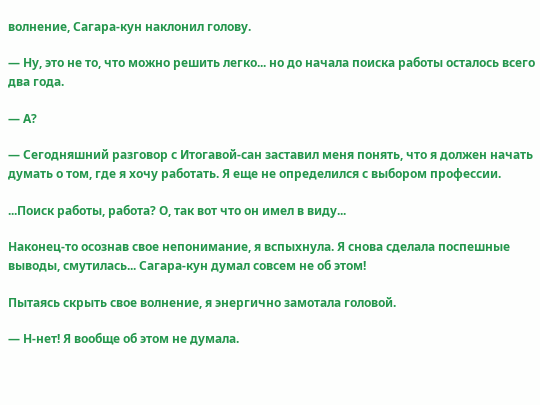волнение, Сагара-кун наклонил голову.

— Ну, это не то, что можно решить легко... но до начала поиска работы осталось всего два года.

— А?

— Сегодняшний разговор с Итогавой-сан заставил меня понять, что я должен начать думать о том, где я хочу работать. Я еще не определился с выбором профессии.

...Поиск работы, работа? О, так вот что он имел в виду...

Наконец-то осознав свое непонимание, я вспыхнула. Я снова сделала поспешные выводы, смутилась... Сагара-кун думал совсем не об этом!

Пытаясь скрыть свое волнение, я энергично замотала головой.

— Н-нет! Я вообще об этом не думала.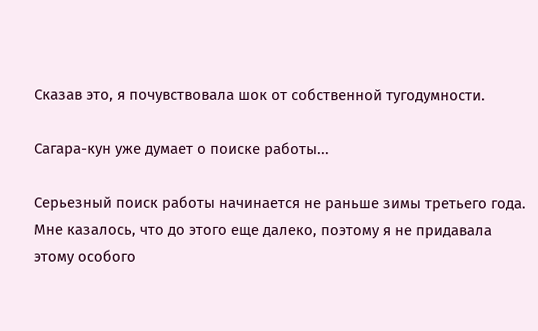Сказав это, я почувствовала шок от собственной тугодумности.

Сагара-кун уже думает о поиске работы...

Серьезный поиск работы начинается не раньше зимы третьего года. Мне казалось, что до этого еще далеко, поэтому я не придавала этому особого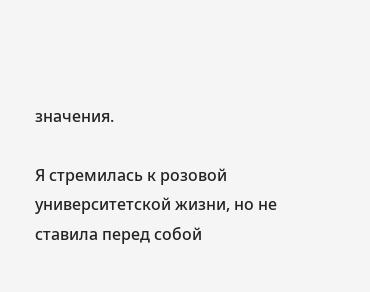значения.

Я стремилась к розовой университетской жизни, но не ставила перед собой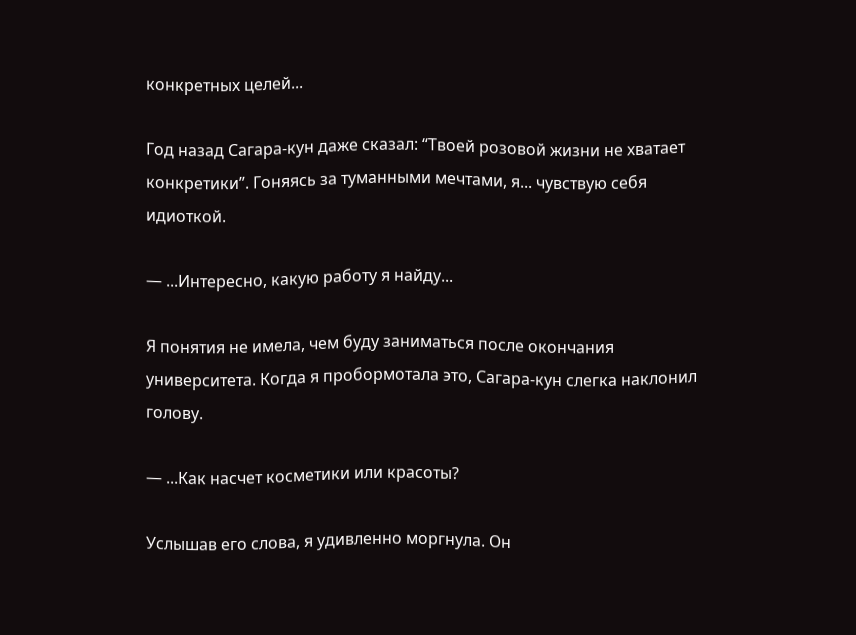конкретных целей...

Год назад Сагара-кун даже сказал: “Твоей розовой жизни не хватает конкретики”. Гоняясь за туманными мечтами, я... чувствую себя идиоткой.

— ...Интересно, какую работу я найду...

Я понятия не имела, чем буду заниматься после окончания университета. Когда я пробормотала это, Сагара-кун слегка наклонил голову.

— ...Как насчет косметики или красоты?

Услышав его слова, я удивленно моргнула. Он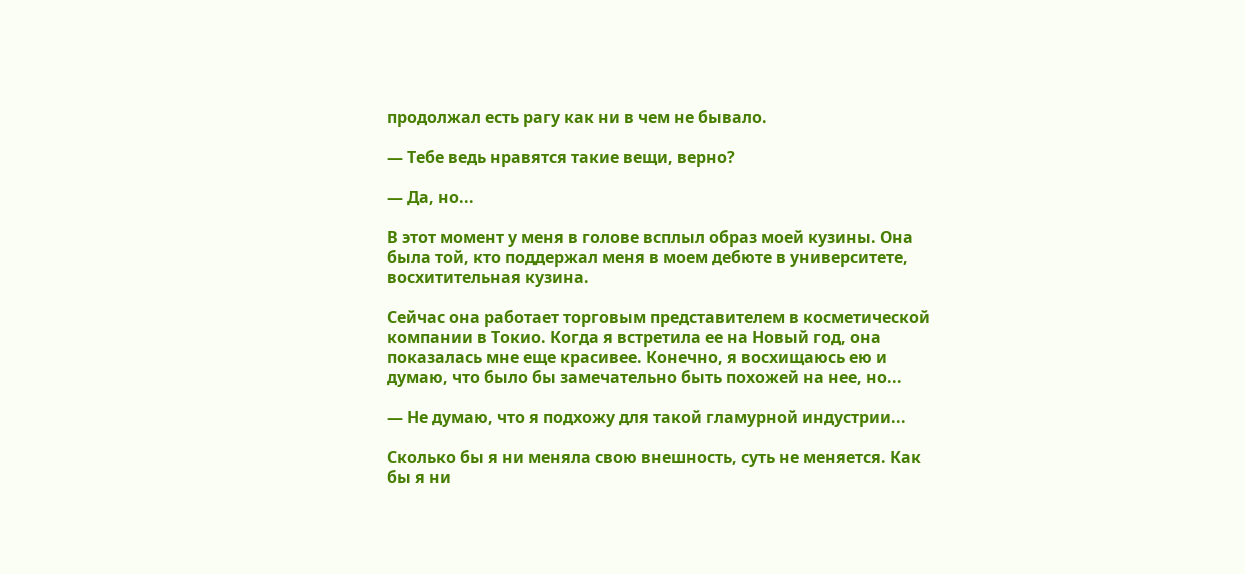продолжал есть рагу как ни в чем не бывало.

— Тебе ведь нравятся такие вещи, верно?

— Да, но...

В этот момент у меня в голове всплыл образ моей кузины. Она была той, кто поддержал меня в моем дебюте в университете, восхитительная кузина.

Сейчас она работает торговым представителем в косметической компании в Токио. Когда я встретила ее на Новый год, она показалась мне еще красивее. Конечно, я восхищаюсь ею и думаю, что было бы замечательно быть похожей на нее, но...

— Не думаю, что я подхожу для такой гламурной индустрии...

Сколько бы я ни меняла свою внешность, суть не меняется. Как бы я ни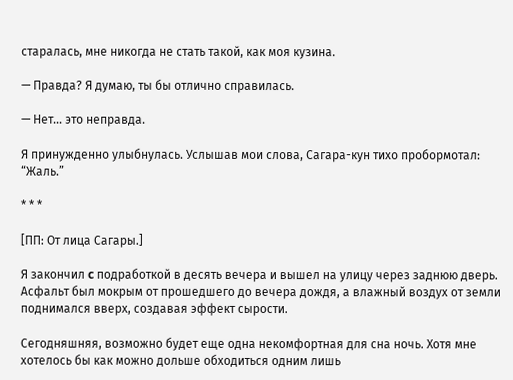старалась, мне никогда не стать такой, как моя кузина.

— Правда? Я думаю, ты бы отлично справилась.

— Нет... это неправда.

Я принужденно улыбнулась. Услышав мои слова, Сагара-кун тихо пробормотал: “Жаль.”

* * *

[ПП: От лица Сагары.]

Я закончил c подработкой в десять вечера и вышел на улицу через заднюю дверь. Асфальт был мокрым от прошедшего до вечера дождя, а влажный воздух от земли поднимался вверх, создавая эффект сырости.

Сегодняшняя, возможно будет еще одна некомфортная для сна ночь. Хотя мне хотелось бы как можно дольше обходиться одним лишь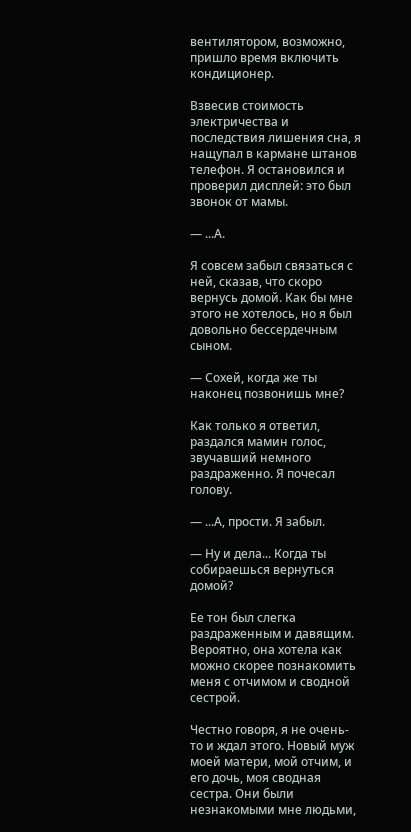вентилятором, возможно, пришло время включить кондиционер.

Взвесив стоимость электричества и последствия лишения сна, я нащупал в кармане штанов телефон. Я остановился и проверил дисплей: это был звонок от мамы.

— ...А.

Я совсем забыл связаться с ней, сказав, что скоро вернусь домой. Как бы мне этого не хотелось, но я был довольно бессердечным сыном.

— Сохей, когда же ты наконец позвонишь мне?

Как только я ответил, раздался мамин голос, звучавший немного раздраженно. Я почесал голову.

— ...А, прости. Я забыл.

— Ну и дела... Когда ты собираешься вернуться домой?

Ее тон был слегка раздраженным и давящим. Вероятно, она хотела как можно скорее познакомить меня с отчимом и сводной сестрой.

Честно говоря, я не очень-то и ждал этого. Новый муж моей матери, мой отчим, и его дочь, моя сводная сестра. Они были незнакомыми мне людьми,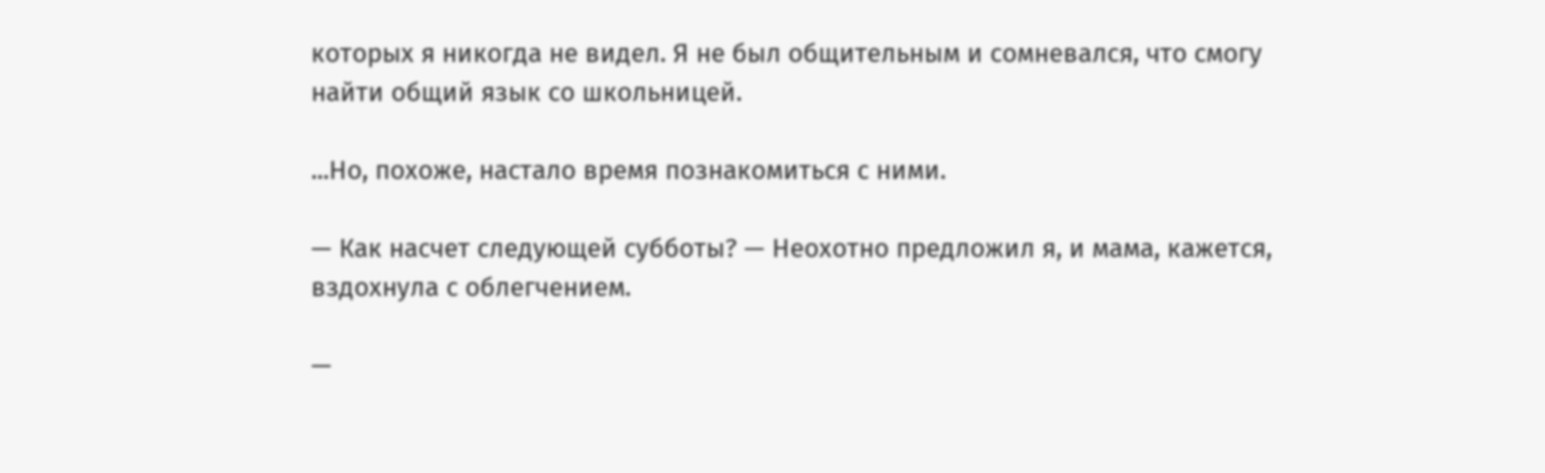которых я никогда не видел. Я не был общительным и сомневался, что смогу найти общий язык со школьницей.

...Но, похоже, настало время познакомиться с ними.

— Как насчет следующей субботы? — Неохотно предложил я, и мама, кажется, вздохнула с облегчением.

—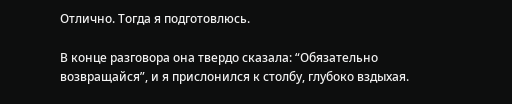Отлично. Тогда я подготовлюсь.

В конце разговора она твердо сказала: “Обязательно возвращайся”, и я прислонился к столбу, глубоко вздыхая.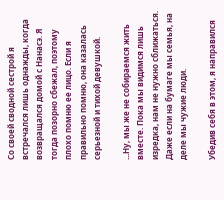Со своей сводной сестрой я встречался лишь однажды, когда возвращался домой с Нанасэ. Я тогда позорно сбежал, поэтому плохо помню ее лицо. Если я правильно помню, она казалась серьезной и тихой девушкой.

...Ну, мы же не собираемся жить вместе. Пока мы видимся лишь изредка, нам не нужно сближаться. Даже если на бумаге мы семья, на деле мы чужие люди.

Убедив себя в этом, я направился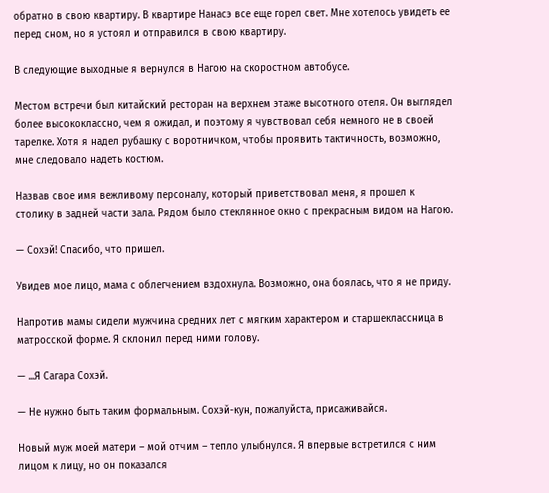обратно в свою квартиру. В квартире Нанасэ все еще горел свет. Мне хотелось увидеть ее перед сном, но я устоял и отправился в свою квартиру.

В следующие выходные я вернулся в Нагою на скоростном автобусе.

Местом встречи был китайский ресторан на верхнем этаже высотного отеля. Он выглядел более высококлассно, чем я ожидал, и поэтому я чувствовал себя немного не в своей тарелке. Хотя я надел рубашку с воротничком, чтобы проявить тактичность, возможно, мне следовало надеть костюм.

Назвав свое имя вежливому персоналу, который приветствовал меня, я прошел к столику в задней части зала. Рядом было стеклянное окно с прекрасным видом на Нагою.

— Сохэй! Спасибо, что пришел.

Увидев мое лицо, мама с облегчением вздохнула. Возможно, она боялась, что я не приду.

Напротив мамы сидели мужчина средних лет с мягким характером и старшеклассница в матросской форме. Я склонил перед ними голову.

— ...Я Сагара Сохэй.

— Не нужно быть таким формальным. Сохэй-кун, пожалуйста, присаживайся.

Новый муж моей матери – мой отчим – тепло улыбнулся. Я впервые встретился с ним лицом к лицу, но он показался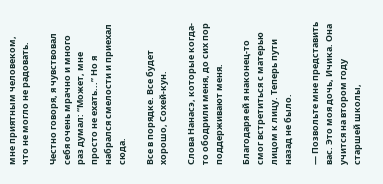мне приятным человеком, что не могло не радовать.

Честно говоря, я чувствовал себя очень мрачно и много раз думал: “Может, мне просто не ехать...” Но я набрался смелости и приехал сюда.

Все в порядке. Все будет хорошо, Сохей-кун.

Слова Нанасэ, которые когда-то ободрили меня, до сих пор поддерживают меня.

Благодаря ей я наконец-то смог встретиться с матерью лицом к лицу. Теперь пути назад не было.

— Позвольте мне представить вас. Это моя дочь, Ичика. Она учится на втором году старшей школы,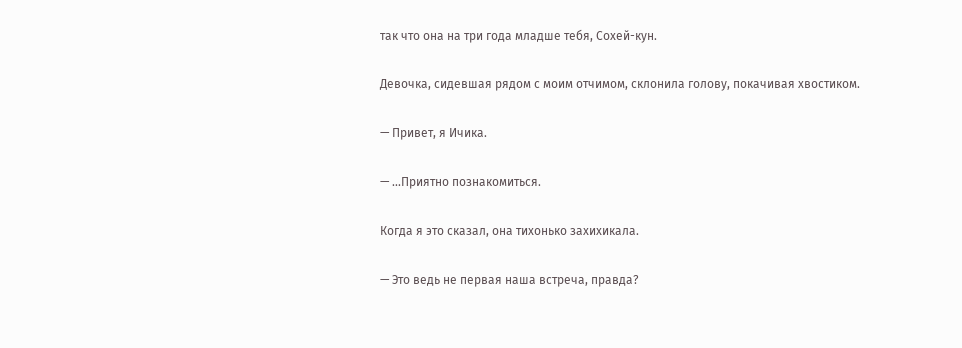так что она на три года младше тебя, Сохей-кун.

Девочка, сидевшая рядом с моим отчимом, склонила голову, покачивая хвостиком.

— Привет, я Ичика.

— ...Приятно познакомиться.

Когда я это сказал, она тихонько захихикала.

— Это ведь не первая наша встреча, правда?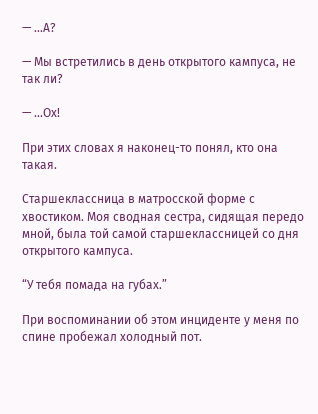— ...А?

— Мы встретились в день открытого кампуса, не так ли?

— ...Ох!

При этих словах я наконец-то понял, кто она такая.

Старшеклассница в матросской форме с хвостиком. Моя сводная сестра, сидящая передо мной, была той самой старшеклассницей со дня открытого кампуса.

“У тебя помада на губах.”

При воспоминании об этом инциденте у меня по спине пробежал холодный пот.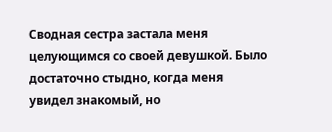Сводная сестра застала меня целующимся со своей девушкой. Было достаточно стыдно, когда меня увидел знакомый, но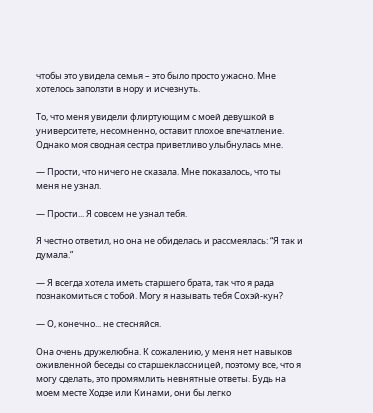чтобы это увидела семья – это было просто ужасно. Мне хотелось заползти в нору и исчезнуть.

То, что меня увидели флиртующим с моей девушкой в университете, несомненно, оставит плохое впечатление. Однако моя сводная сестра приветливо улыбнулась мне.

— Прости, что ничего не сказала. Мне показалось, что ты меня не узнал.

— Прости... Я совсем не узнал тебя.

Я честно ответил, но она не обиделась и рассмеялась: “Я так и думала.”

— Я всегда хотела иметь старшего брата, так что я рада познакомиться с тобой. Могу я называть тебя Сохэй-кун?

— О, конечно... не стесняйся.

Она очень дружелюбна. К сожалению, у меня нет навыков оживленной беседы со старшеклассницей, поэтому все, что я могу сделать, это промямлить невнятные ответы. Будь на моем месте Ходзе или Кинами, они бы легко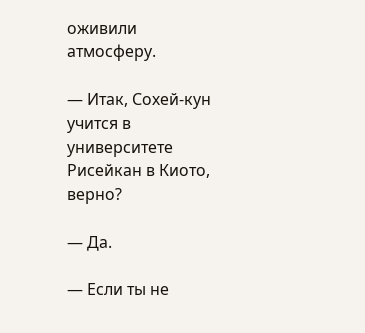оживили атмосферу.

— Итак, Сохей-кун учится в университете Рисейкан в Киото, верно?

— Да.

— Если ты не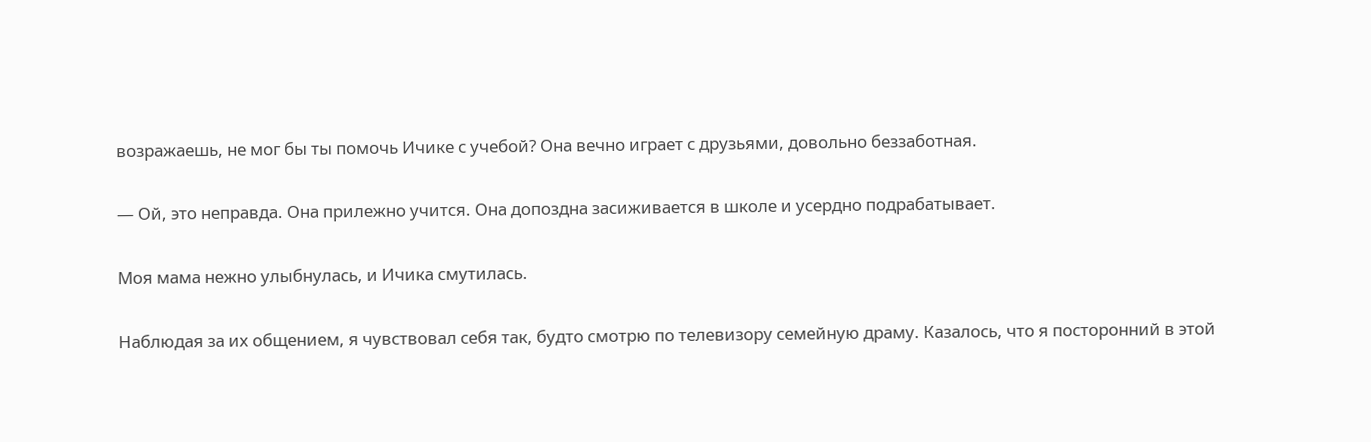возражаешь, не мог бы ты помочь Ичике с учебой? Она вечно играет с друзьями, довольно беззаботная.

— Ой, это неправда. Она прилежно учится. Она допоздна засиживается в школе и усердно подрабатывает.

Моя мама нежно улыбнулась, и Ичика смутилась.

Наблюдая за их общением, я чувствовал себя так, будто смотрю по телевизору семейную драму. Казалось, что я посторонний в этой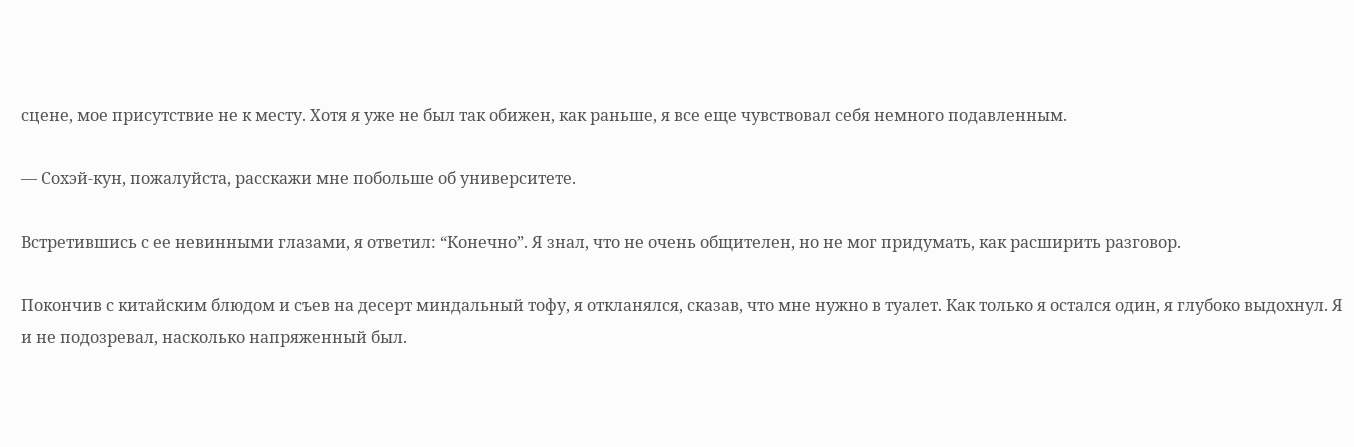сцене, мое присутствие не к месту. Хотя я уже не был так обижен, как раньше, я все еще чувствовал себя немного подавленным.

— Сохэй-кун, пожалуйста, расскажи мне побольше об университете.

Встретившись с ее невинными глазами, я ответил: “Конечно”. Я знал, что не очень общителен, но не мог придумать, как расширить разговор.

Покончив с китайским блюдом и съев на десерт миндальный тофу, я откланялся, сказав, что мне нужно в туалет. Как только я остался один, я глубоко выдохнул. Я и не подозревал, насколько напряженный был.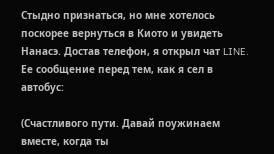Стыдно признаться, но мне хотелось поскорее вернуться в Киото и увидеть Нанасэ. Достав телефон, я открыл чат LINE. Ее сообщение перед тем, как я сел в автобус:

(Счастливого пути. Давай поужинаем вместе, когда ты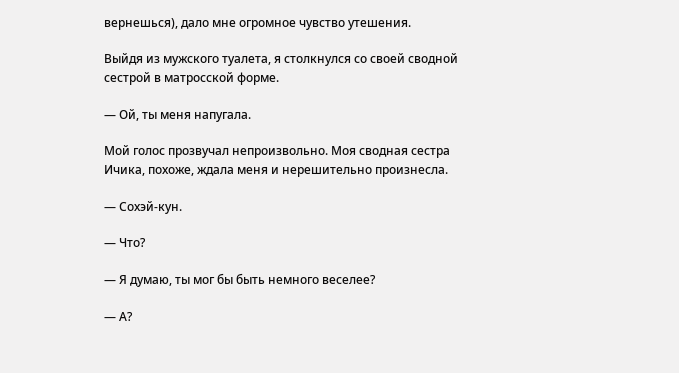вернешься), дало мне огромное чувство утешения.

Выйдя из мужского туалета, я столкнулся со своей сводной сестрой в матросской форме.

— Ой, ты меня напугала.

Мой голос прозвучал непроизвольно. Моя сводная сестра Ичика, похоже, ждала меня и нерешительно произнесла.

— Сохэй-кун.

— Что?

— Я думаю, ты мог бы быть немного веселее?

— А?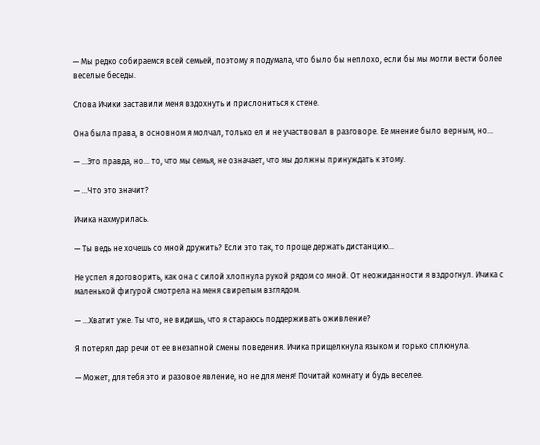— Мы редко собираемся всей семьей, поэтому я подумала, что было бы неплохо, если бы мы могли вести более веселые беседы.

Слова Ичики заставили меня вздохнуть и прислониться к стене.

Она была права, в основном я молчал, только ел и не участвовал в разговоре. Ее мнение было верным, но...

— ...Это правда, но... то, что мы семья, не означает, что мы должны принуждать к этому.

— ...Что это значит?

Ичика нахмурилась.

— Ты ведь не хочешь со мной дружить? Если это так, то проще держать дистанцию...

Не успел я договорить, как она с силой хлопнула рукой рядом со мной. От неожиданности я вздрогнул. Ичика с маленькой фигурой смотрела на меня свирепым взглядом.

— ...Хватит уже. Ты что, не видишь, что я стараюсь поддерживать оживление?

Я потерял дар речи от ее внезапной смены поведения. Ичика прищелкнула языком и горько сплюнула.

— Может, для тебя это и разовое явление, но не для меня! Почитай комнату и будь веселее.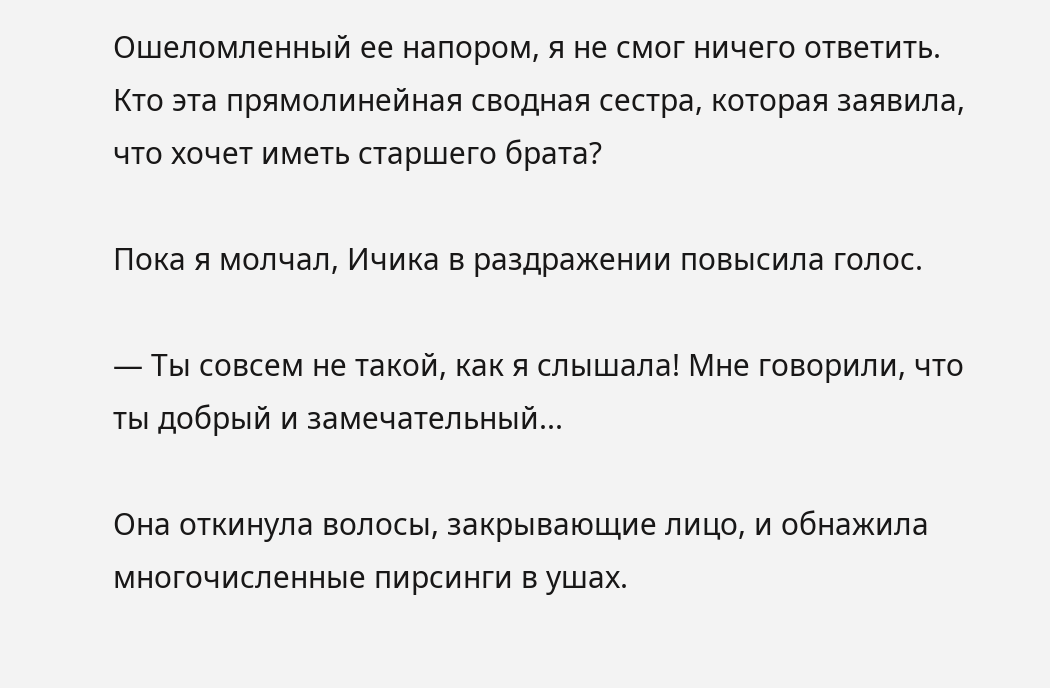Ошеломленный ее напором, я не смог ничего ответить. Кто эта прямолинейная сводная сестра, которая заявила, что хочет иметь старшего брата?

Пока я молчал, Ичика в раздражении повысила голос.

— Ты совсем не такой, как я слышала! Мне говорили, что ты добрый и замечательный...

Она откинула волосы, закрывающие лицо, и обнажила многочисленные пирсинги в ушах.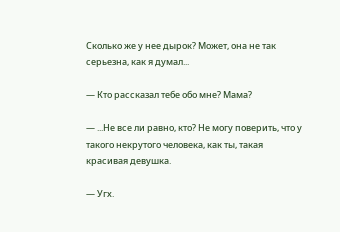Сколько же у нее дырок? Может, она не так серьезна, как я думал...

— Кто рассказал тебе обо мне? Мама?

— ...Не все ли равно, кто? Не могу поверить, что у такого некрутого человека, как ты, такая красивая девушка.

— Угх.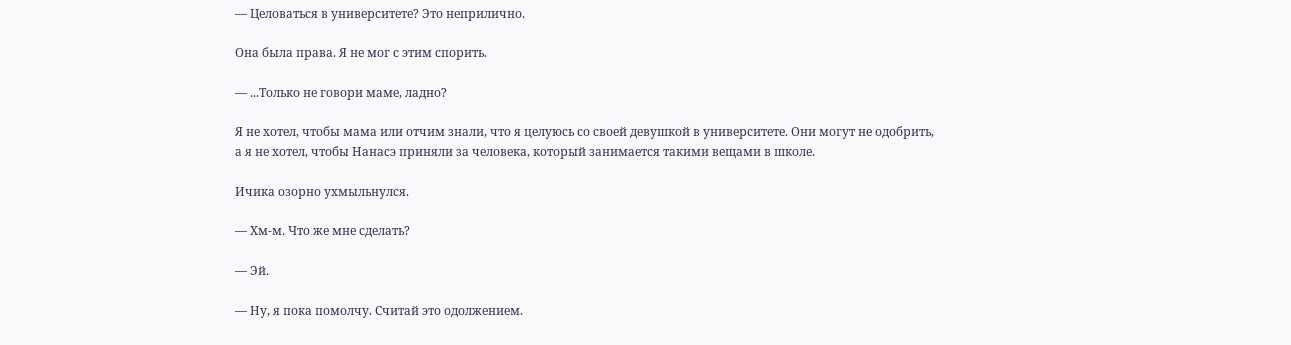— Целоваться в университете? Это неприлично.

Она была права. Я не мог с этим спорить.

— ...Только не говори маме, ладно?

Я не хотел, чтобы мама или отчим знали, что я целуюсь со своей девушкой в университете. Они могут не одобрить, а я не хотел, чтобы Нанасэ приняли за человека, который занимается такими вещами в школе.

Ичика озорно ухмыльнулся.

— Хм-м. Что же мне сделать?

— Эй.

— Ну, я пока помолчу. Считай это одолжением.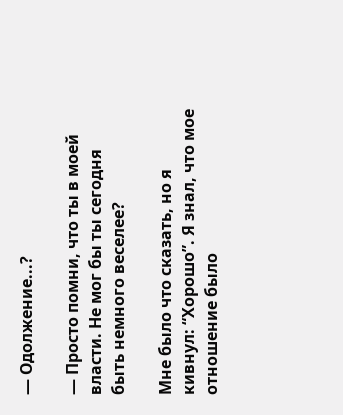— Одолжение...?

— Просто помни, что ты в моей власти. Не мог бы ты сегодня быть немного веселее?

Мне было что сказать, но я кивнул: “Хорошо”. Я знал, что мое отношение было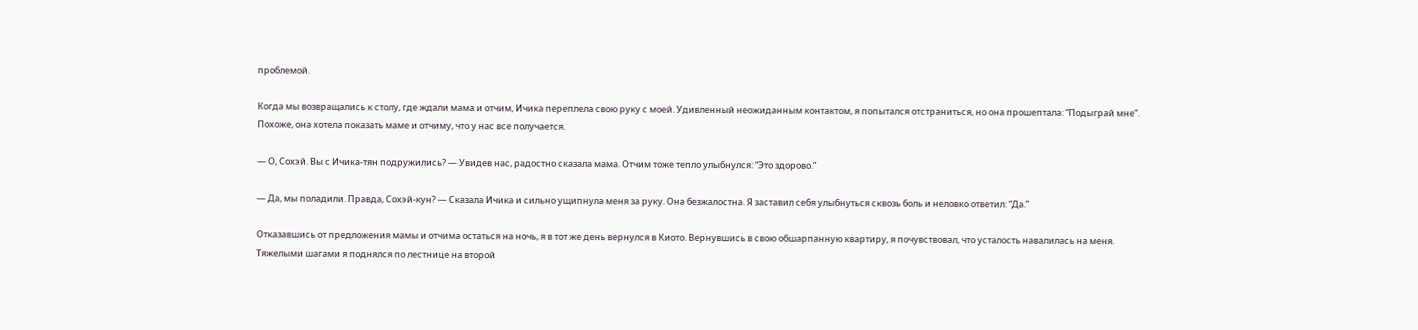проблемой.

Когда мы возвращались к столу, где ждали мама и отчим, Ичика переплела свою руку с моей. Удивленный неожиданным контактом, я попытался отстраниться, но она прошептала: “Подыграй мне”. Похоже, она хотела показать маме и отчиму, что у нас все получается.

— О, Сохэй. Вы с Ичика-тян подружились? — Увидев нас, радостно сказала мама. Отчим тоже тепло улыбнулся: “Это здорово.”

— Да, мы поладили. Правда, Сохэй-кун? — Сказала Ичика и сильно ущипнула меня за руку. Она безжалостна. Я заставил себя улыбнуться сквозь боль и неловко ответил: “Да.”

Отказавшись от предложения мамы и отчима остаться на ночь, я в тот же день вернулся в Киото. Вернувшись в свою обшарпанную квартиру, я почувствовал, что усталость навалилась на меня. Тяжелыми шагами я поднялся по лестнице на второй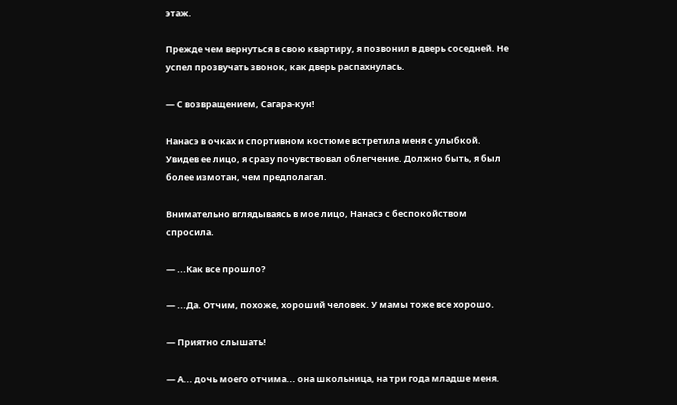этаж.

Прежде чем вернуться в свою квартиру, я позвонил в дверь соседней. Не успел прозвучать звонок, как дверь распахнулась.

— С возвращением, Сагара-кун!

Нанасэ в очках и спортивном костюме встретила меня с улыбкой. Увидев ее лицо, я сразу почувствовал облегчение. Должно быть, я был более измотан, чем предполагал.

Внимательно вглядываясь в мое лицо, Нанасэ с беспокойством спросила.

— ...Как все прошло?

— ...Да. Отчим, похоже, хороший человек. У мамы тоже все хорошо.

— Приятно слышать!

— А... дочь моего отчима... она школьница, на три года младше меня.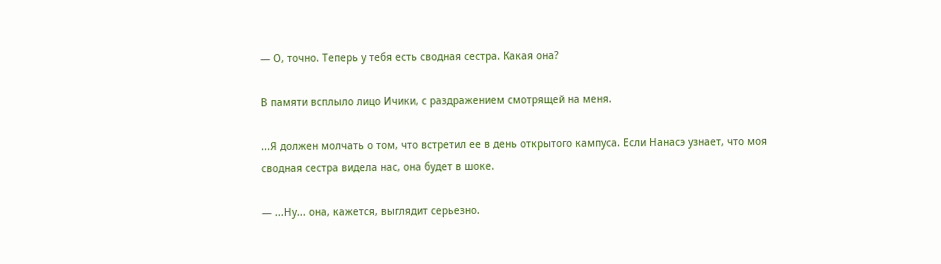— О, точно. Теперь у тебя есть сводная сестра. Какая она?

В памяти всплыло лицо Ичики, с раздражением смотрящей на меня.

...Я должен молчать о том, что встретил ее в день открытого кампуса. Если Нанасэ узнает, что моя сводная сестра видела нас, она будет в шоке.

— ...Ну... она, кажется, выглядит серьезно.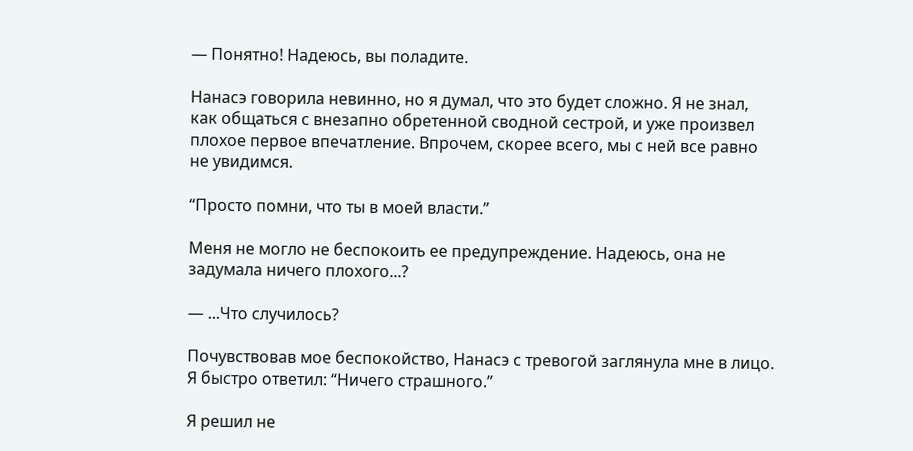— Понятно! Надеюсь, вы поладите.

Нанасэ говорила невинно, но я думал, что это будет сложно. Я не знал, как общаться с внезапно обретенной сводной сестрой, и уже произвел плохое первое впечатление. Впрочем, скорее всего, мы с ней все равно не увидимся.

“Просто помни, что ты в моей власти.”

Меня не могло не беспокоить ее предупреждение. Надеюсь, она не задумала ничего плохого...?

— ...Что случилось?

Почувствовав мое беспокойство, Нанасэ с тревогой заглянула мне в лицо. Я быстро ответил: “Ничего страшного.”

Я решил не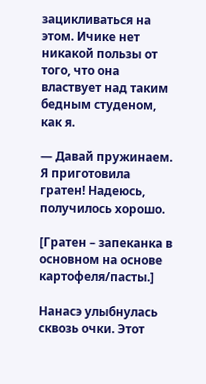зацикливаться на этом. Ичике нет никакой пользы от того, что она властвует над таким бедным студеном, как я.

— Давай пружинаем. Я приготовила гратен! Надеюсь, получилось хорошо.

[Гратен – запеканка в основном на основе картофеля/пасты.]

Нанасэ улыбнулась сквозь очки. Этот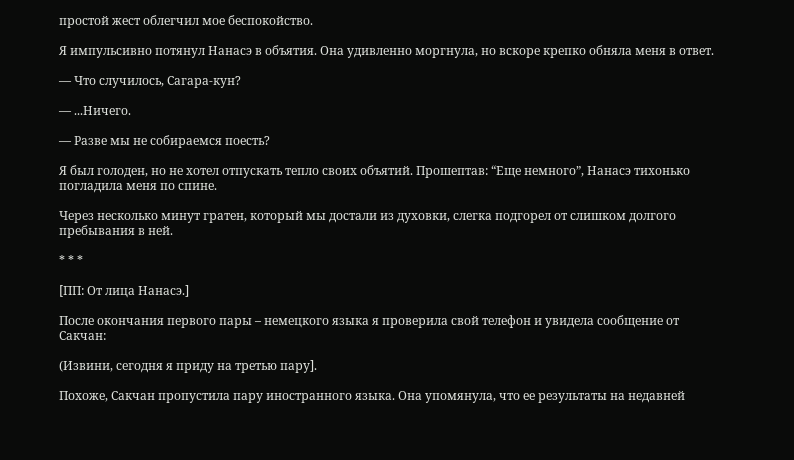простой жест облегчил мое беспокойство.

Я импульсивно потянул Нанасэ в объятия. Она удивленно моргнула, но вскоре крепко обняла меня в ответ.

— Что случилось, Сагара-кун?

— ...Ничего.

— Разве мы не собираемся поесть?

Я был голоден, но не хотел отпускать тепло своих объятий. Прошептав: “Еще немного”, Нанасэ тихонько погладила меня по спине.

Через несколько минут гратен, который мы достали из духовки, слегка подгорел от слишком долгого пребывания в ней.

* * *

[ПП: От лица Нанасэ.]

После окончания первого пары – немецкого языка я проверила свой телефон и увидела сообщение от Сакчан:

(Извини, сегодня я приду на третью пару].

Похоже, Сакчан пропустила пару иностранного языка. Она упомянула, что ее результаты на недавней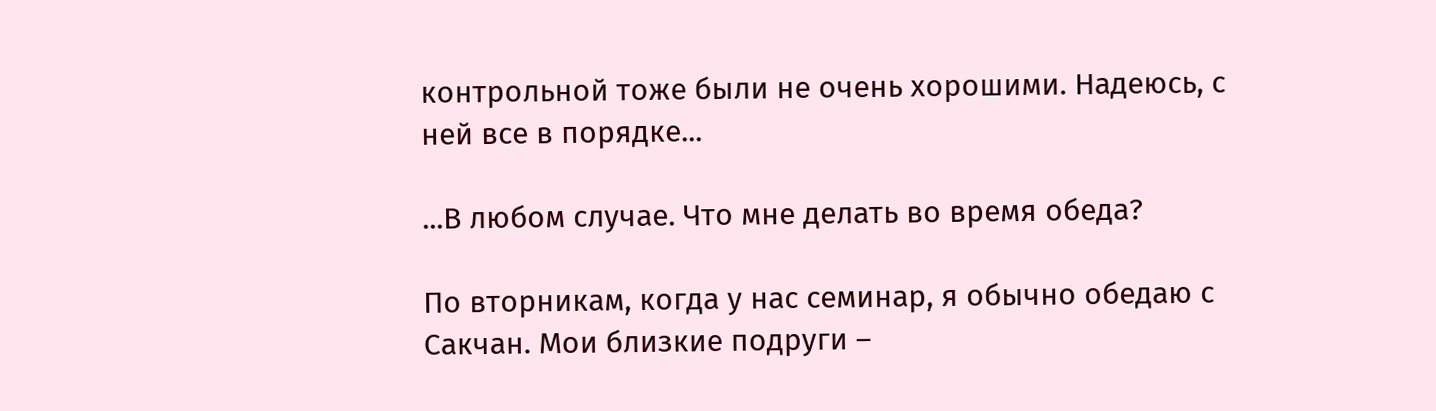контрольной тоже были не очень хорошими. Надеюсь, с ней все в порядке...

...В любом случае. Что мне делать во время обеда?

По вторникам, когда у нас семинар, я обычно обедаю с Сакчан. Мои близкие подруги –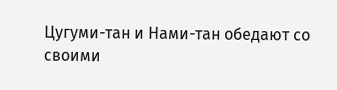Цугуми-тан и Нами-тан обедают со своими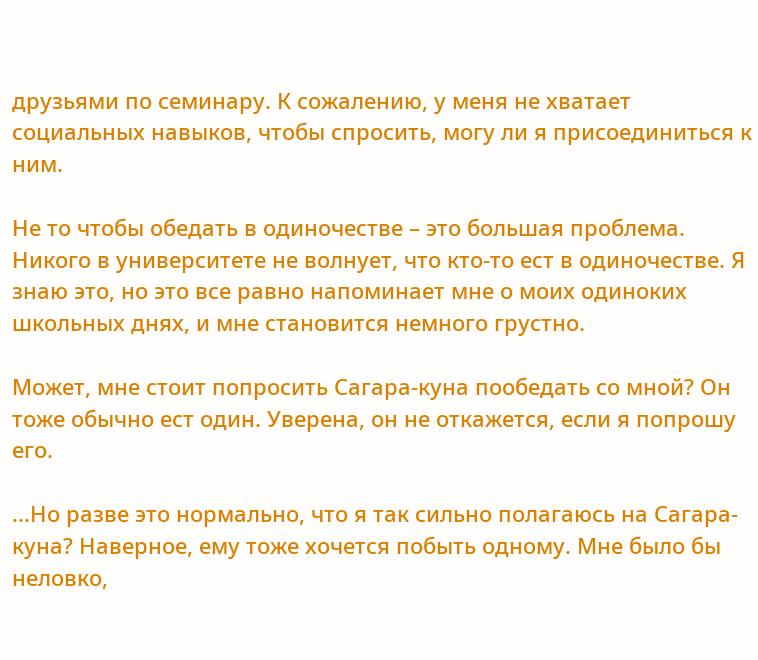друзьями по семинару. К сожалению, у меня не хватает социальных навыков, чтобы спросить, могу ли я присоединиться к ним.

Не то чтобы обедать в одиночестве – это большая проблема. Никого в университете не волнует, что кто-то ест в одиночестве. Я знаю это, но это все равно напоминает мне о моих одиноких школьных днях, и мне становится немного грустно.

Может, мне стоит попросить Сагара-куна пообедать со мной? Он тоже обычно ест один. Уверена, он не откажется, если я попрошу его.

...Но разве это нормально, что я так сильно полагаюсь на Сагара-куна? Наверное, ему тоже хочется побыть одному. Мне было бы неловко,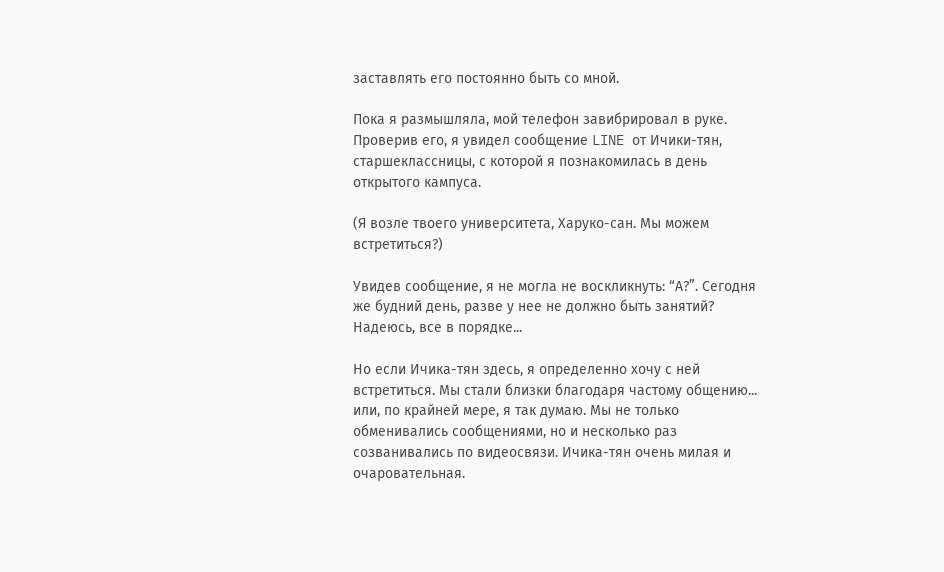заставлять его постоянно быть со мной.

Пока я размышляла, мой телефон завибрировал в руке. Проверив его, я увидел сообщение LINE от Ичики-тян, старшеклассницы, с которой я познакомилась в день открытого кампуса.

(Я возле твоего университета, Харуко-сан. Мы можем встретиться?)

Увидев сообщение, я не могла не воскликнуть: “А?”. Сегодня же будний день, разве у нее не должно быть занятий? Надеюсь, все в порядке...

Но если Ичика-тян здесь, я определенно хочу с ней встретиться. Мы стали близки благодаря частому общению... или, по крайней мере, я так думаю. Мы не только обменивались сообщениями, но и несколько раз созванивались по видеосвязи. Ичика-тян очень милая и очаровательная.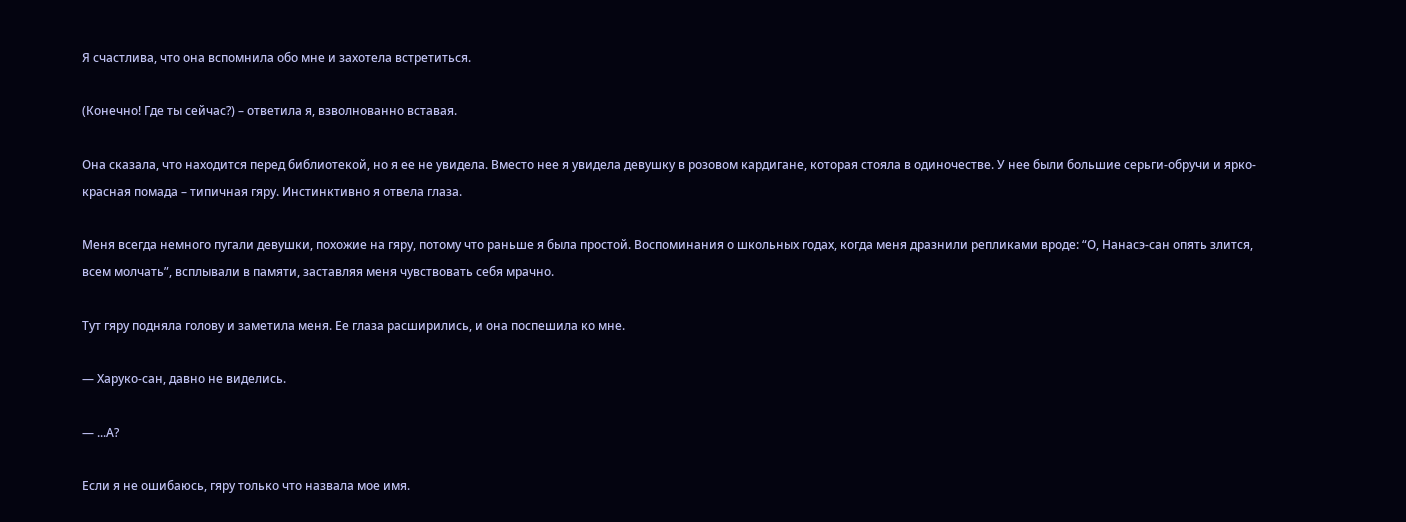Я счастлива, что она вспомнила обо мне и захотела встретиться.

(Конечно! Где ты сейчас?) – ответила я, взволнованно вставая.

Она сказала, что находится перед библиотекой, но я ее не увидела. Вместо нее я увидела девушку в розовом кардигане, которая стояла в одиночестве. У нее были большие серьги-обручи и ярко-красная помада – типичная гяру. Инстинктивно я отвела глаза.

Меня всегда немного пугали девушки, похожие на гяру, потому что раньше я была простой. Воспоминания о школьных годах, когда меня дразнили репликами вроде: “О, Нанасэ-сан опять злится, всем молчать”, всплывали в памяти, заставляя меня чувствовать себя мрачно.

Тут гяру подняла голову и заметила меня. Ее глаза расширились, и она поспешила ко мне.

— Харуко-сан, давно не виделись.

— ...А?

Если я не ошибаюсь, гяру только что назвала мое имя.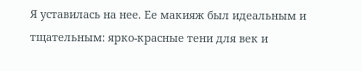Я уставилась на нее. Ее макияж был идеальным и тщательным: ярко-красные тени для век и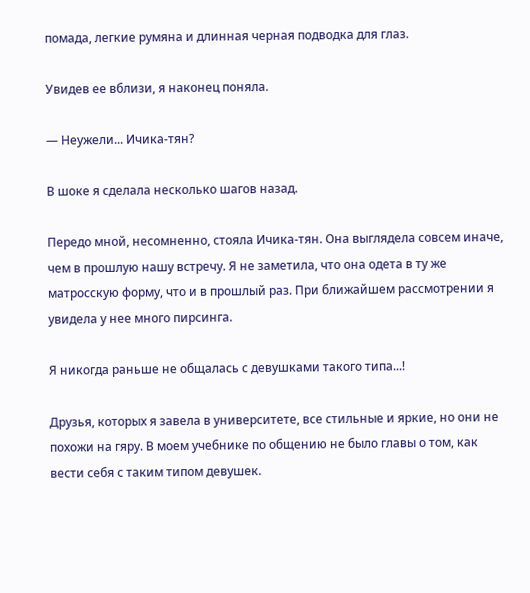помада, легкие румяна и длинная черная подводка для глаз.

Увидев ее вблизи, я наконец поняла.

— Неужели... Ичика-тян?

В шоке я сделала несколько шагов назад.

Передо мной, несомненно, стояла Ичика-тян. Она выглядела совсем иначе, чем в прошлую нашу встречу. Я не заметила, что она одета в ту же матросскую форму, что и в прошлый раз. При ближайшем рассмотрении я увидела у нее много пирсинга.

Я никогда раньше не общалась с девушками такого типа...!

Друзья, которых я завела в университете, все стильные и яркие, но они не похожи на гяру. В моем учебнике по общению не было главы о том, как вести себя с таким типом девушек.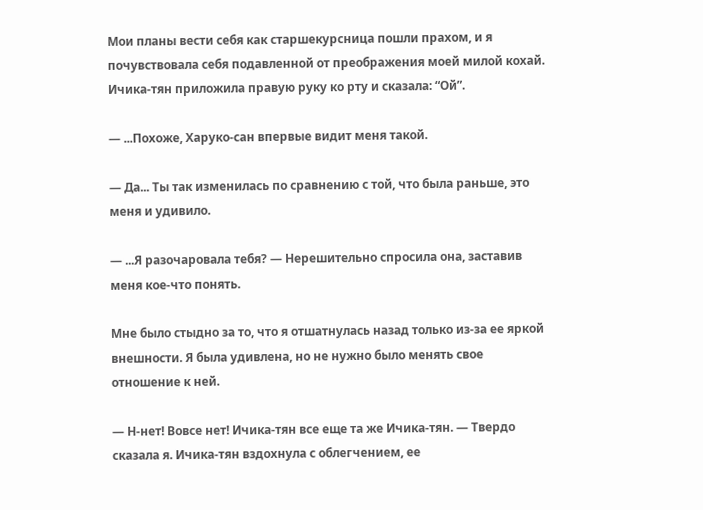Мои планы вести себя как старшекурсница пошли прахом, и я почувствовала себя подавленной от преображения моей милой кохай. Ичика-тян приложила правую руку ко рту и сказала: “Ой”.

— ...Похоже, Харуко-сан впервые видит меня такой.

— Да... Ты так изменилась по сравнению с той, что была раньше, это меня и удивило.

— ...Я разочаровала тебя? — Нерешительно спросила она, заставив меня кое-что понять.

Мне было стыдно за то, что я отшатнулась назад только из-за ее яркой внешности. Я была удивлена, но не нужно было менять свое отношение к ней.

— Н-нет! Вовсе нет! Ичика-тян все еще та же Ичика-тян. — Твердо сказала я. Ичика-тян вздохнула с облегчением, ее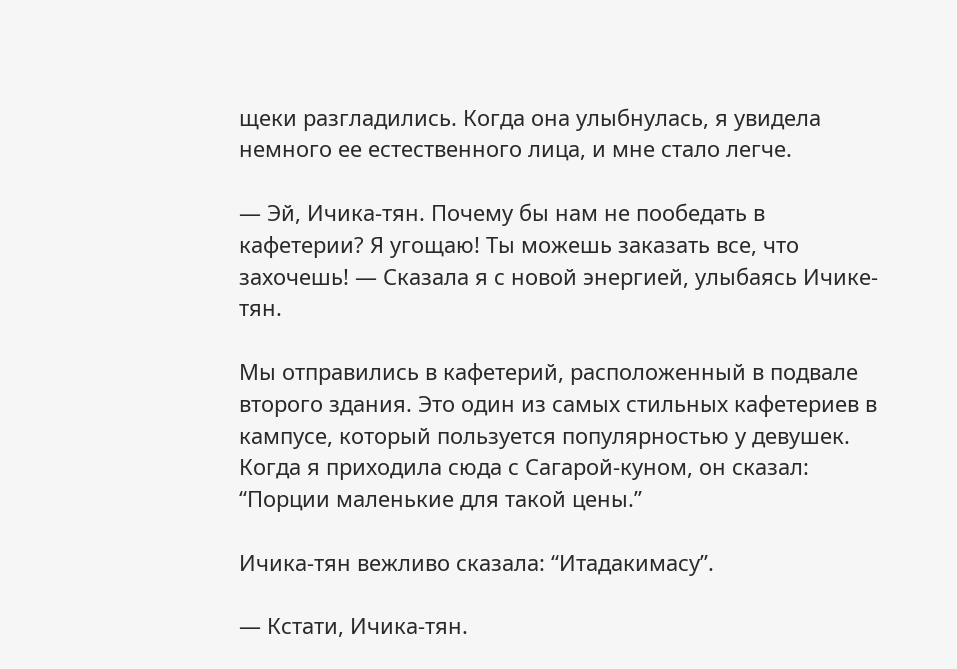щеки разгладились. Когда она улыбнулась, я увидела немного ее естественного лица, и мне стало легче.

— Эй, Ичика-тян. Почему бы нам не пообедать в кафетерии? Я угощаю! Ты можешь заказать все, что захочешь! — Сказала я с новой энергией, улыбаясь Ичике-тян.

Мы отправились в кафетерий, расположенный в подвале второго здания. Это один из самых стильных кафетериев в кампусе, который пользуется популярностью у девушек. Когда я приходила сюда с Сагарой-куном, он сказал: “Порции маленькие для такой цены.”

Ичика-тян вежливо сказала: “Итадакимасу”.

— Кстати, Ичика-тян.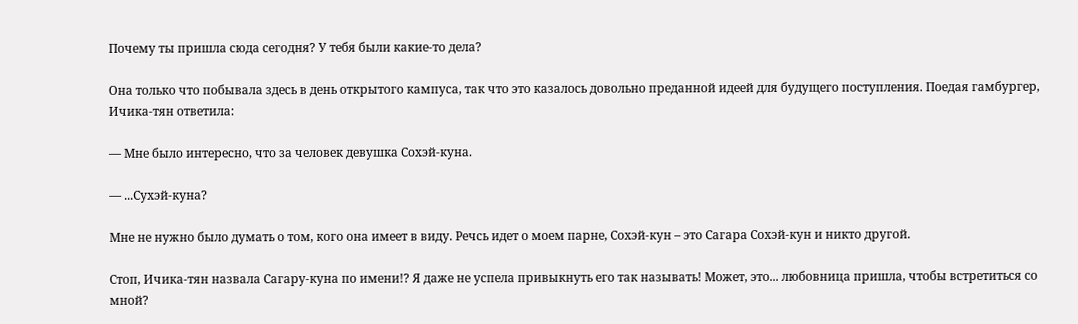Почему ты пришла сюда сегодня? У тебя были какие-то дела?

Она только что побывала здесь в день открытого кампуса, так что это казалось довольно преданной идеей для будущего поступления. Поедая гамбургер, Ичика-тян ответила:

— Мне было интересно, что за человек девушка Сохэй-куна.

— ...Сухэй-куна?

Мне не нужно было думать о том, кого она имеет в виду. Речсь идет о моем парне, Сохэй-кун – это Сагара Сохэй-кун и никто другой.

Стоп, Ичика-тян назвала Сагару-куна по имени!? Я даже не успела привыкнуть его так называть! Может, это... любовница пришла, чтобы встретиться со мной?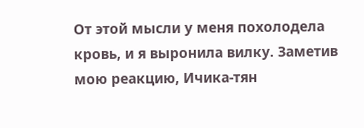От этой мысли у меня похолодела кровь, и я выронила вилку. Заметив мою реакцию, Ичика-тян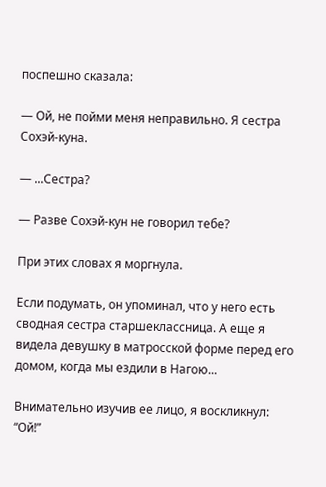поспешно сказала:

— Ой, не пойми меня неправильно. Я сестра Сохэй-куна.

— ...Сестра?

— Разве Сохэй-кун не говорил тебе?

При этих словах я моргнула.

Если подумать, он упоминал, что у него есть сводная сестра старшеклассница. А еще я видела девушку в матросской форме перед его домом, когда мы ездили в Нагою...

Внимательно изучив ее лицо, я воскликнул: “Ой!”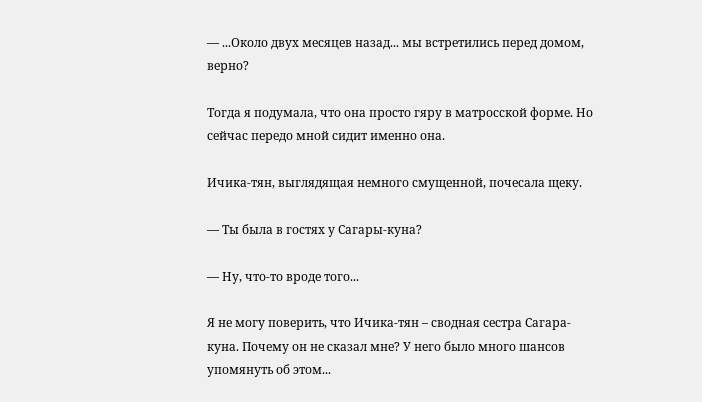— ...Около двух месяцев назад... мы встретились перед домом, верно?

Тогда я подумала, что она просто гяру в матросской форме. Но сейчас передо мной сидит именно она.

Ичика-тян, выглядящая немного смущенной, почесала щеку.

— Ты была в гостях у Сагары-куна?

— Ну, что-то вроде того...

Я не могу поверить, что Ичика-тян – сводная сестра Сагара-куна. Почему он не сказал мне? У него было много шансов упомянуть об этом...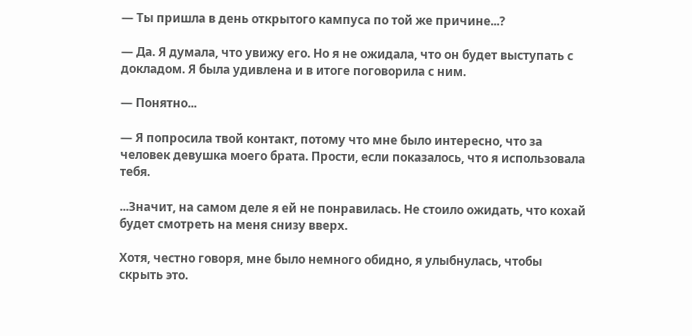— Ты пришла в день открытого кампуса по той же причине...?

— Да. Я думала, что увижу его. Но я не ожидала, что он будет выступать с докладом. Я была удивлена и в итоге поговорила с ним.

— Понятно...

— Я попросила твой контакт, потому что мне было интересно, что за человек девушка моего брата. Прости, если показалось, что я использовала тебя.

...Значит, на самом деле я ей не понравилась. Не стоило ожидать, что кохай будет смотреть на меня снизу вверх.

Хотя, честно говоря, мне было немного обидно, я улыбнулась, чтобы скрыть это.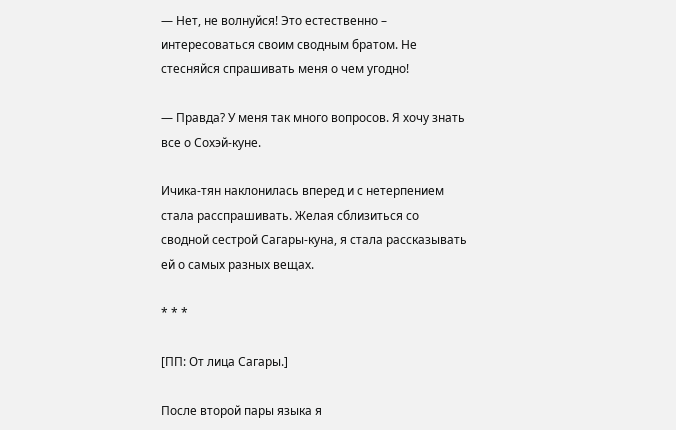— Нет, не волнуйся! Это естественно – интересоваться своим сводным братом. Не стесняйся спрашивать меня о чем угодно!

— Правда? У меня так много вопросов. Я хочу знать все о Сохэй-куне.

Ичика-тян наклонилась вперед и с нетерпением стала расспрашивать. Желая сблизиться со сводной сестрой Сагары-куна, я стала рассказывать ей о самых разных вещах.

* * *

[ПП: От лица Сагары.]

После второй пары языка я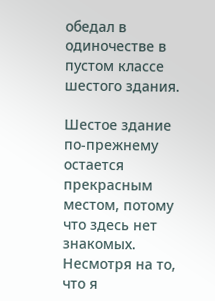обедал в одиночестве в пустом классе шестого здания.

Шестое здание по-прежнему остается прекрасным местом, потому что здесь нет знакомых. Несмотря на то, что я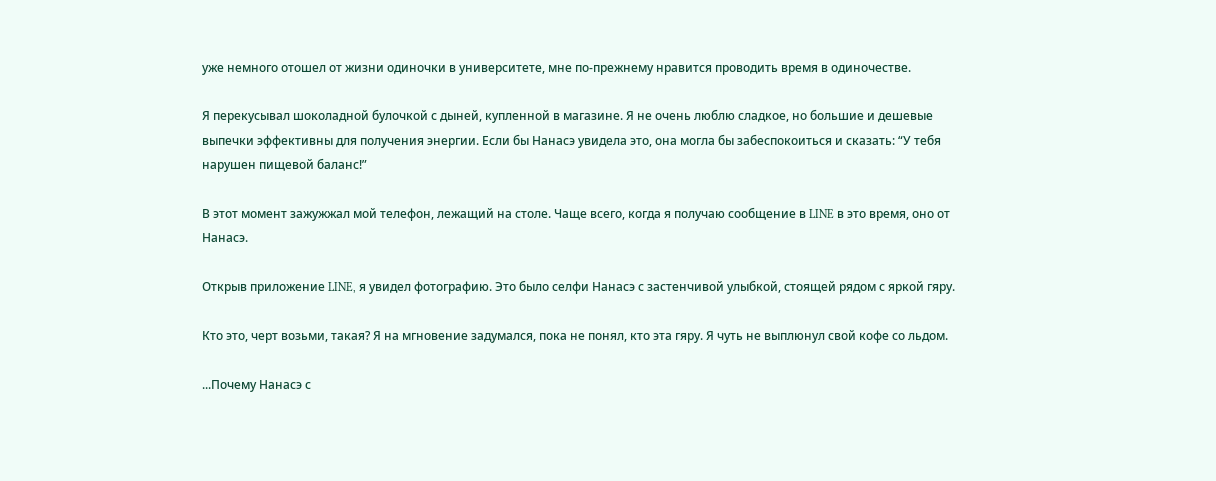уже немного отошел от жизни одиночки в университете, мне по-прежнему нравится проводить время в одиночестве.

Я перекусывал шоколадной булочкой с дыней, купленной в магазине. Я не очень люблю сладкое, но большие и дешевые выпечки эффективны для получения энергии. Если бы Нанасэ увидела это, она могла бы забеспокоиться и сказать: “У тебя нарушен пищевой баланс!”

В этот момент зажужжал мой телефон, лежащий на столе. Чаще всего, когда я получаю сообщение в LINE в это время, оно от Нанасэ.

Открыв приложение LINE, я увидел фотографию. Это было селфи Нанасэ с застенчивой улыбкой, стоящей рядом с яркой гяру.

Кто это, черт возьми, такая? Я на мгновение задумался, пока не понял, кто эта гяру. Я чуть не выплюнул свой кофе со льдом.

...Почему Нанасэ с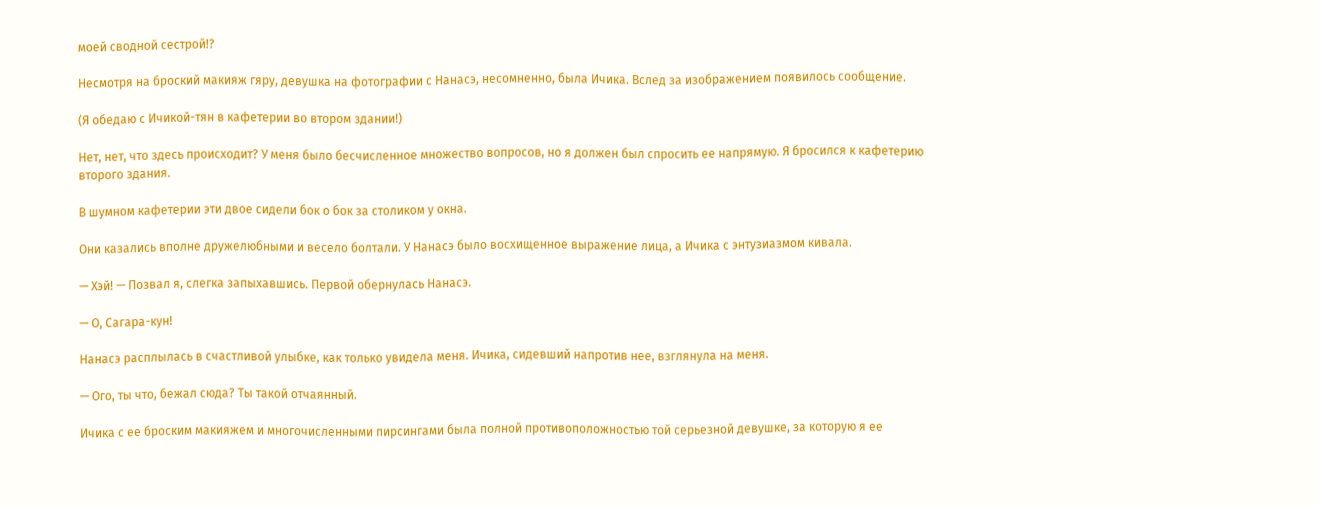моей сводной сестрой!?

Несмотря на броский макияж гяру, девушка на фотографии с Нанасэ, несомненно, была Ичика. Вслед за изображением появилось сообщение.

(Я обедаю с Ичикой-тян в кафетерии во втором здании!)

Нет, нет, что здесь происходит? У меня было бесчисленное множество вопросов, но я должен был спросить ее напрямую. Я бросился к кафетерию второго здания.

В шумном кафетерии эти двое сидели бок о бок за столиком у окна.

Они казались вполне дружелюбными и весело болтали. У Нанасэ было восхищенное выражение лица, а Ичика с энтузиазмом кивала.

— Хэй! — Позвал я, слегка запыхавшись. Первой обернулась Нанасэ.

— О, Сагара-кун!

Нанасэ расплылась в счастливой улыбке, как только увидела меня. Ичика, сидевший напротив нее, взглянула на меня.

— Ого, ты что, бежал сюда? Ты такой отчаянный.

Ичика с ее броским макияжем и многочисленными пирсингами была полной противоположностью той серьезной девушке, за которую я ее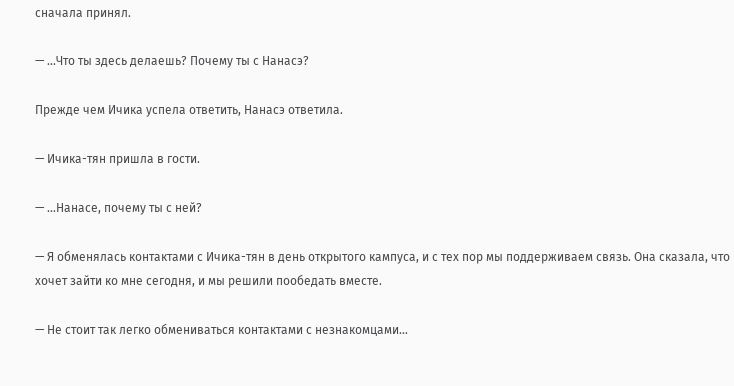сначала принял.

— ...Что ты здесь делаешь? Почему ты с Нанасэ?

Прежде чем Ичика успела ответить, Нанасэ ответила.

— Ичика-тян пришла в гости.

— ...Нанасе, почему ты с ней?

— Я обменялась контактами с Ичика-тян в день открытого кампуса, и с тех пор мы поддерживаем связь. Она сказала, что хочет зайти ко мне сегодня, и мы решили пообедать вместе.

— Не стоит так легко обмениваться контактами с незнакомцами...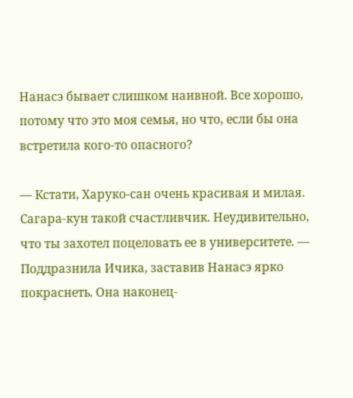Нанасэ бывает слишком наивной. Все хорошо, потому что это моя семья, но что, если бы она встретила кого-то опасного?

— Кстати, Харуко-сан очень красивая и милая. Сагара-кун такой счастливчик. Неудивительно, что ты захотел поцеловать ее в университете. — Поддразнила Ичика, заставив Нанасэ ярко покраснеть. Она наконец-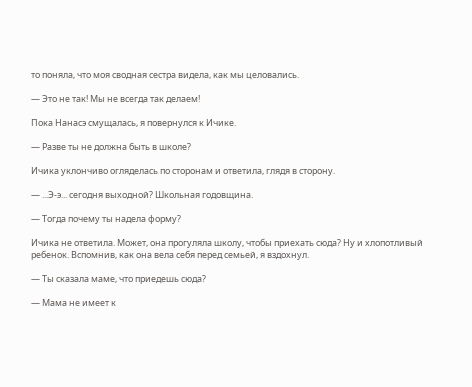то поняла, что моя сводная сестра видела, как мы целовались.

— Это не так! Мы не всегда так делаем!

Пока Нанасэ смущалась, я повернулся к Ичике.

— Разве ты не должна быть в школе?

Ичика уклончиво огляделась по сторонам и ответила, глядя в сторону.

— ...Э-э... сегодня выходной? Школьная годовщина.

— Тогда почему ты надела форму?

Ичика не ответила. Может, она прогуляла школу, чтобы приехать сюда? Ну и хлопотливый ребенок. Вспомнив, как она вела себя перед семьей, я вздохнул.

— Ты сказала маме, что приедешь сюда?

— Мама не имеет к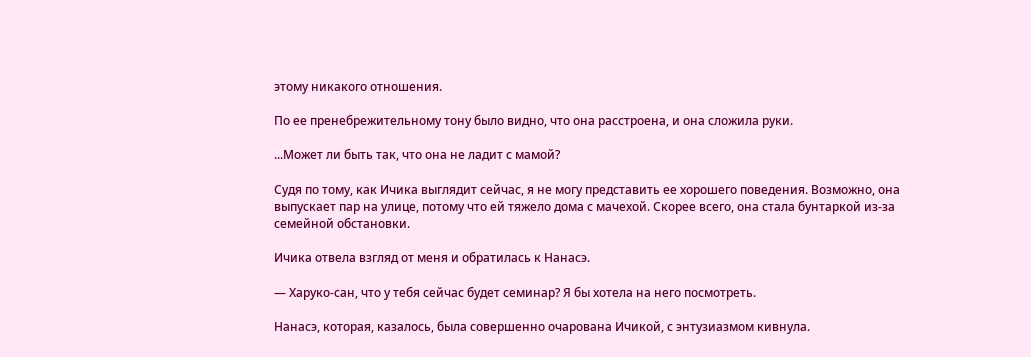этому никакого отношения.

По ее пренебрежительному тону было видно, что она расстроена, и она сложила руки.

...Может ли быть так, что она не ладит с мамой?

Судя по тому, как Ичика выглядит сейчас, я не могу представить ее хорошего поведения. Возможно, она выпускает пар на улице, потому что ей тяжело дома с мачехой. Скорее всего, она стала бунтаркой из-за семейной обстановки.

Ичика отвела взгляд от меня и обратилась к Нанасэ.

— Харуко-сан, что у тебя сейчас будет семинар? Я бы хотела на него посмотреть.

Нанасэ, которая, казалось, была совершенно очарована Ичикой, с энтузиазмом кивнула.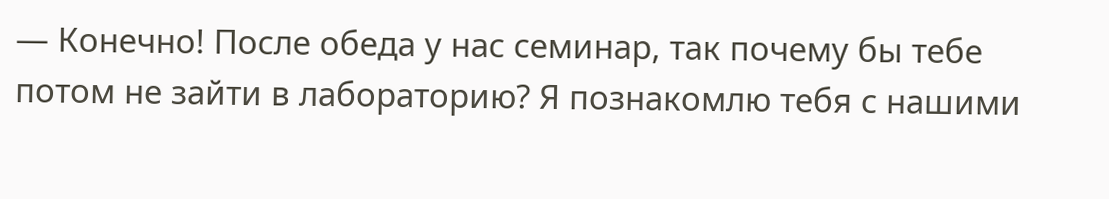— Конечно! После обеда у нас семинар, так почему бы тебе потом не зайти в лабораторию? Я познакомлю тебя с нашими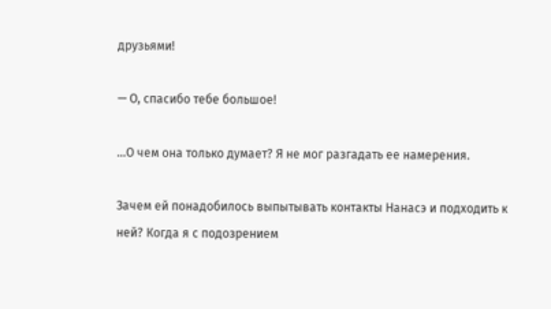друзьями!

— О, спасибо тебе большое!

...О чем она только думает? Я не мог разгадать ее намерения.

Зачем ей понадобилось выпытывать контакты Нанасэ и подходить к ней? Когда я с подозрением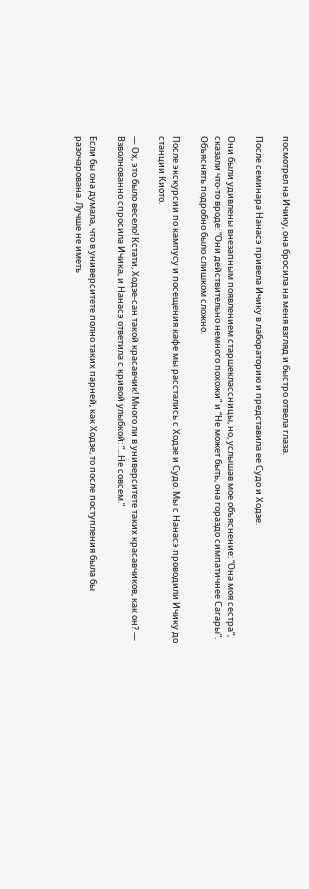посмотрел на Ичику, она бросила на меня взгляд и быстро отвела глаза.

После семинара Нанасэ привела Ичику в лабораторию и представила ее Судо и Ходзе.

Они были удивлены внезапным появлением старшеклассницы, но, услышав мое объяснение: “Она моя сестра”, сказали что-то вроде: “Они действительно немного похожи” и “Не может быть, она гораздо симпатичнее Сагары”. Объяснять подробно было слишком сложно.

После экскурсии по кампусу и посещения кафе мы расстались с Ходзе и Судо. Мы с Нанасэ проводили Ичику до станции Киото.

— Ох, это было весело! Кстати, Ходзе-сан такой красавчик! Много ли в университете таких красавчиков, как он? — Взволнованно спросила Ичика, и Нанасэ ответила с кривой улыбкой: “...Не совсем.”

Если бы она думала, что в университете полно таких парней, как Ходзе, то после поступления была бы разочарована. Лучше не иметь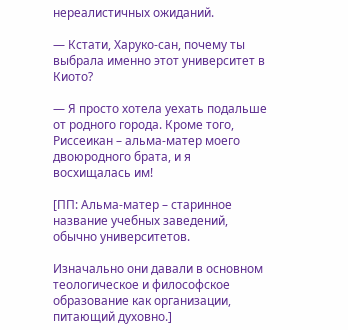нереалистичных ожиданий.

— Кстати, Харуко-сан, почему ты выбрала именно этот университет в Киото?

— Я просто хотела уехать подальше от родного города. Кроме того, Риссеикан – альма-матер моего двоюродного брата, и я восхищалась им!

[ПП: Альма-матер – старинное название учебных заведений, обычно университетов.

Изначально они давали в основном теологическое и философское образование как организации, питающий духовно.]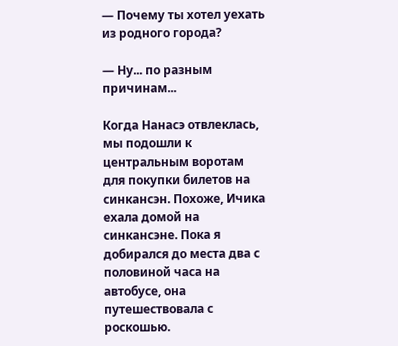— Почему ты хотел уехать из родного города?

— Ну... по разным причинам...

Когда Нанасэ отвлеклась, мы подошли к центральным воротам для покупки билетов на синкансэн. Похоже, Ичика ехала домой на синкансэне. Пока я добирался до места два с половиной часа на автобусе, она путешествовала с роскошью.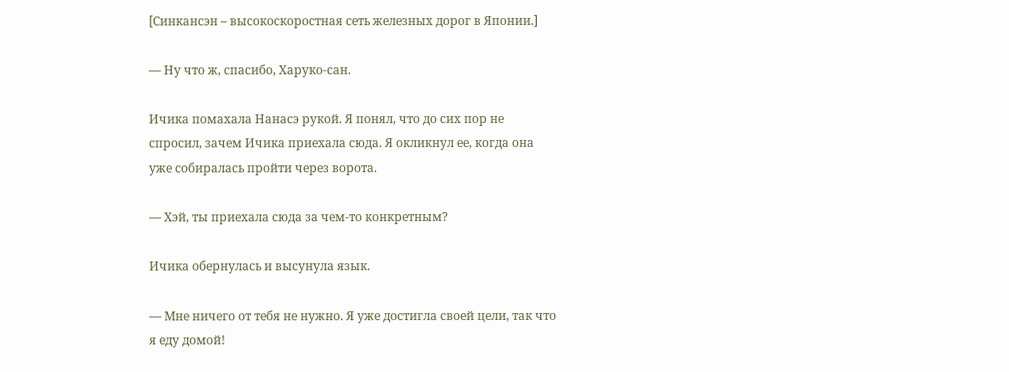[Синкансэн – высокоскоростная сеть железных дорог в Японии.]

— Ну что ж, спасибо, Харуко-сан.

Ичика помахала Нанасэ рукой. Я понял, что до сих пор не спросил, зачем Ичика приехала сюда. Я окликнул ее, когда она уже собиралась пройти через ворота.

— Хэй, ты приехала сюда за чем-то конкретным?

Ичика обернулась и высунула язык.

— Мне ничего от тебя не нужно. Я уже достигла своей цели, так что я еду домой!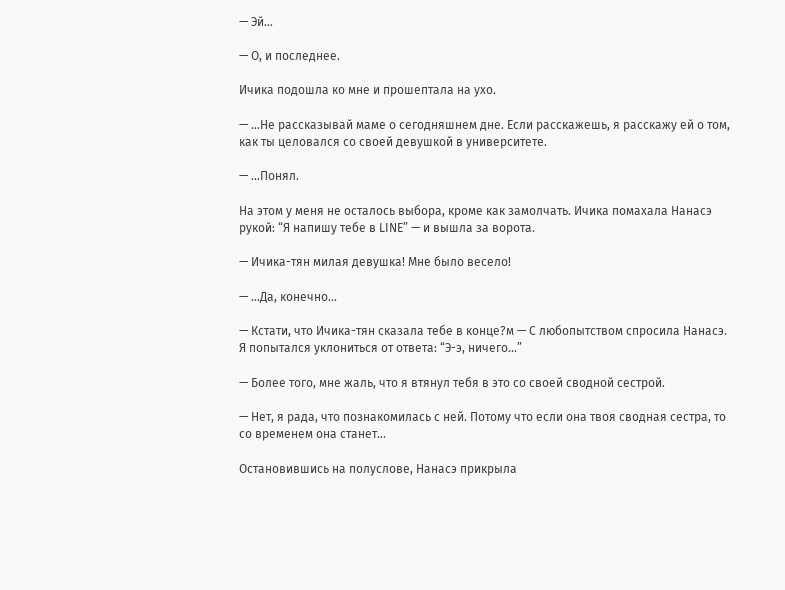— Эй...

— О, и последнее.

Ичика подошла ко мне и прошептала на ухо.

— ...Не рассказывай маме о сегодняшнем дне. Если расскажешь, я расскажу ей о том, как ты целовался со своей девушкой в университете.

— ...Понял.

На этом у меня не осталось выбора, кроме как замолчать. Ичика помахала Нанасэ рукой: “Я напишу тебе в LINE” — и вышла за ворота.

— Ичика-тян милая девушка! Мне было весело!

— ...Да, конечно...

— Кстати, что Ичика-тян сказала тебе в конце?м — С любопытством спросила Нанасэ. Я попытался уклониться от ответа: “Э-э, ничего...”

— Более того, мне жаль, что я втянул тебя в это со своей сводной сестрой.

— Нет, я рада, что познакомилась с ней. Потому что если она твоя сводная сестра, то со временем она станет...

Остановившись на полуслове, Нанасэ прикрыла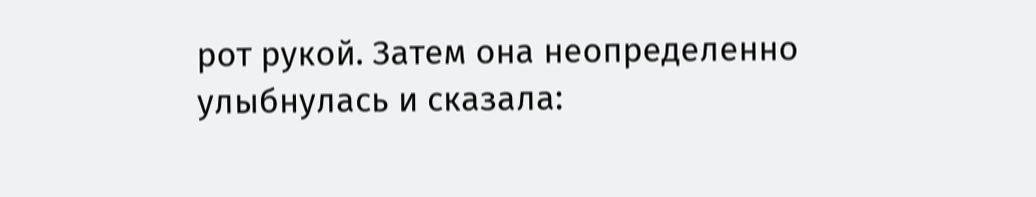рот рукой. Затем она неопределенно улыбнулась и сказала: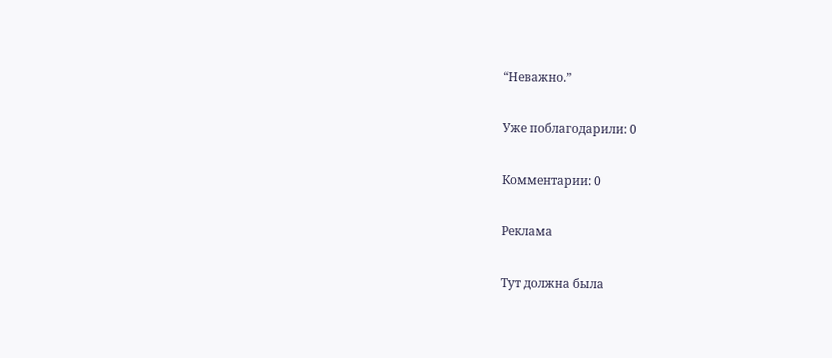“Неважно.”

Уже поблагодарили: 0

Комментарии: 0

Реклама

Тут должна была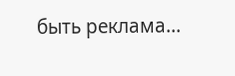быть реклама...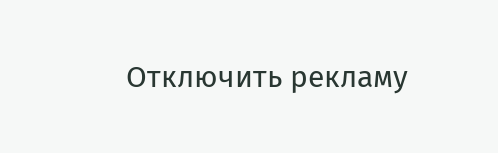Отключить рекламу